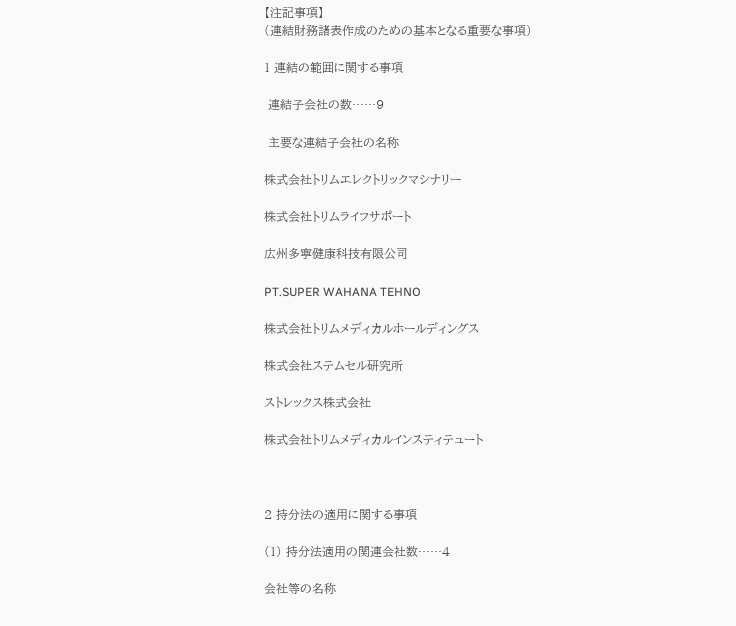【注記事項】
(連結財務諸表作成のための基本となる重要な事項)

1 連結の範囲に関する事項

 連結子会社の数……9

 主要な連結子会社の名称

株式会社トリムエレクトリックマシナリー

株式会社トリムライフサポート

広州多寧健康科技有限公司

PT.SUPER WAHANA TEHNO

株式会社トリムメディカルホールディングス

株式会社ステムセル研究所

ストレックス株式会社

株式会社トリムメディカルインスティテュート



2 持分法の適用に関する事項

(1) 持分法適用の関連会社数……4

会社等の名称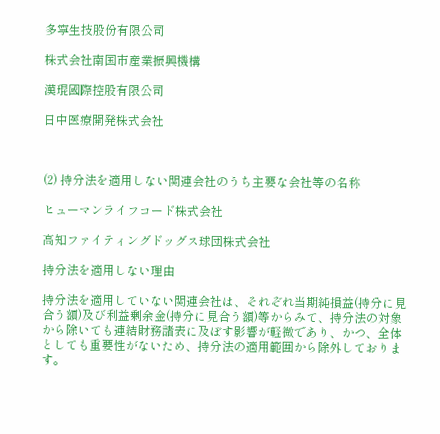多寧生技股份有限公司

株式会社南国市産業振興機構

漢琨國際控股有限公司

日中医療開発株式会社



(2) 持分法を適用しない関連会社のうち主要な会社等の名称

ヒューマンライフコード株式会社

高知ファイティングドッグス球団株式会社

持分法を適用しない理由

持分法を適用していない関連会社は、それぞれ当期純損益(持分に見合う額)及び利益剰余金(持分に見合う額)等からみて、持分法の対象から除いても連結財務諸表に及ぼす影響が軽微であり、かつ、全体としても重要性がないため、持分法の適用範囲から除外しております。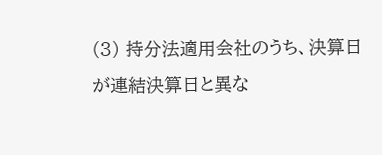(3) 持分法適用会社のうち、決算日が連結決算日と異な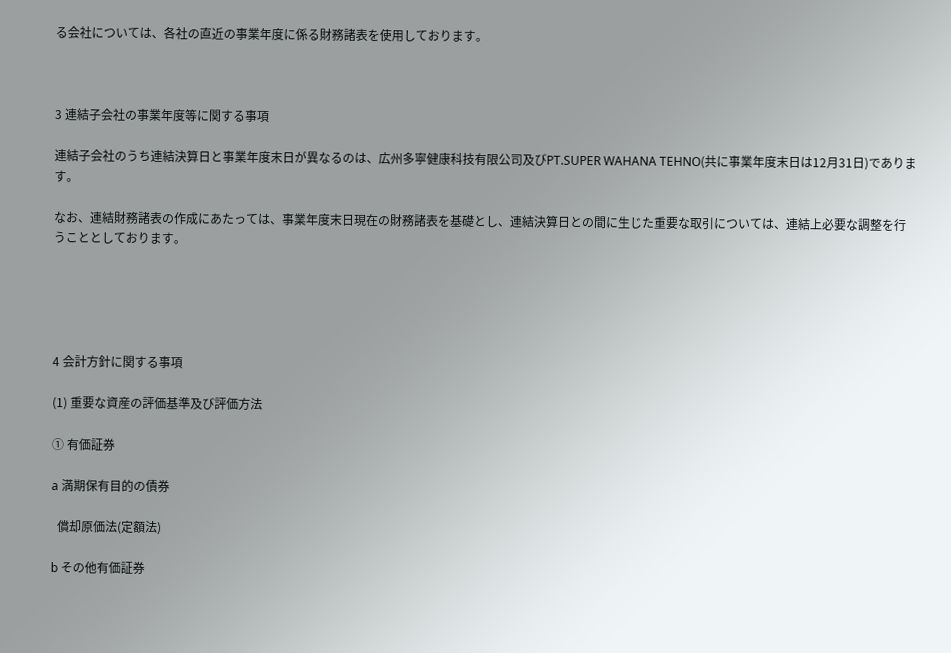る会社については、各社の直近の事業年度に係る財務諸表を使用しております。



3 連結子会社の事業年度等に関する事項

連結子会社のうち連結決算日と事業年度末日が異なるのは、広州多寧健康科技有限公司及びPT.SUPER WAHANA TEHNO(共に事業年度末日は12月31日)であります。

なお、連結財務諸表の作成にあたっては、事業年度末日現在の財務諸表を基礎とし、連結決算日との間に生じた重要な取引については、連結上必要な調整を行うこととしております。





4 会計方針に関する事項

(1) 重要な資産の評価基準及び評価方法

① 有価証券

a 満期保有目的の債券

  償却原価法(定額法)

b その他有価証券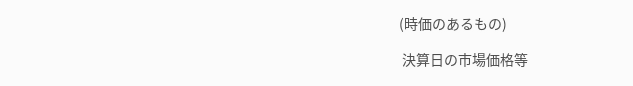(時価のあるもの)

 決算日の市場価格等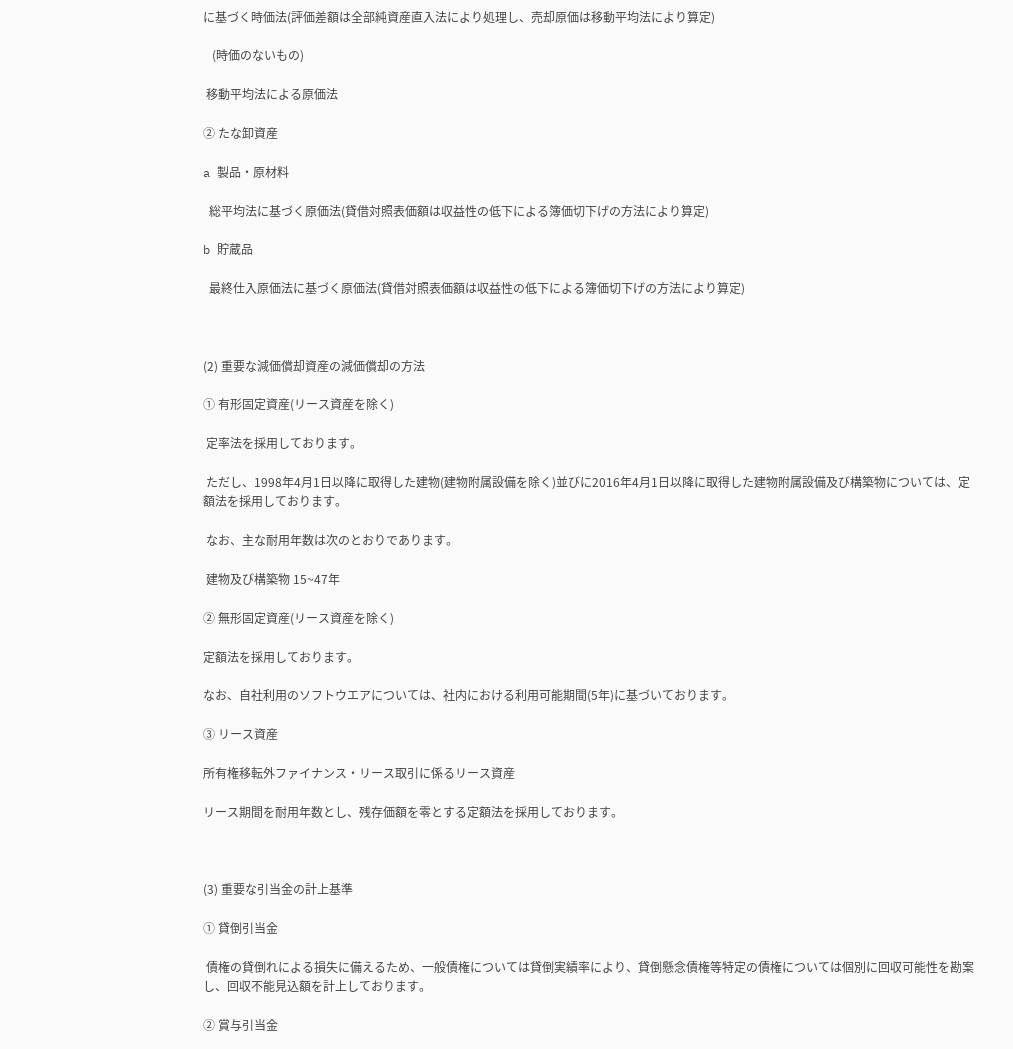に基づく時価法(評価差額は全部純資産直入法により処理し、売却原価は移動平均法により算定)

   (時価のないもの)

 移動平均法による原価法

② たな卸資産

a 製品・原材料

  総平均法に基づく原価法(貸借対照表価額は収益性の低下による簿価切下げの方法により算定)

b 貯蔵品

  最終仕入原価法に基づく原価法(貸借対照表価額は収益性の低下による簿価切下げの方法により算定)



(2) 重要な減価償却資産の減価償却の方法

① 有形固定資産(リース資産を除く)

 定率法を採用しております。

 ただし、1998年4月1日以降に取得した建物(建物附属設備を除く)並びに2016年4月1日以降に取得した建物附属設備及び構築物については、定額法を採用しております。

 なお、主な耐用年数は次のとおりであります。

 建物及び構築物 15~47年

② 無形固定資産(リース資産を除く)

定額法を採用しております。

なお、自社利用のソフトウエアについては、社内における利用可能期間(5年)に基づいております。

③ リース資産

所有権移転外ファイナンス・リース取引に係るリース資産

リース期間を耐用年数とし、残存価額を零とする定額法を採用しております。



(3) 重要な引当金の計上基準

① 貸倒引当金

 債権の貸倒れによる損失に備えるため、一般債権については貸倒実績率により、貸倒懸念債権等特定の債権については個別に回収可能性を勘案し、回収不能見込額を計上しております。

② 賞与引当金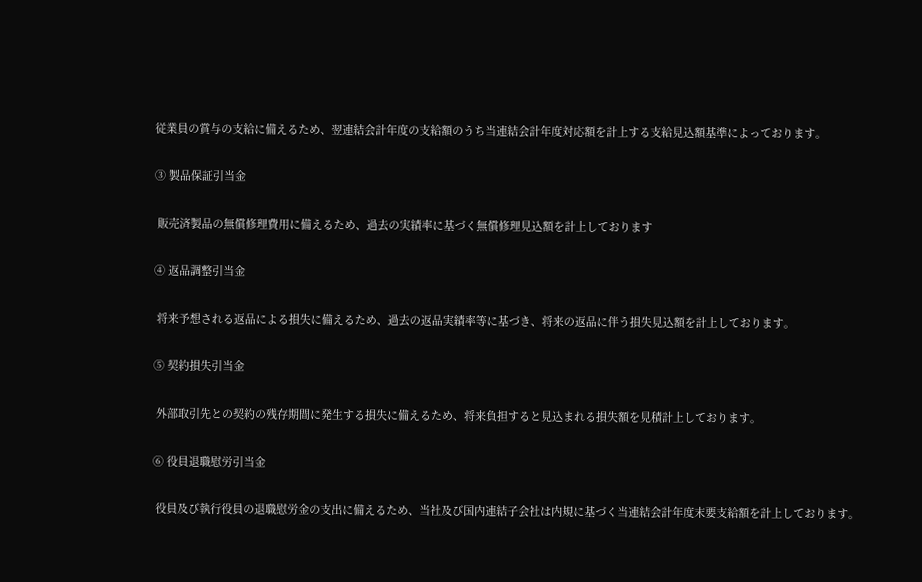従業員の賞与の支給に備えるため、翌連結会計年度の支給額のうち当連結会計年度対応額を計上する支給見込額基準によっております。

③ 製品保証引当金

 販売済製品の無償修理費用に備えるため、過去の実績率に基づく無償修理見込額を計上しております

④ 返品調整引当金

 将来予想される返品による損失に備えるため、過去の返品実績率等に基づき、将来の返品に伴う損失見込額を計上しております。

⑤ 契約損失引当金

 外部取引先との契約の残存期間に発生する損失に備えるため、将来負担すると見込まれる損失額を見積計上しております。

⑥ 役員退職慰労引当金

 役員及び執行役員の退職慰労金の支出に備えるため、当社及び国内連結子会社は内規に基づく当連結会計年度末要支給額を計上しております。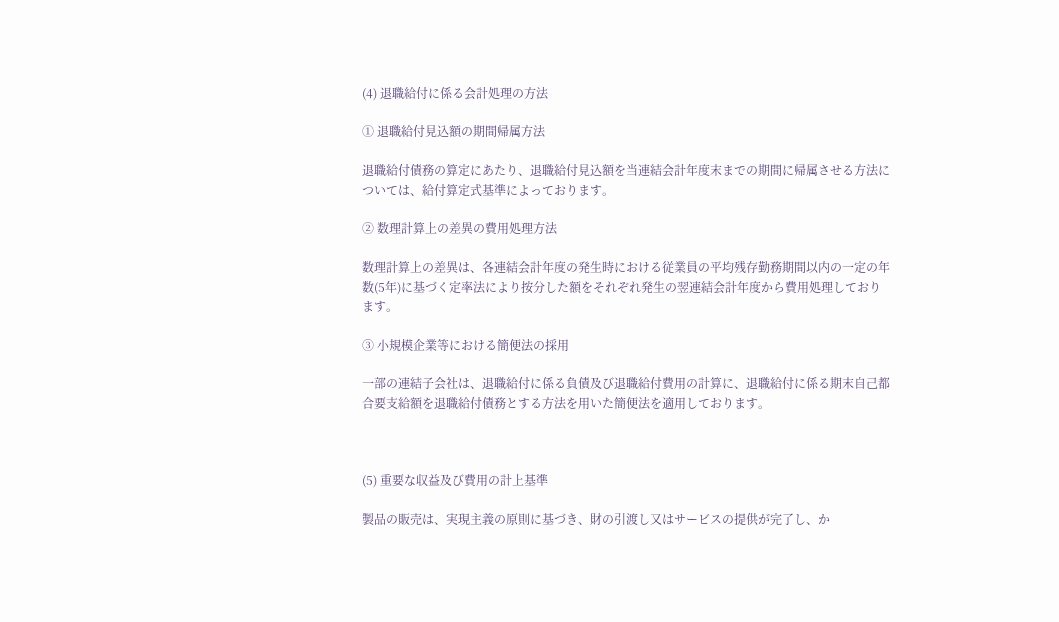(4) 退職給付に係る会計処理の方法

① 退職給付見込額の期間帰属方法

退職給付債務の算定にあたり、退職給付見込額を当連結会計年度末までの期間に帰属させる方法については、給付算定式基準によっております。

② 数理計算上の差異の費用処理方法

数理計算上の差異は、各連結会計年度の発生時における従業員の平均残存勤務期間以内の一定の年数(5年)に基づく定率法により按分した額をそれぞれ発生の翌連結会計年度から費用処理しております。

③ 小規模企業等における簡便法の採用

一部の連結子会社は、退職給付に係る負債及び退職給付費用の計算に、退職給付に係る期末自己都合要支給額を退職給付債務とする方法を用いた簡便法を適用しております。



(5) 重要な収益及び費用の計上基準

製品の販売は、実現主義の原則に基づき、財の引渡し又はサービスの提供が完了し、か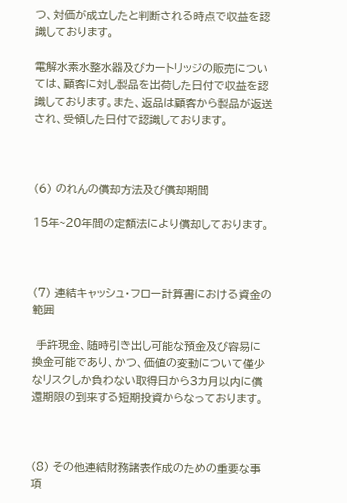つ、対価が成立したと判断される時点で収益を認識しております。

電解水素水整水器及びカートリッジの販売については、顧客に対し製品を出荷した日付で収益を認識しております。また、返品は顧客から製品が返送され、受領した日付で認識しております。



(6) のれんの償却方法及び償却期間

15年~20年間の定額法により償却しております。



(7) 連結キャッシュ・フロー計算書における資金の範囲

 手許現金、随時引き出し可能な預金及び容易に換金可能であり、かつ、価値の変動について僅少なリスクしか負わない取得日から3カ月以内に償還期限の到来する短期投資からなっております。



(8) その他連結財務諸表作成のための重要な事項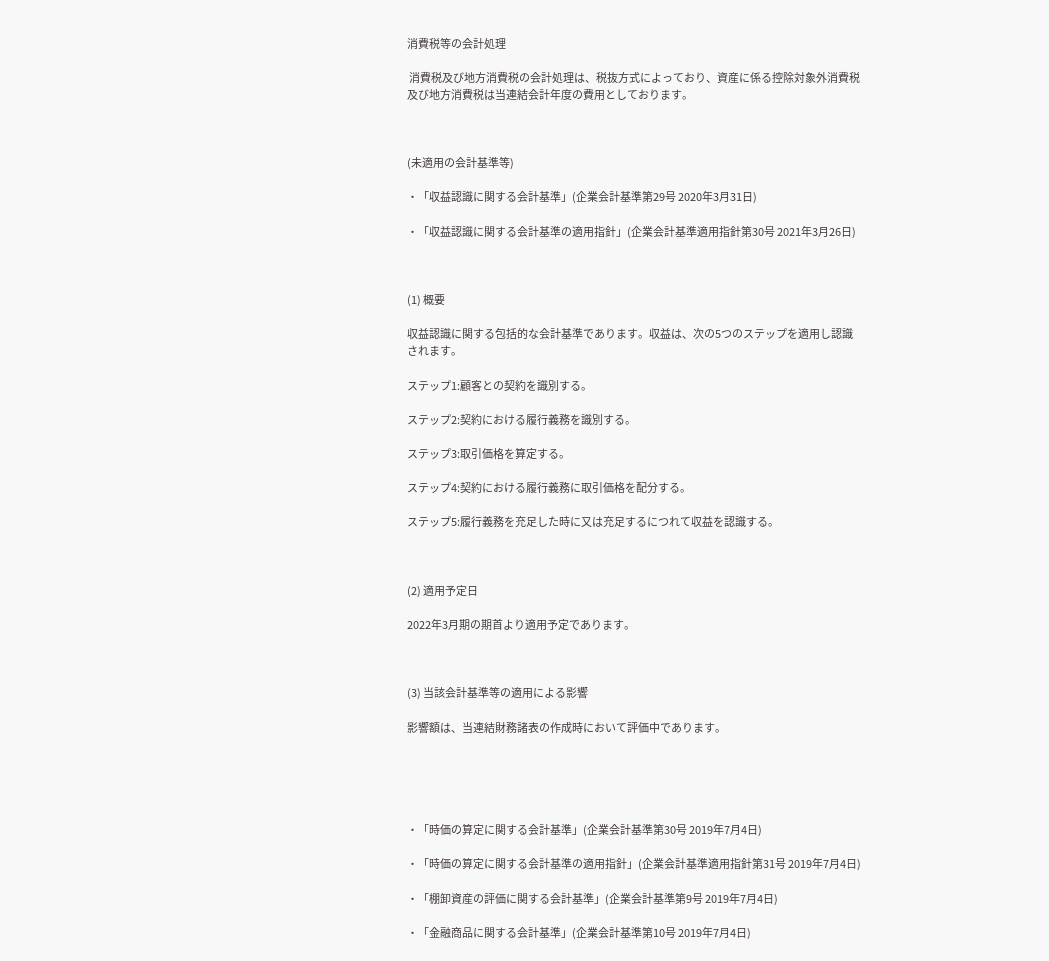消費税等の会計処理

 消費税及び地方消費税の会計処理は、税抜方式によっており、資産に係る控除対象外消費税及び地方消費税は当連結会計年度の費用としております。



(未適用の会計基準等)

・「収益認識に関する会計基準」(企業会計基準第29号 2020年3月31日)

・「収益認識に関する会計基準の適用指針」(企業会計基準適用指針第30号 2021年3月26日)



(1) 概要

収益認識に関する包括的な会計基準であります。収益は、次の5つのステップを適用し認識されます。

ステップ1:顧客との契約を識別する。

ステップ2:契約における履行義務を識別する。

ステップ3:取引価格を算定する。

ステップ4:契約における履行義務に取引価格を配分する。

ステップ5:履行義務を充足した時に又は充足するにつれて収益を認識する。



(2) 適用予定日

2022年3月期の期首より適用予定であります。



(3) 当該会計基準等の適用による影響

影響額は、当連結財務諸表の作成時において評価中であります。





・「時価の算定に関する会計基準」(企業会計基準第30号 2019年7月4日)

・「時価の算定に関する会計基準の適用指針」(企業会計基準適用指針第31号 2019年7月4日)

・「棚卸資産の評価に関する会計基準」(企業会計基準第9号 2019年7月4日)

・「金融商品に関する会計基準」(企業会計基準第10号 2019年7月4日)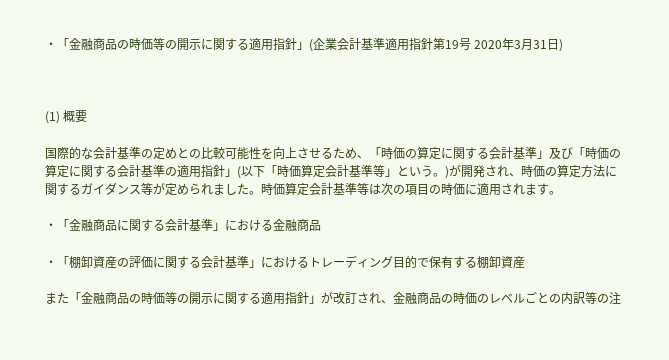・「金融商品の時価等の開示に関する適用指針」(企業会計基準適用指針第19号 2020年3月31日)



(1) 概要

国際的な会計基準の定めとの比較可能性を向上させるため、「時価の算定に関する会計基準」及び「時価の算定に関する会計基準の適用指針」(以下「時価算定会計基準等」という。)が開発され、時価の算定方法に関するガイダンス等が定められました。時価算定会計基準等は次の項目の時価に適用されます。

・「金融商品に関する会計基準」における金融商品

・「棚卸資産の評価に関する会計基準」におけるトレーディング目的で保有する棚卸資産

また「金融商品の時価等の開示に関する適用指針」が改訂され、金融商品の時価のレベルごとの内訳等の注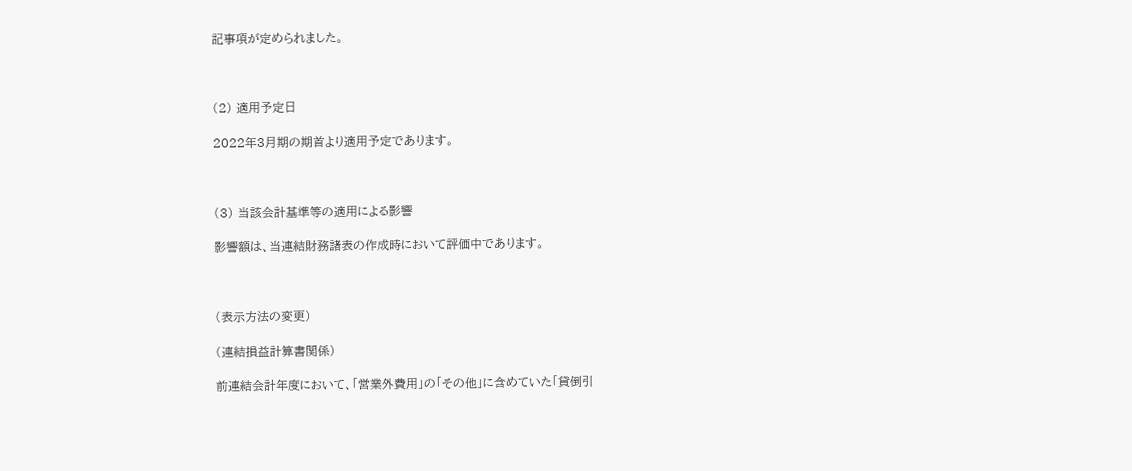記事項が定められました。



(2) 適用予定日

2022年3月期の期首より適用予定であります。



(3) 当該会計基準等の適用による影響

影響額は、当連結財務諸表の作成時において評価中であります。



(表示方法の変更)

(連結損益計算書関係)

前連結会計年度において、「営業外費用」の「その他」に含めていた「貸倒引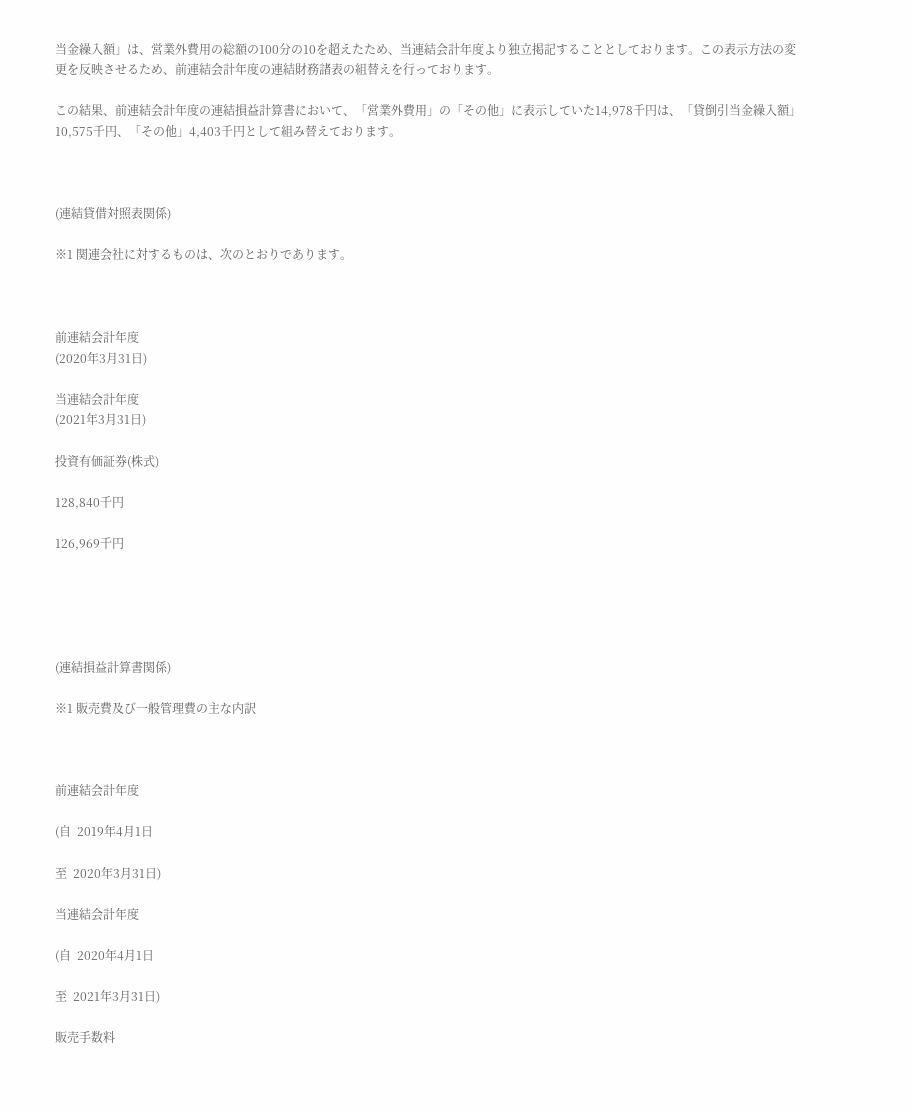当金繰入額」は、営業外費用の総額の100分の10を超えたため、当連結会計年度より独立掲記することとしております。この表示方法の変更を反映させるため、前連結会計年度の連結財務諸表の組替えを行っております。

この結果、前連結会計年度の連結損益計算書において、「営業外費用」の「その他」に表示していた14,978千円は、「貸倒引当金繰入額」10,575千円、「その他」4,403千円として組み替えております。



(連結貸借対照表関係)

※1 関連会社に対するものは、次のとおりであります。



前連結会計年度
(2020年3月31日)

当連結会計年度
(2021年3月31日)

投資有価証券(株式)

128,840千円

126,969千円





(連結損益計算書関係)

※1 販売費及び一般管理費の主な内訳



前連結会計年度

(自  2019年4月1日

至  2020年3月31日)

当連結会計年度

(自  2020年4月1日

至  2021年3月31日)

販売手数料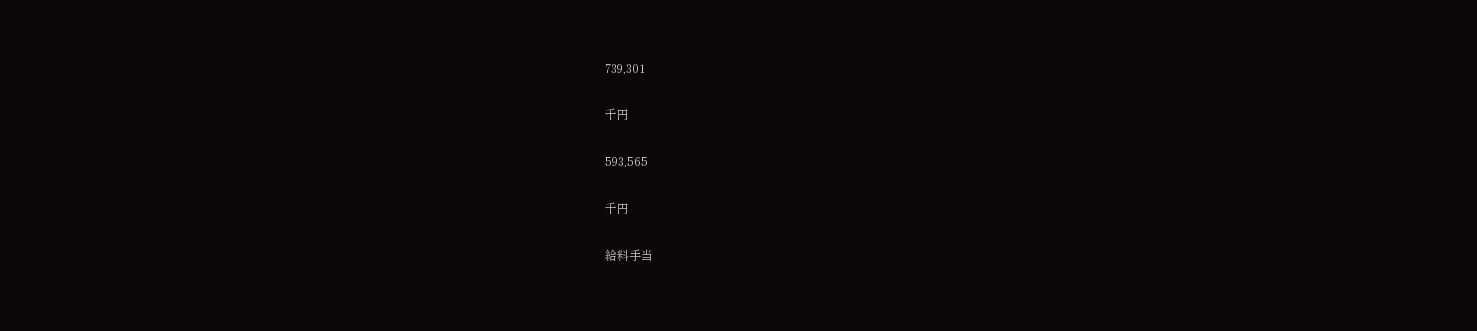739,301

千円

593,565

千円

給料手当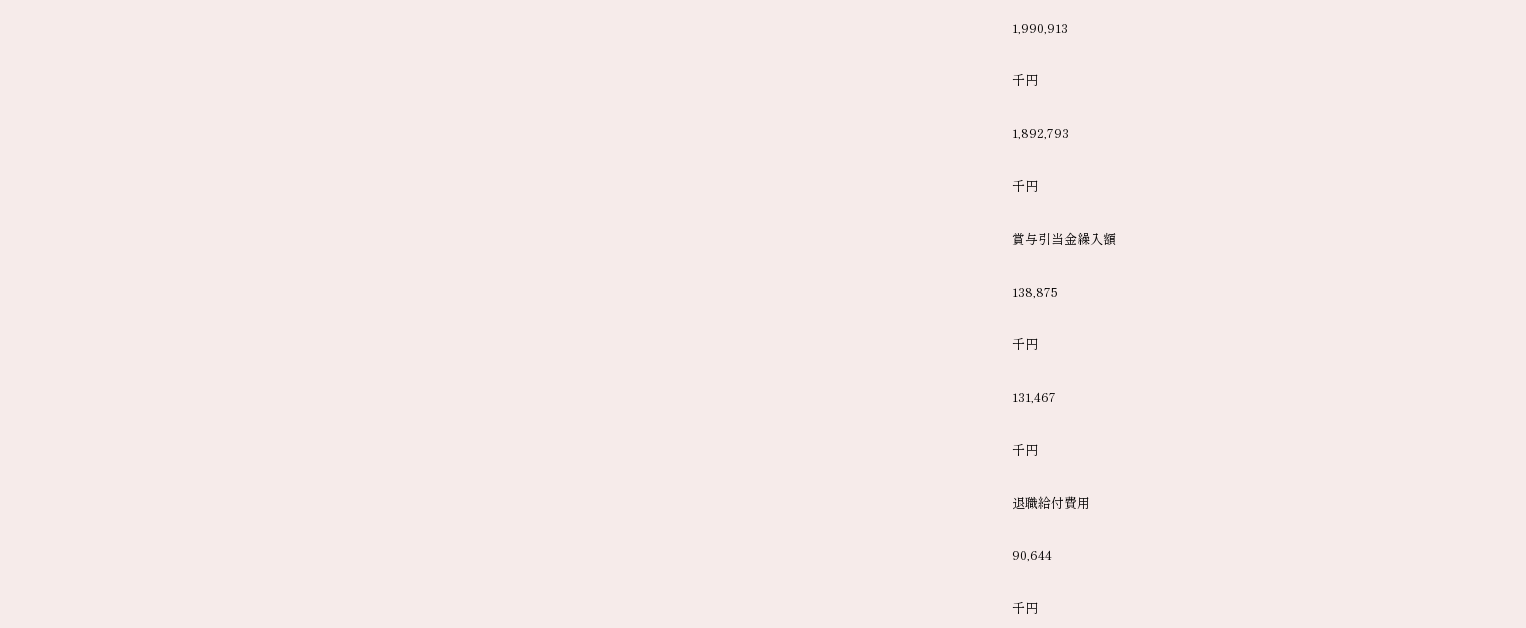1,990,913

千円

1,892,793

千円

賞与引当金繰入額

138,875

千円

131,467

千円

退職給付費用

90,644

千円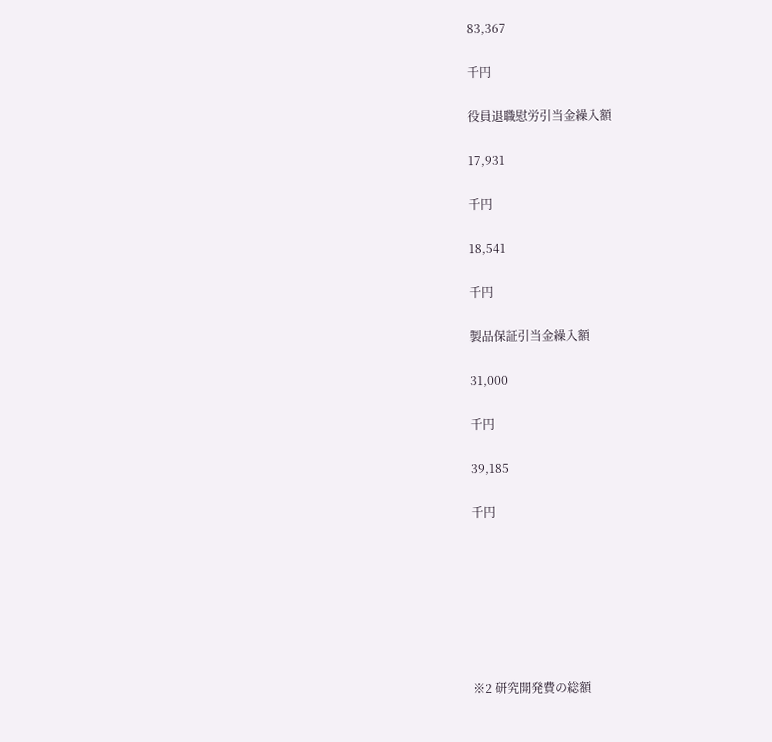83,367

千円

役員退職慰労引当金繰入額

17,931

千円

18,541

千円

製品保証引当金繰入額

31,000

千円

39,185

千円







※2 研究開発費の総額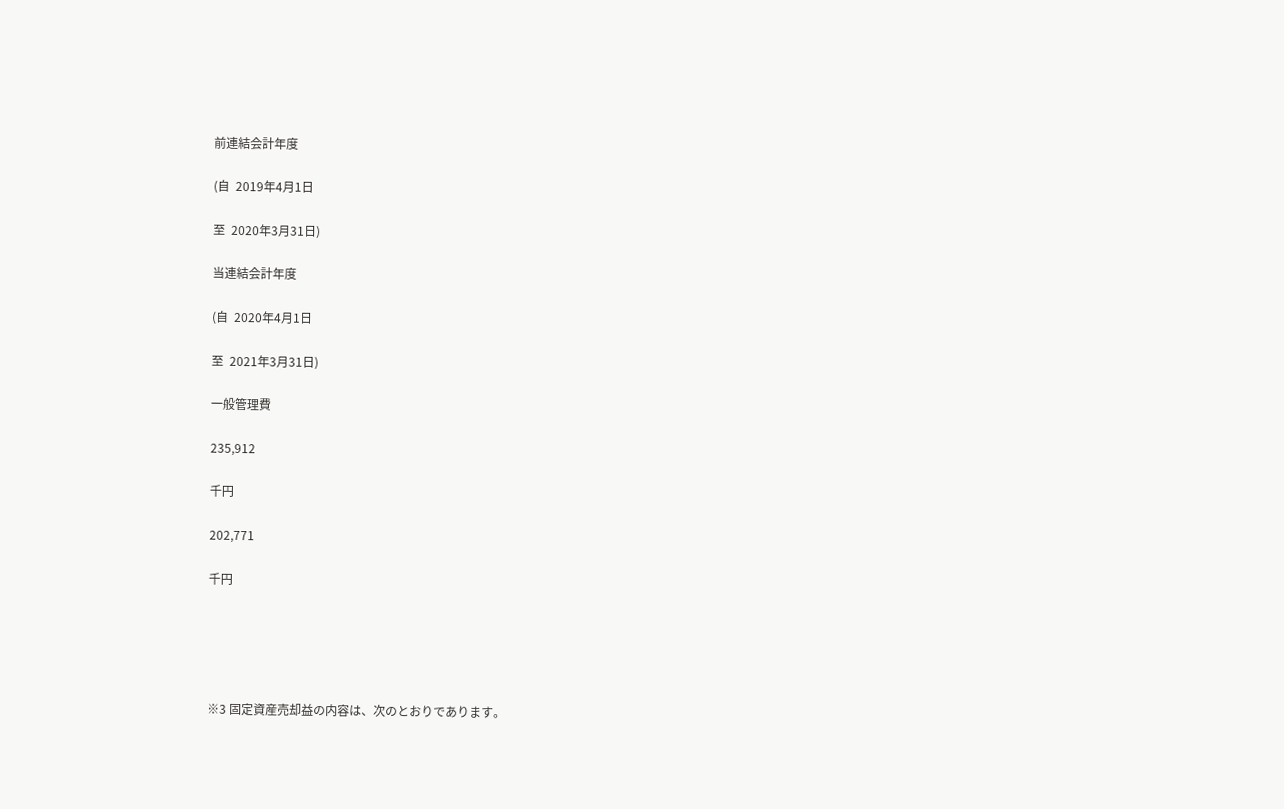前連結会計年度

(自  2019年4月1日

至  2020年3月31日)

当連結会計年度

(自  2020年4月1日

至  2021年3月31日)

一般管理費

235,912

千円

202,771

千円





※3 固定資産売却益の内容は、次のとおりであります。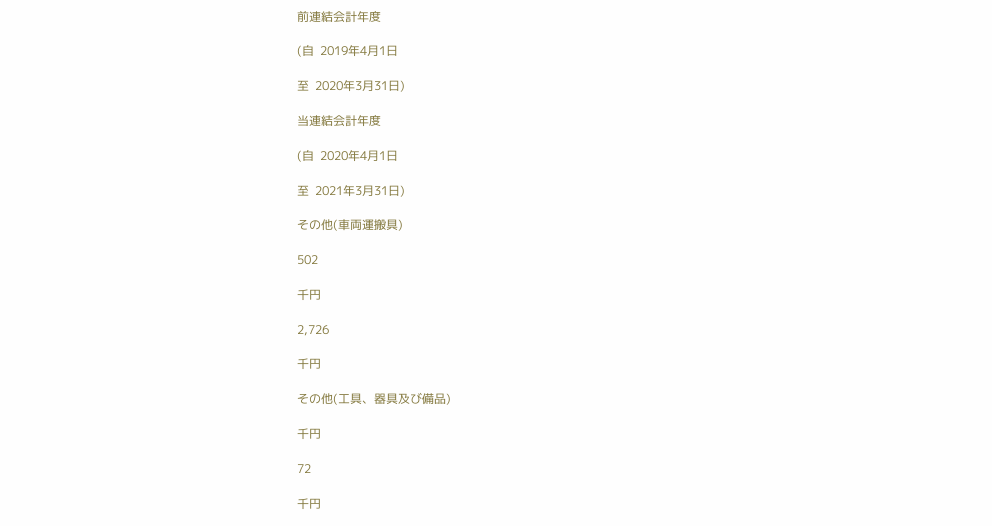前連結会計年度

(自  2019年4月1日

至  2020年3月31日)

当連結会計年度

(自  2020年4月1日

至  2021年3月31日)

その他(車両運搬具)

502

千円

2,726

千円

その他(工具、器具及び備品)

千円

72

千円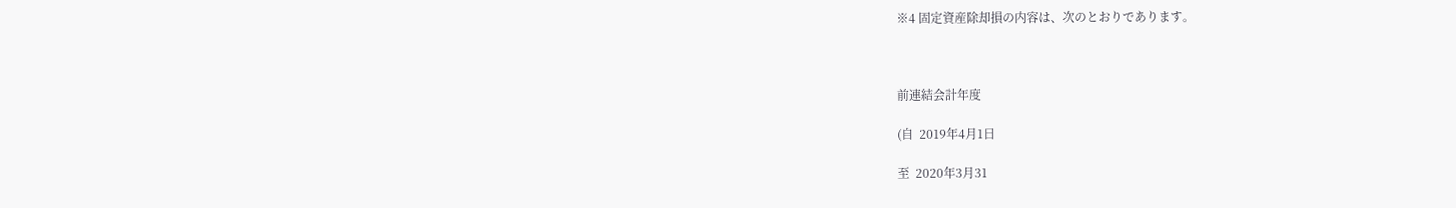※4 固定資産除却損の内容は、次のとおりであります。



前連結会計年度

(自  2019年4月1日

至  2020年3月31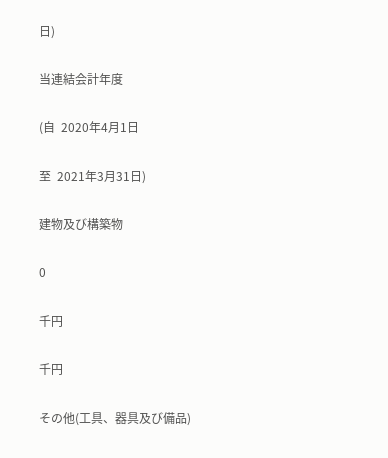日)

当連結会計年度

(自  2020年4月1日

至  2021年3月31日)

建物及び構築物

0

千円

千円

その他(工具、器具及び備品)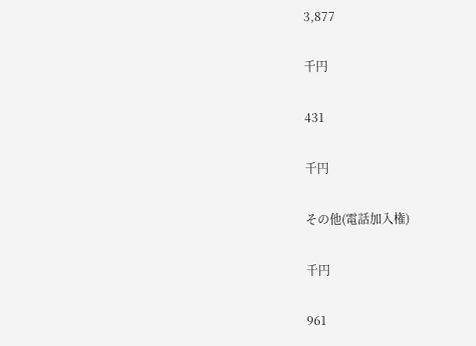3,877

千円

431

千円

その他(電話加入権)

千円

961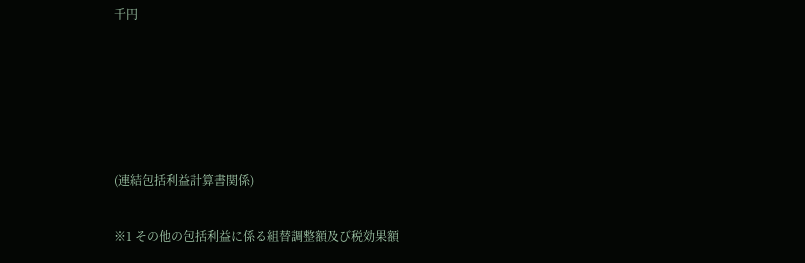千円





(連結包括利益計算書関係)

※1 その他の包括利益に係る組替調整額及び税効果額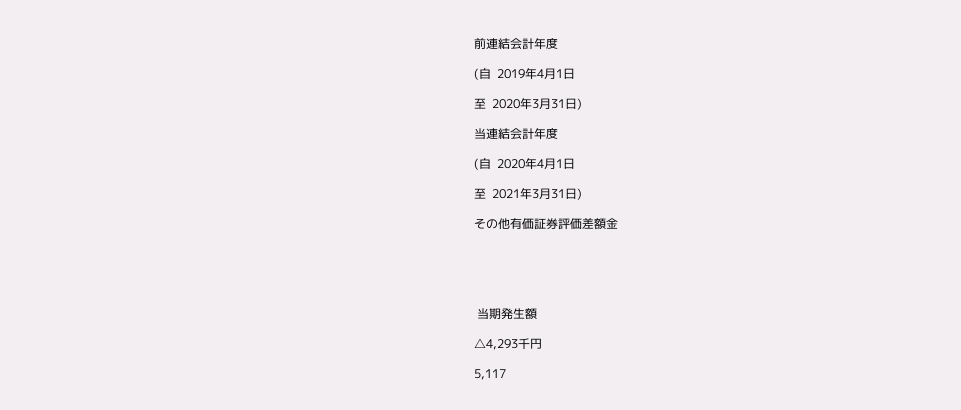前連結会計年度

(自  2019年4月1日

至  2020年3月31日)

当連結会計年度

(自  2020年4月1日

至  2021年3月31日)

その他有価証券評価差額金





 当期発生額

△4,293千円

5,117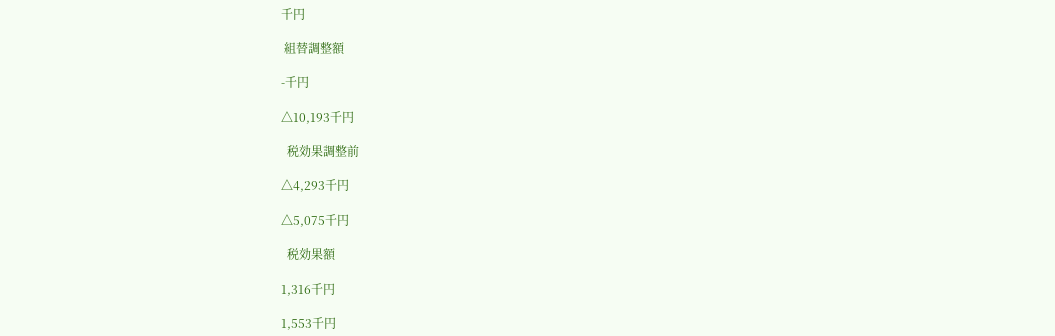千円

 組替調整額

-千円

△10,193千円

  税効果調整前

△4,293千円

△5,075千円

  税効果額

1,316千円

1,553千円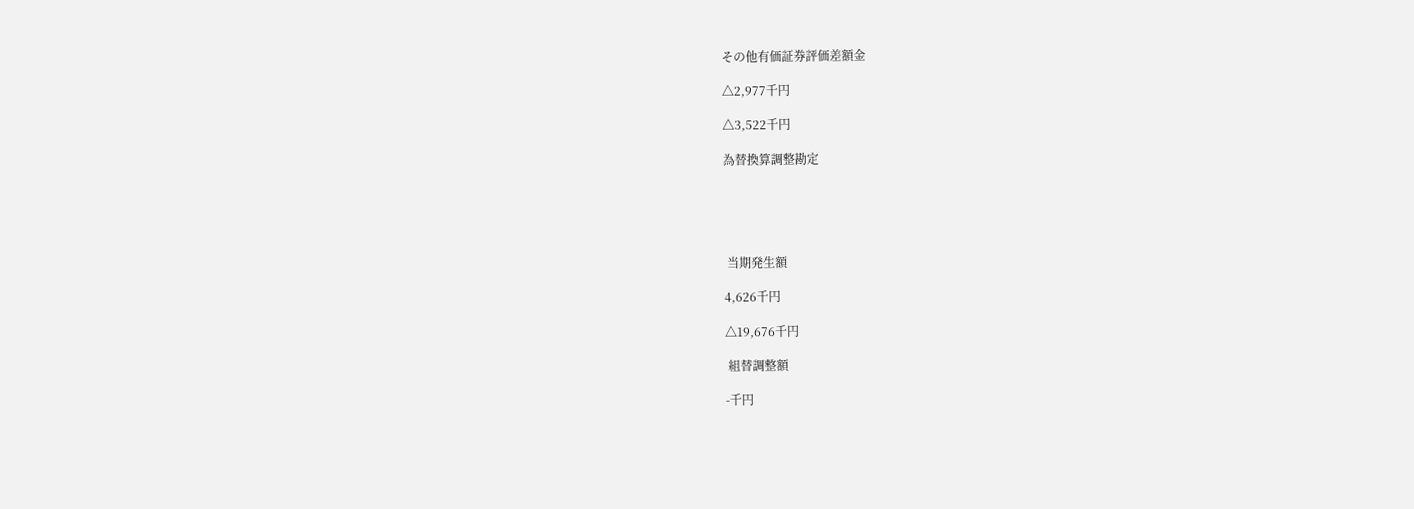その他有価証券評価差額金

△2,977千円

△3,522千円

為替換算調整勘定





 当期発生額

4,626千円

△19,676千円

 組替調整額

-千円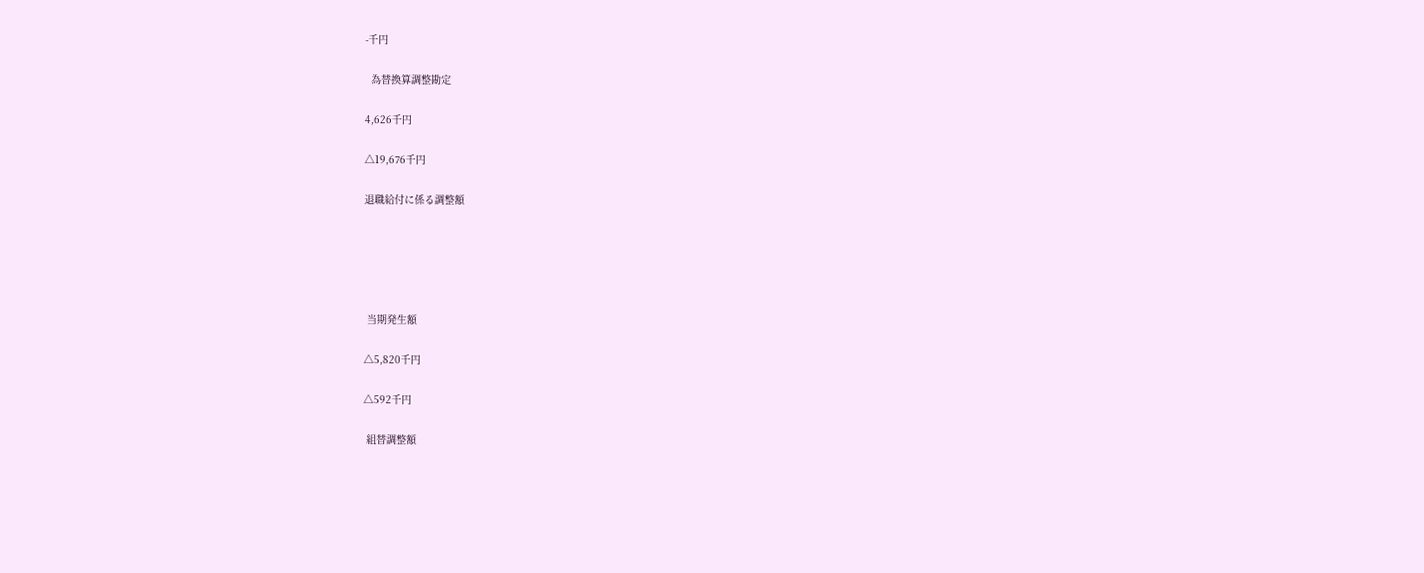-千円

  為替換算調整勘定

4,626千円

△19,676千円

退職給付に係る調整額





 当期発生額

△5,820千円

△592千円

 組替調整額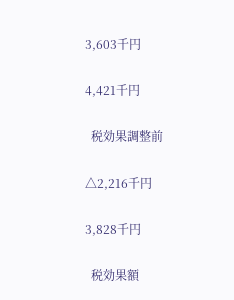3,603千円

4,421千円

  税効果調整前

△2,216千円

3,828千円

  税効果額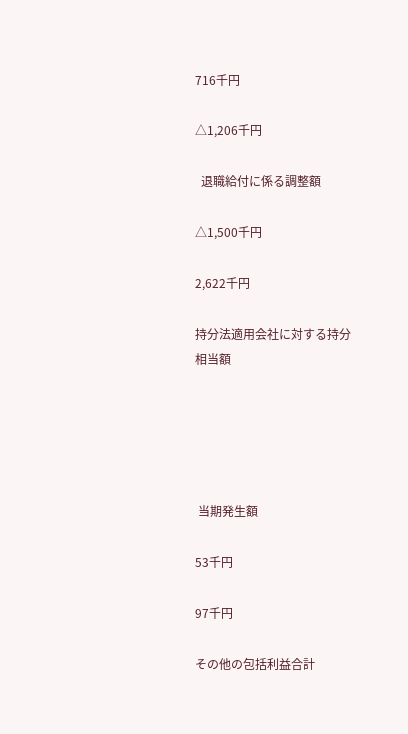716千円

△1,206千円

  退職給付に係る調整額

△1,500千円

2,622千円

持分法適用会社に対する持分相当額





 当期発生額

53千円

97千円

その他の包括利益合計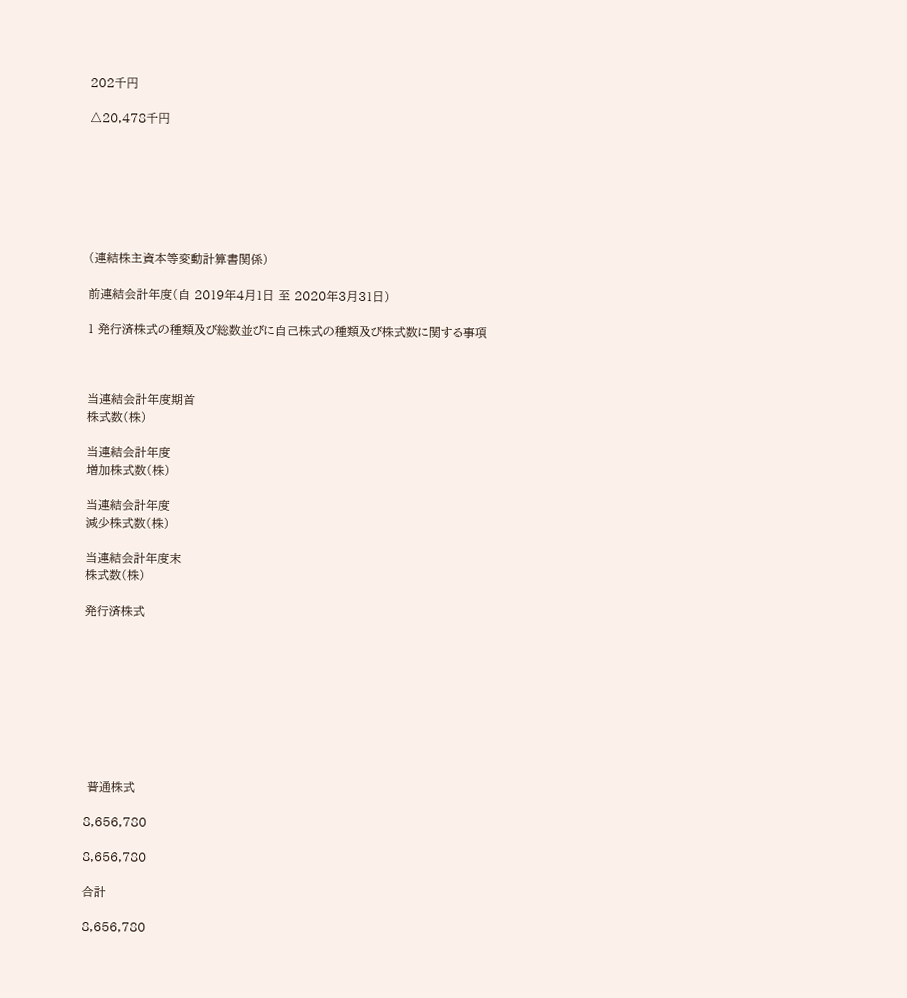202千円

△20,478千円







(連結株主資本等変動計算書関係)

前連結会計年度(自 2019年4月1日 至 2020年3月31日)

1 発行済株式の種類及び総数並びに自己株式の種類及び株式数に関する事項



当連結会計年度期首
株式数(株)

当連結会計年度
増加株式数(株)

当連結会計年度
減少株式数(株)

当連結会計年度末
株式数(株)

発行済株式









 普通株式

8,656,780

8,656,780

合計

8,656,780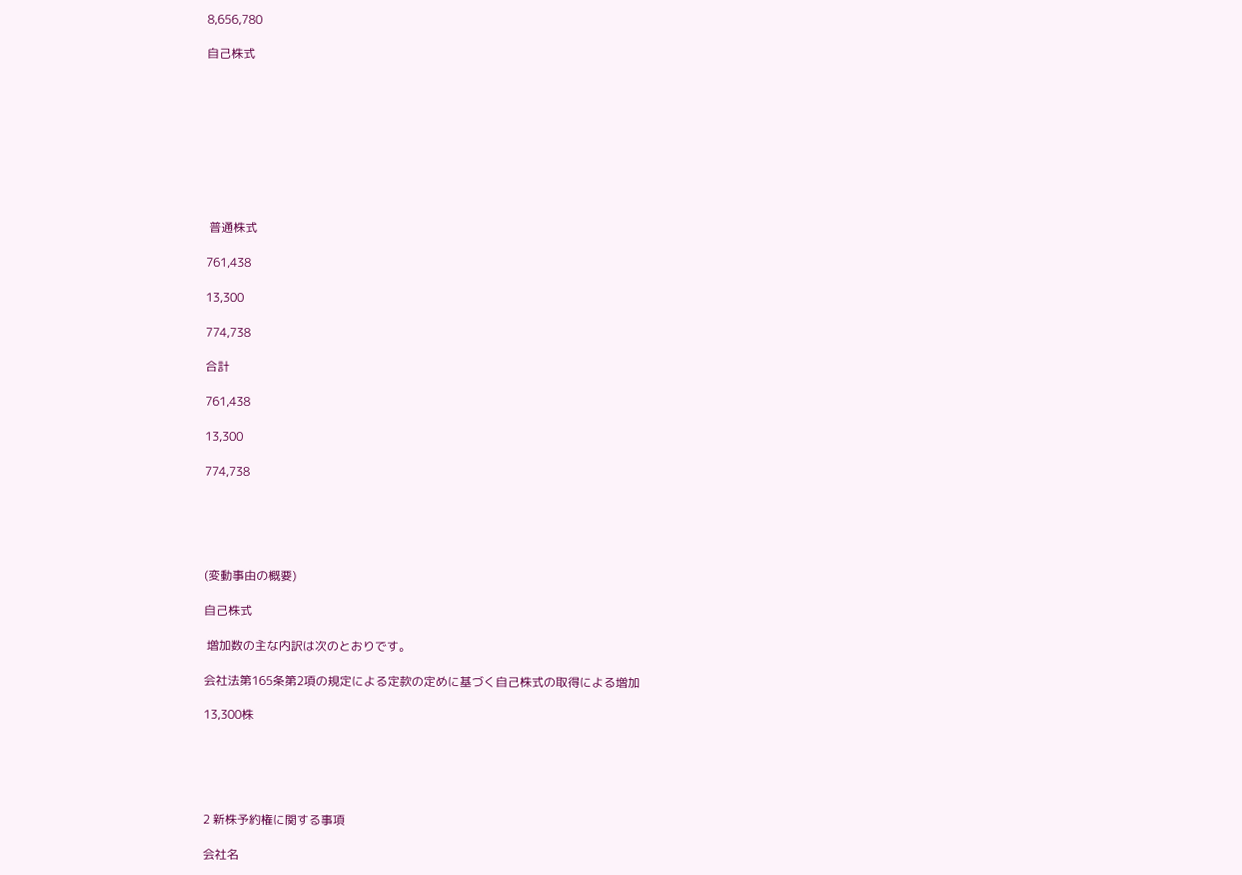8,656,780

自己株式









 普通株式

761,438

13,300

774,738

合計

761,438

13,300

774,738





(変動事由の概要)

自己株式

 増加数の主な内訳は次のとおりです。

会社法第165条第2項の規定による定款の定めに基づく自己株式の取得による増加

13,300株





2 新株予約権に関する事項

会社名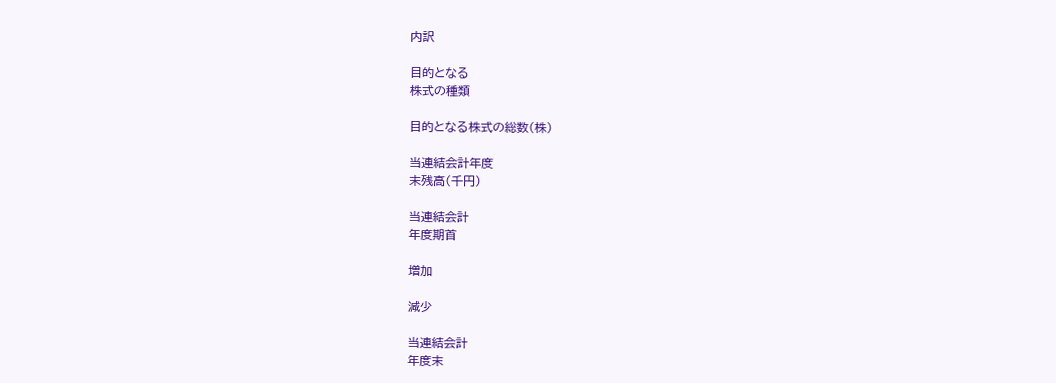内訳

目的となる
株式の種類

目的となる株式の総数(株)

当連結会計年度
末残高(千円)

当連結会計
年度期首

増加

減少

当連結会計
年度末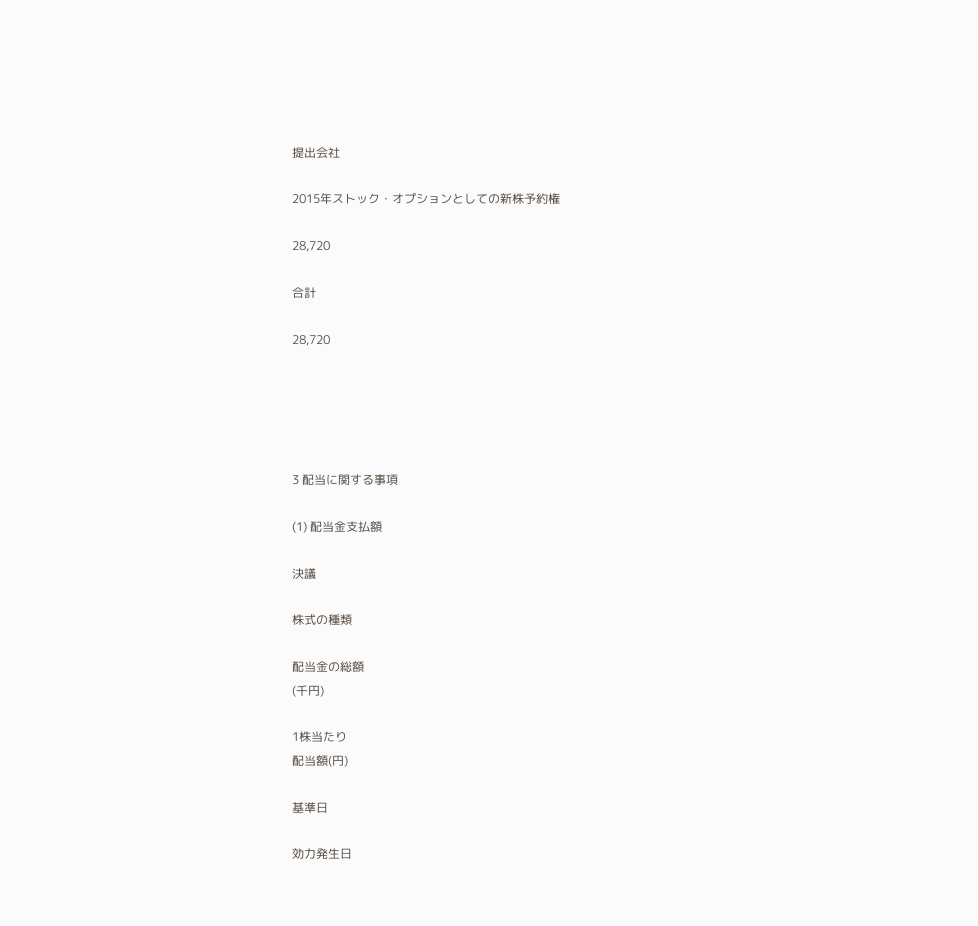提出会社

2015年ストック・オプションとしての新株予約権

28,720

合計

28,720





3 配当に関する事項

(1) 配当金支払額

決議

株式の種類

配当金の総額
(千円)

1株当たり
配当額(円)

基準日

効力発生日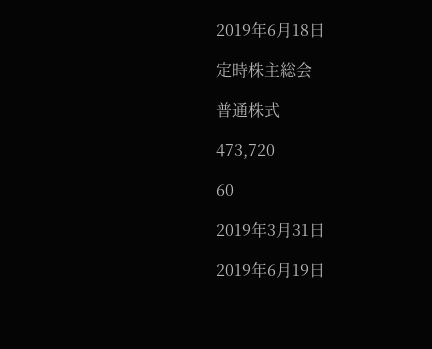2019年6月18日

定時株主総会

普通株式

473,720

60

2019年3月31日

2019年6月19日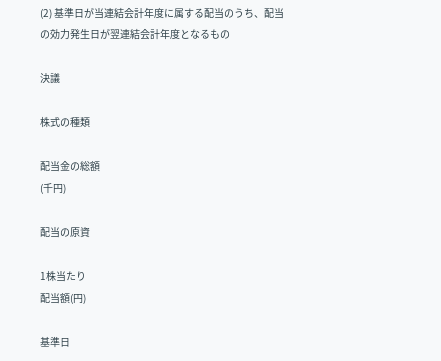(2) 基準日が当連結会計年度に属する配当のうち、配当の効力発生日が翌連結会計年度となるもの

決議

株式の種類

配当金の総額
(千円)

配当の原資

1株当たり
配当額(円)

基準日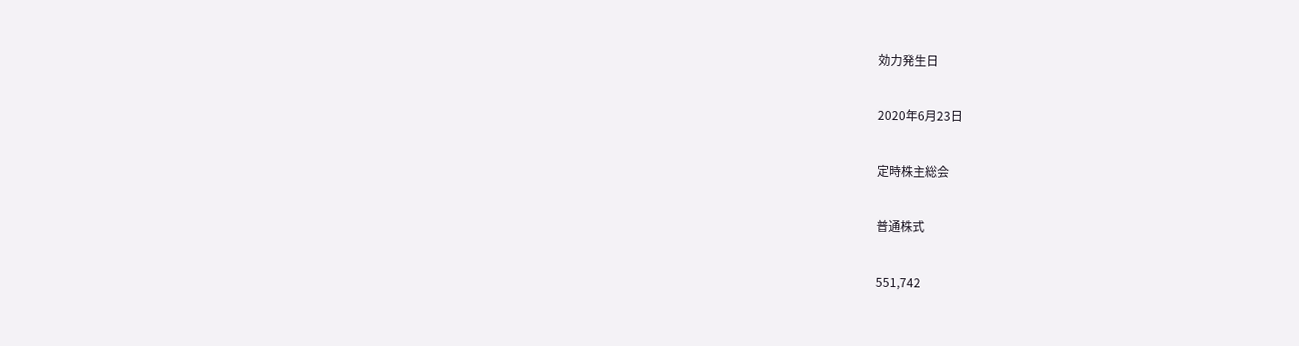効力発生日

2020年6月23日

定時株主総会

普通株式

551,742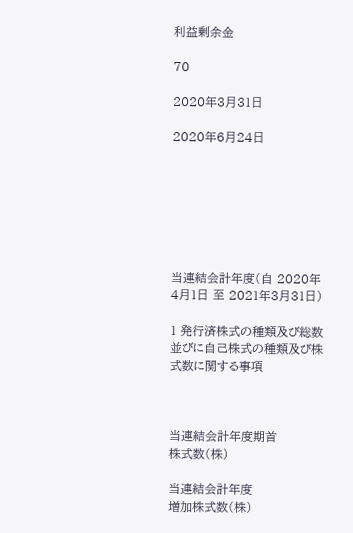利益剰余金

70

2020年3月31日

2020年6月24日







当連結会計年度(自 2020年4月1日 至 2021年3月31日)

1 発行済株式の種類及び総数並びに自己株式の種類及び株式数に関する事項



当連結会計年度期首
株式数(株)

当連結会計年度
増加株式数(株)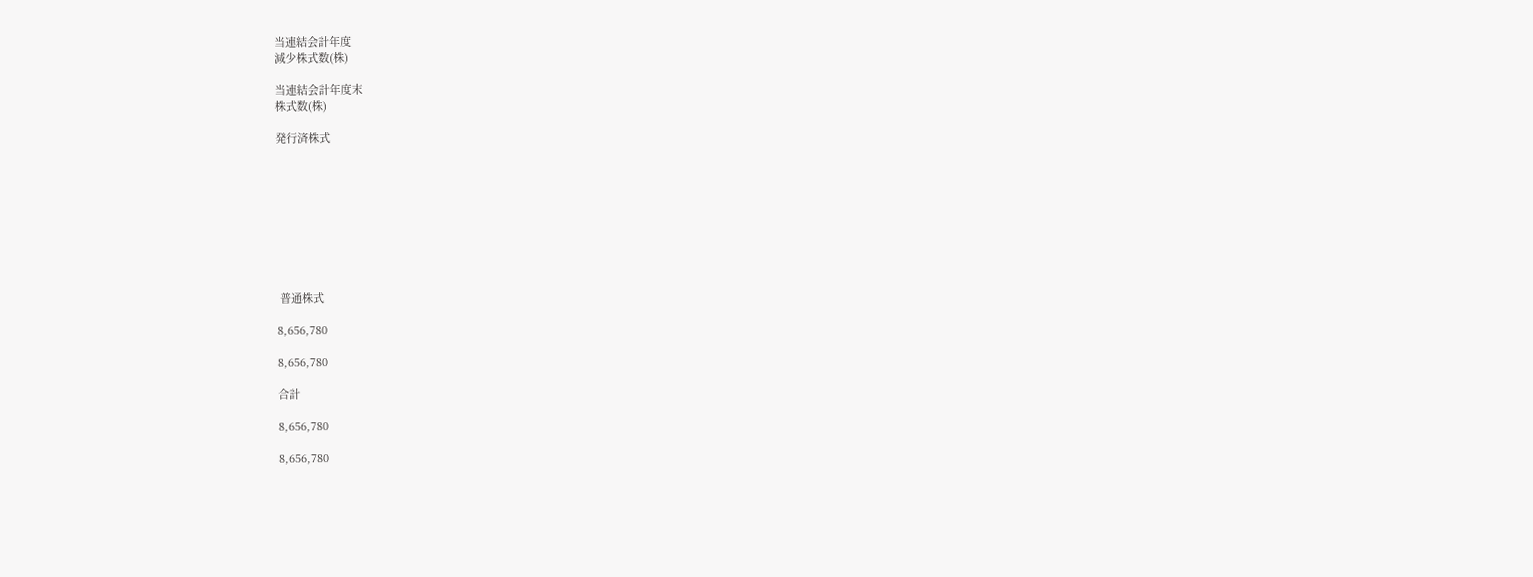当連結会計年度
減少株式数(株)

当連結会計年度末
株式数(株)

発行済株式









 普通株式

8,656,780

8,656,780

合計

8,656,780

8,656,780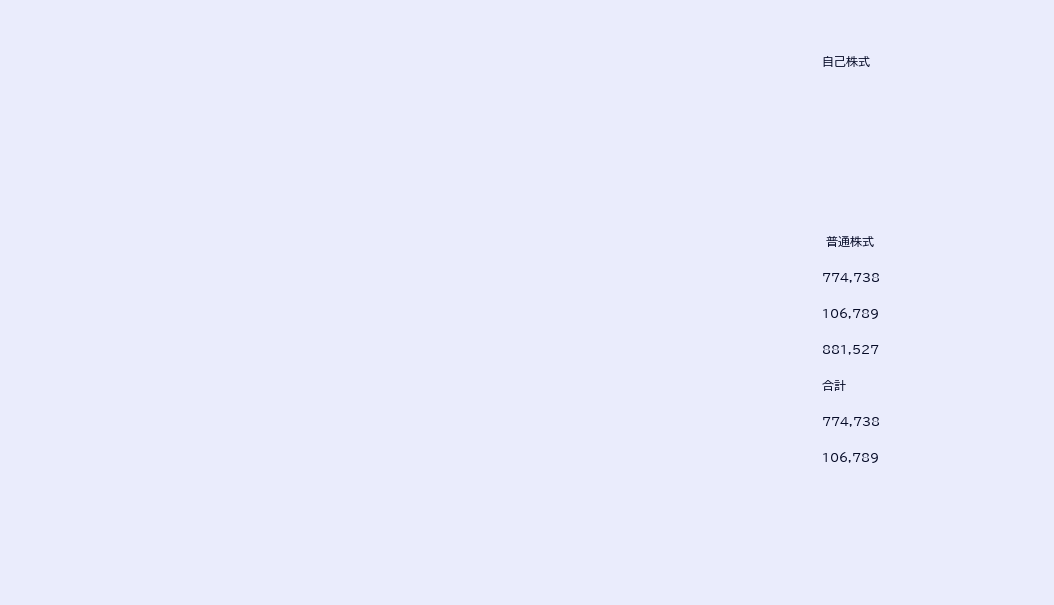自己株式









 普通株式

774,738

106,789

881,527

合計

774,738

106,789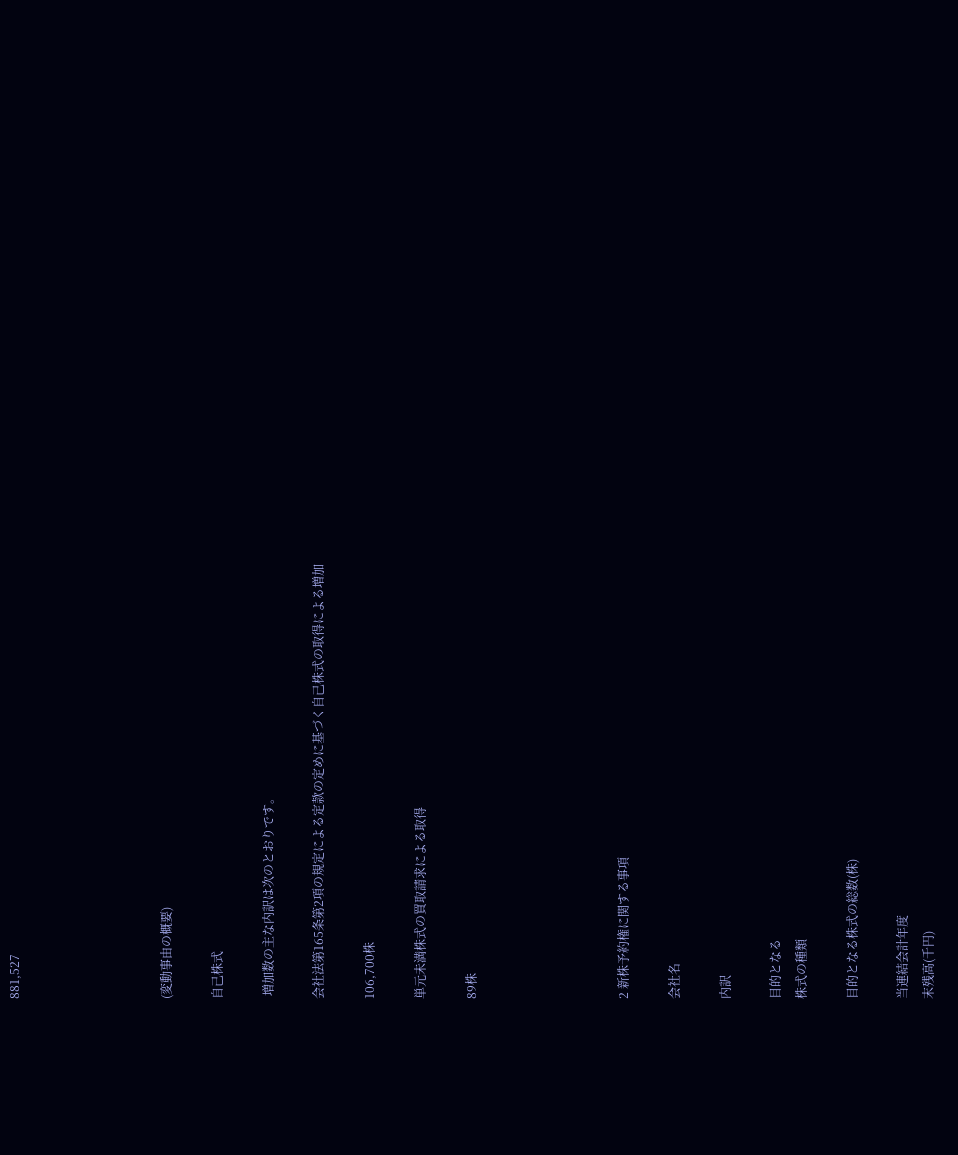881,527





(変動事由の概要)

自己株式

 増加数の主な内訳は次のとおりです。

会社法第165条第2項の規定による定款の定めに基づく自己株式の取得による増加

106,700株

単元未満株式の買取請求による取得

89株





2 新株予約権に関する事項

会社名

内訳

目的となる
株式の種類

目的となる株式の総数(株)

当連結会計年度
末残高(千円)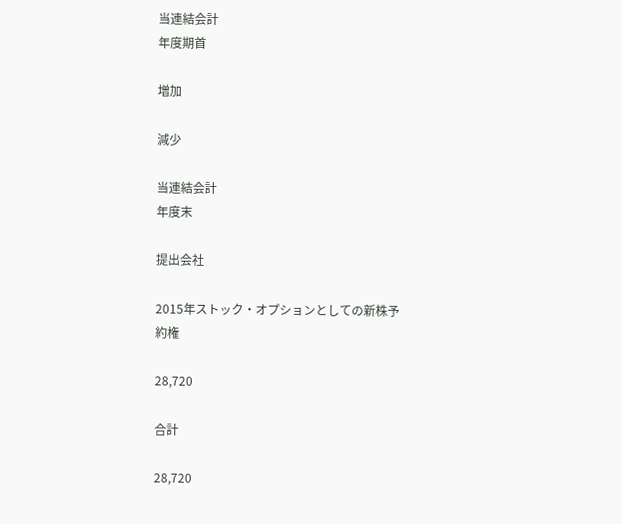当連結会計
年度期首

増加

減少

当連結会計
年度末

提出会社

2015年ストック・オプションとしての新株予約権

28,720

合計

28,720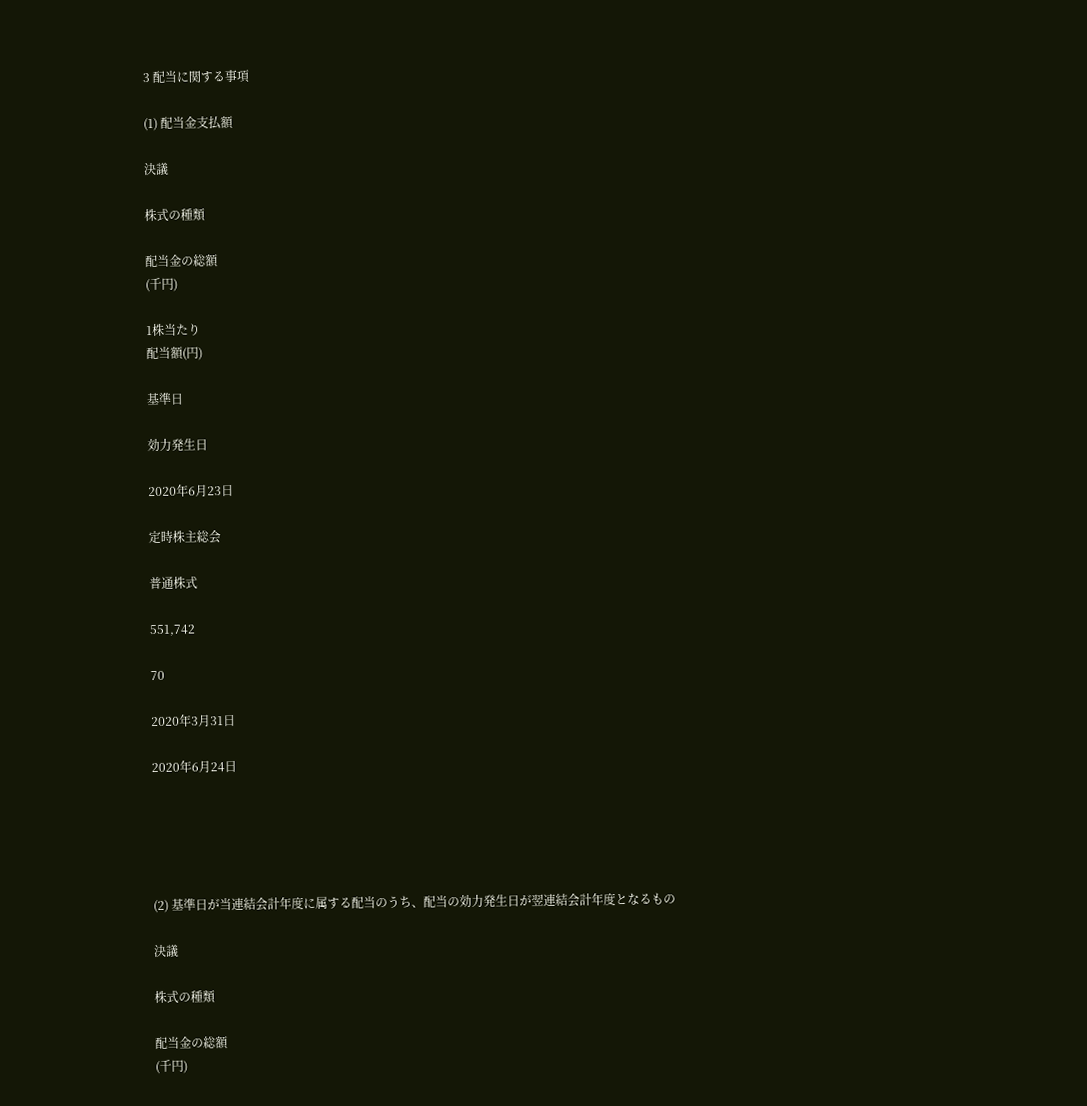3 配当に関する事項

(1) 配当金支払額

決議

株式の種類

配当金の総額
(千円)

1株当たり
配当額(円)

基準日

効力発生日

2020年6月23日

定時株主総会

普通株式

551,742

70

2020年3月31日

2020年6月24日





(2) 基準日が当連結会計年度に属する配当のうち、配当の効力発生日が翌連結会計年度となるもの

決議

株式の種類

配当金の総額
(千円)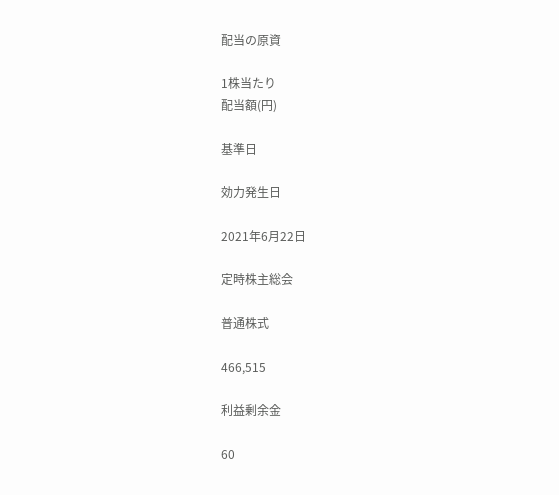配当の原資

1株当たり
配当額(円)

基準日

効力発生日

2021年6月22日

定時株主総会

普通株式

466,515

利益剰余金

60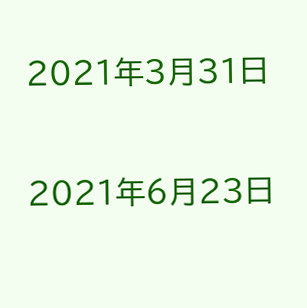2021年3月31日

2021年6月23日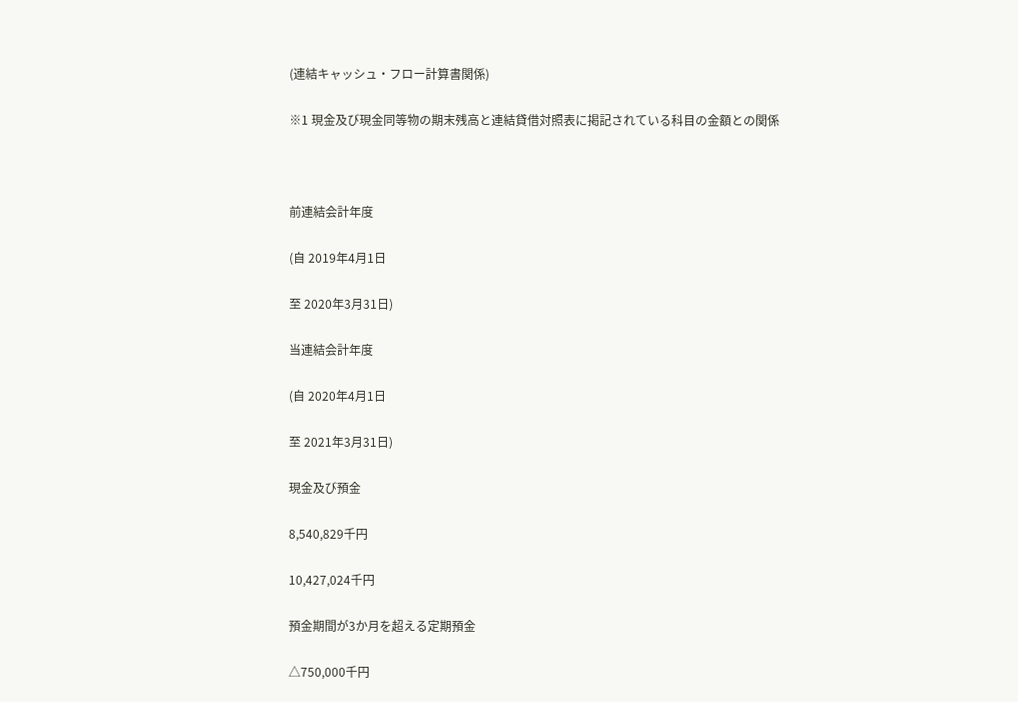(連結キャッシュ・フロー計算書関係)

※1 現金及び現金同等物の期末残高と連結貸借対照表に掲記されている科目の金額との関係



前連結会計年度

(自 2019年4月1日

至 2020年3月31日)

当連結会計年度

(自 2020年4月1日

至 2021年3月31日)

現金及び預金

8,540,829千円

10,427,024千円

預金期間が3か月を超える定期預金

△750,000千円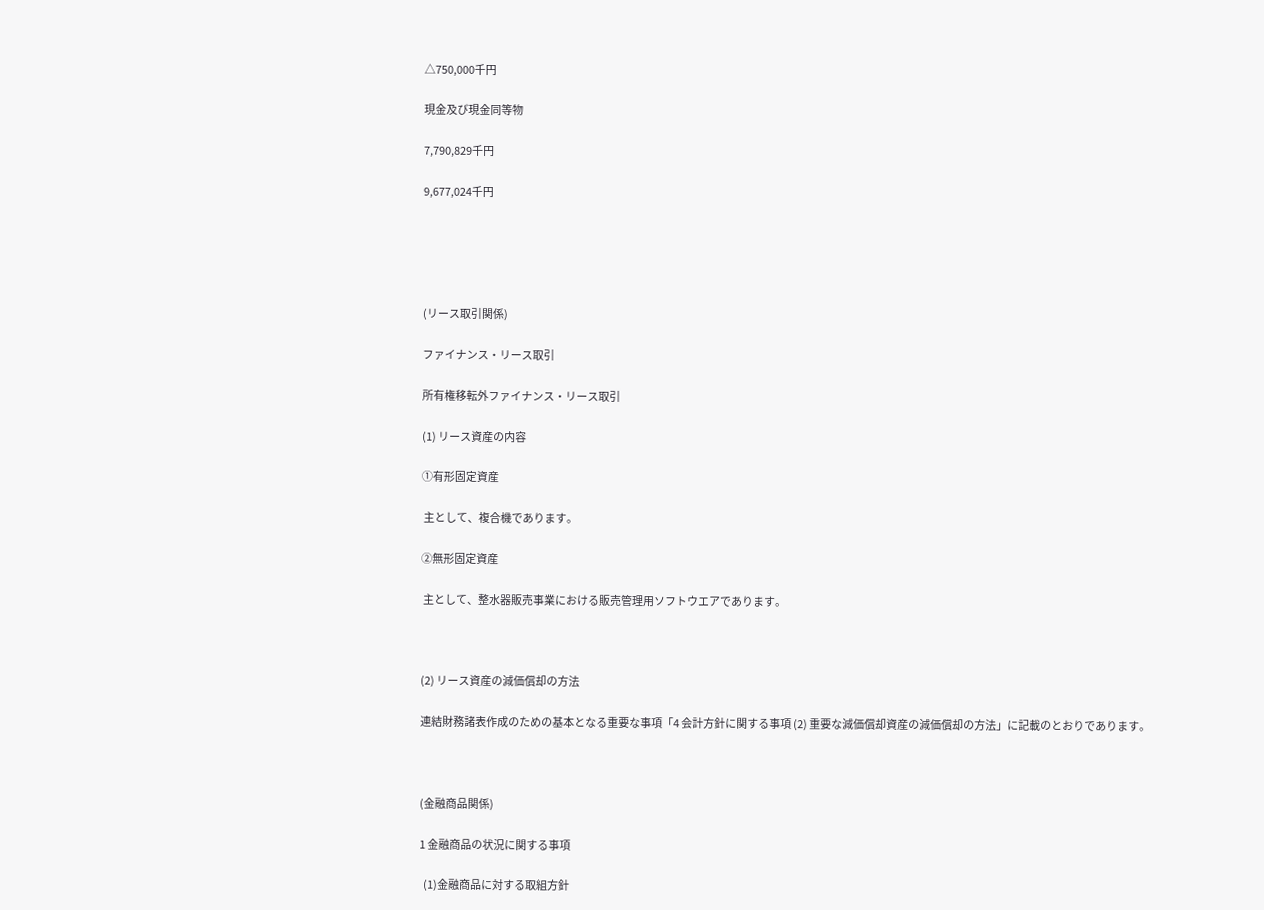△750,000千円

現金及び現金同等物

7,790,829千円

9,677,024千円





(リース取引関係)

ファイナンス・リース取引

所有権移転外ファイナンス・リース取引

(1) リース資産の内容

①有形固定資産

 主として、複合機であります。

②無形固定資産

 主として、整水器販売事業における販売管理用ソフトウエアであります。



(2) リース資産の減価償却の方法

連結財務諸表作成のための基本となる重要な事項「4 会計方針に関する事項 (2) 重要な減価償却資産の減価償却の方法」に記載のとおりであります。



(金融商品関係)

1 金融商品の状況に関する事項

  (1)金融商品に対する取組方針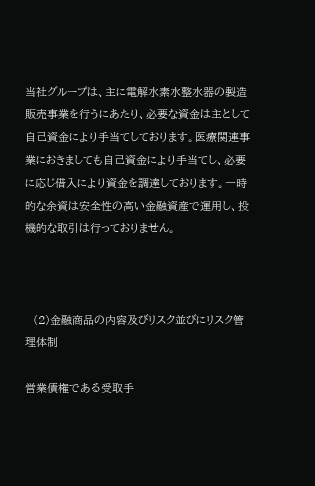当社グループは、主に電解水素水整水器の製造販売事業を行うにあたり、必要な資金は主として自己資金により手当てしております。医療関連事業におきましても自己資金により手当てし、必要に応じ借入により資金を調達しております。一時的な余資は安全性の高い金融資産で運用し、投機的な取引は行っておりません。



  (2)金融商品の内容及びリスク並びにリスク管理体制

営業債権である受取手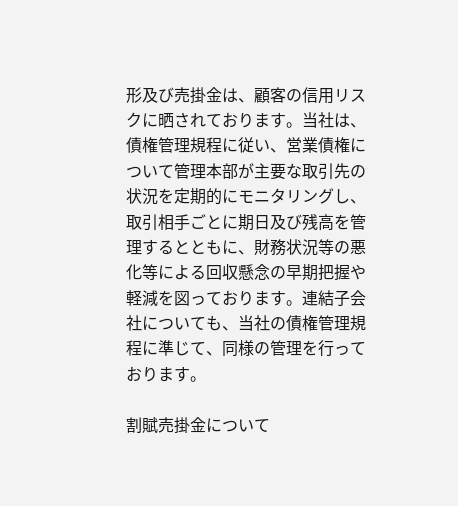形及び売掛金は、顧客の信用リスクに晒されております。当社は、債権管理規程に従い、営業債権について管理本部が主要な取引先の状況を定期的にモニタリングし、取引相手ごとに期日及び残高を管理するとともに、財務状況等の悪化等による回収懸念の早期把握や軽減を図っております。連結子会社についても、当社の債権管理規程に準じて、同様の管理を行っております。

割賦売掛金について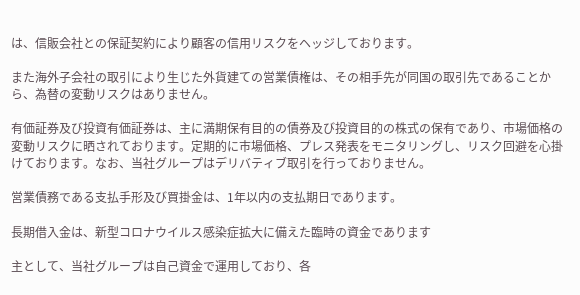は、信販会社との保証契約により顧客の信用リスクをヘッジしております。

また海外子会社の取引により生じた外貨建ての営業債権は、その相手先が同国の取引先であることから、為替の変動リスクはありません。

有価証券及び投資有価証券は、主に満期保有目的の債券及び投資目的の株式の保有であり、市場価格の変動リスクに晒されております。定期的に市場価格、プレス発表をモニタリングし、リスク回避を心掛けております。なお、当社グループはデリバティブ取引を行っておりません。

営業債務である支払手形及び買掛金は、1年以内の支払期日であります。

長期借入金は、新型コロナウイルス感染症拡大に備えた臨時の資金であります

主として、当社グループは自己資金で運用しており、各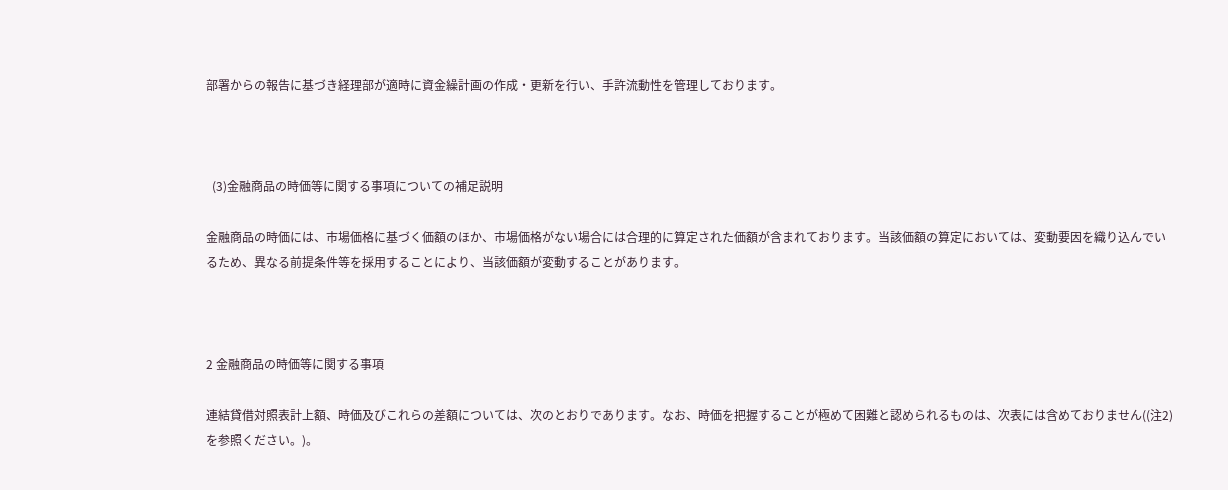部署からの報告に基づき経理部が適時に資金繰計画の作成・更新を行い、手許流動性を管理しております。



  (3)金融商品の時価等に関する事項についての補足説明

金融商品の時価には、市場価格に基づく価額のほか、市場価格がない場合には合理的に算定された価額が含まれております。当該価額の算定においては、変動要因を織り込んでいるため、異なる前提条件等を採用することにより、当該価額が変動することがあります。



2 金融商品の時価等に関する事項

連結貸借対照表計上額、時価及びこれらの差額については、次のとおりであります。なお、時価を把握することが極めて困難と認められるものは、次表には含めておりません((注2)を参照ください。)。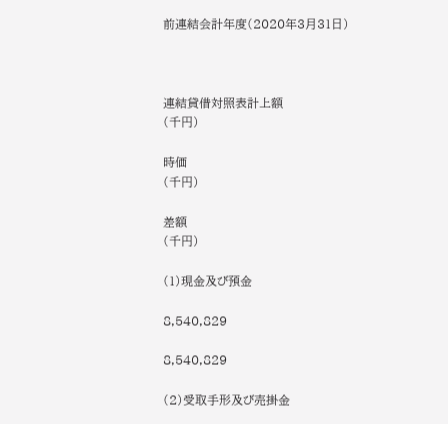前連結会計年度(2020年3月31日)



連結貸借対照表計上額
(千円)

時価
(千円)

差額
(千円)

(1)現金及び預金

8,540,829

8,540,829

(2)受取手形及び売掛金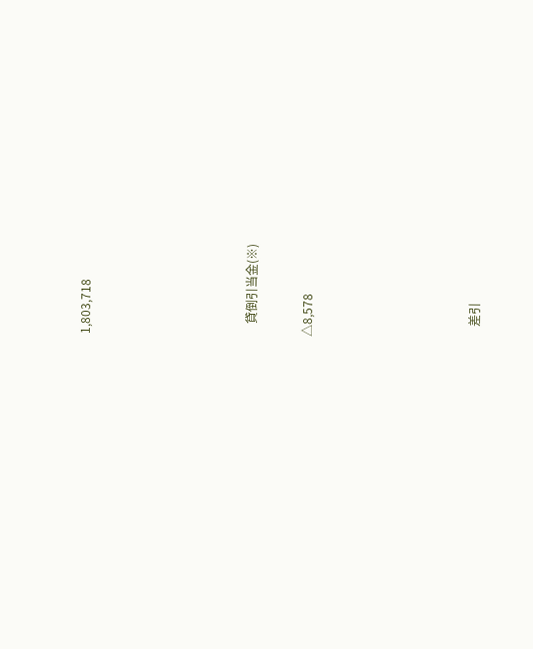1,803,718





    貸倒引当金(※)

△8,578





    差引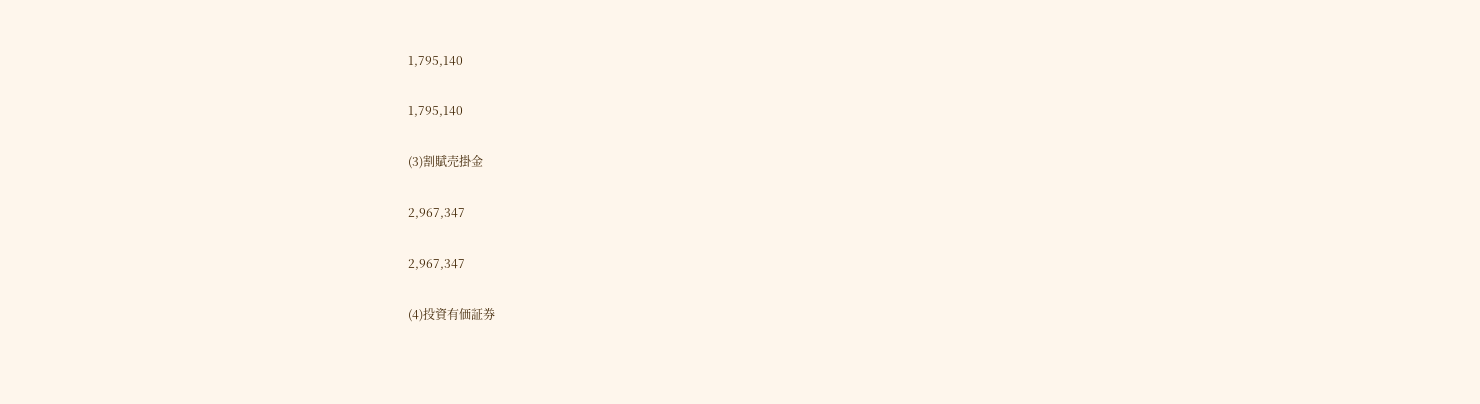1,795,140

1,795,140

(3)割賦売掛金

2,967,347

2,967,347

(4)投資有価証券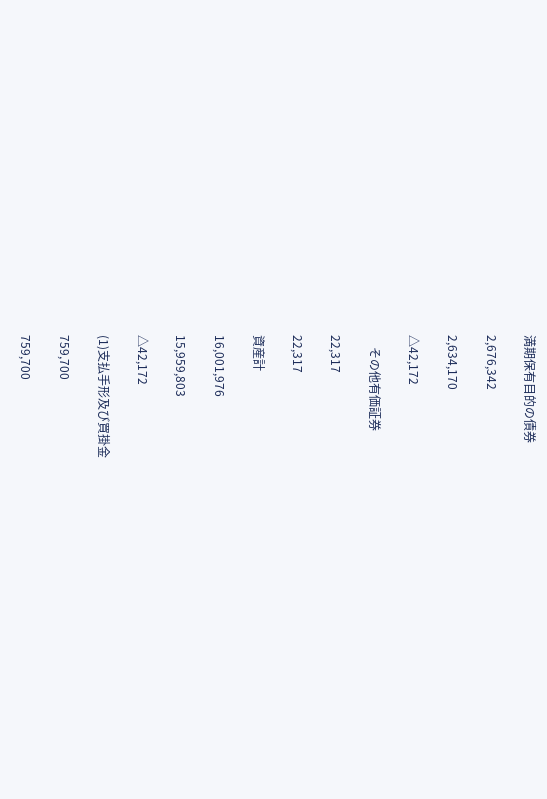満期保有目的の債券

2,676,342

2,634,170

△42,172

    その他有価証券

22,317

22,317

資産計

16,001,976

15,959,803

△42,172

(1)支払手形及び買掛金

759,700

759,700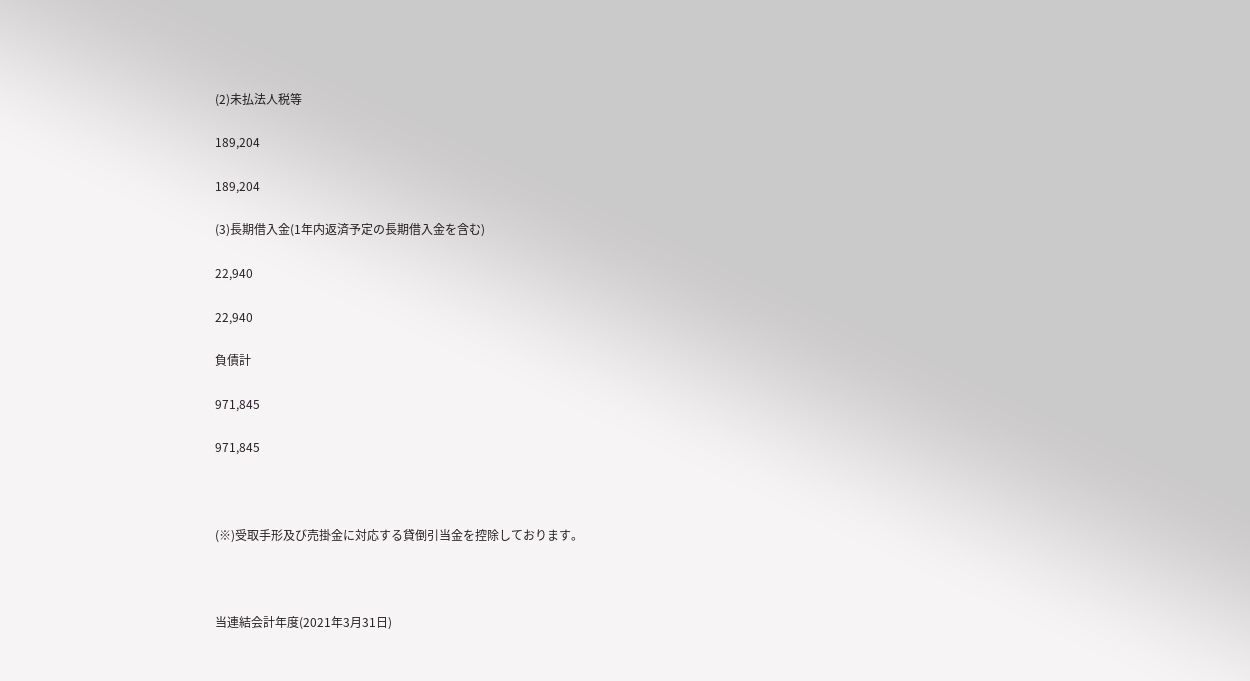(2)未払法人税等

189,204

189,204

(3)長期借入金(1年内返済予定の長期借入金を含む)

22,940

22,940

負債計

971,845

971,845



(※)受取手形及び売掛金に対応する貸倒引当金を控除しております。



当連結会計年度(2021年3月31日)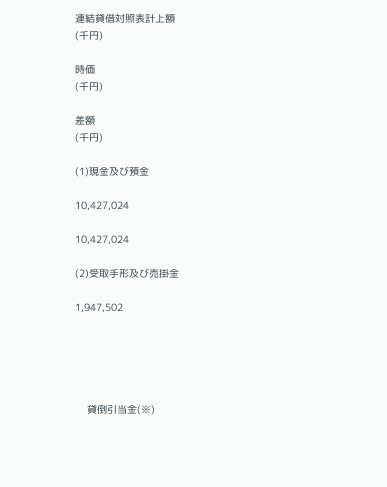連結貸借対照表計上額
(千円)

時価
(千円)

差額
(千円)

(1)現金及び預金

10,427,024

10,427,024

(2)受取手形及び売掛金

1,947,502





    貸倒引当金(※)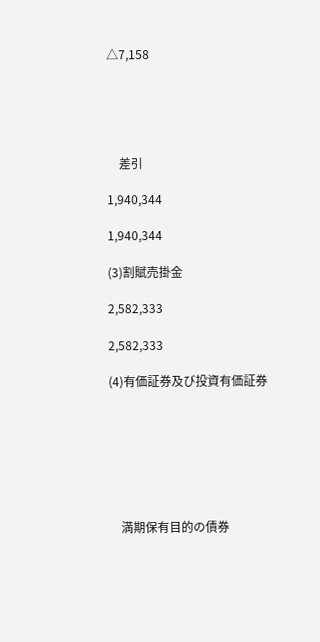△7,158





    差引

1,940,344

1,940,344

(3)割賦売掛金

2,582,333

2,582,333

(4)有価証券及び投資有価証券







    満期保有目的の債券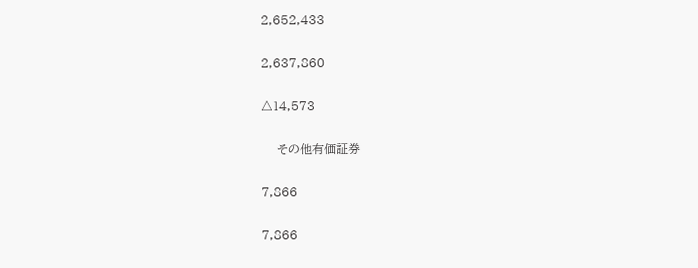2,652,433

2,637,860

△14,573

    その他有価証券

7,866

7,866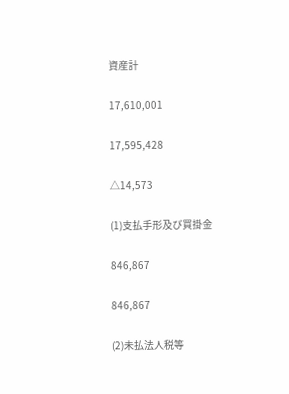資産計

17,610,001

17,595,428

△14,573

(1)支払手形及び買掛金

846,867

846,867

(2)未払法人税等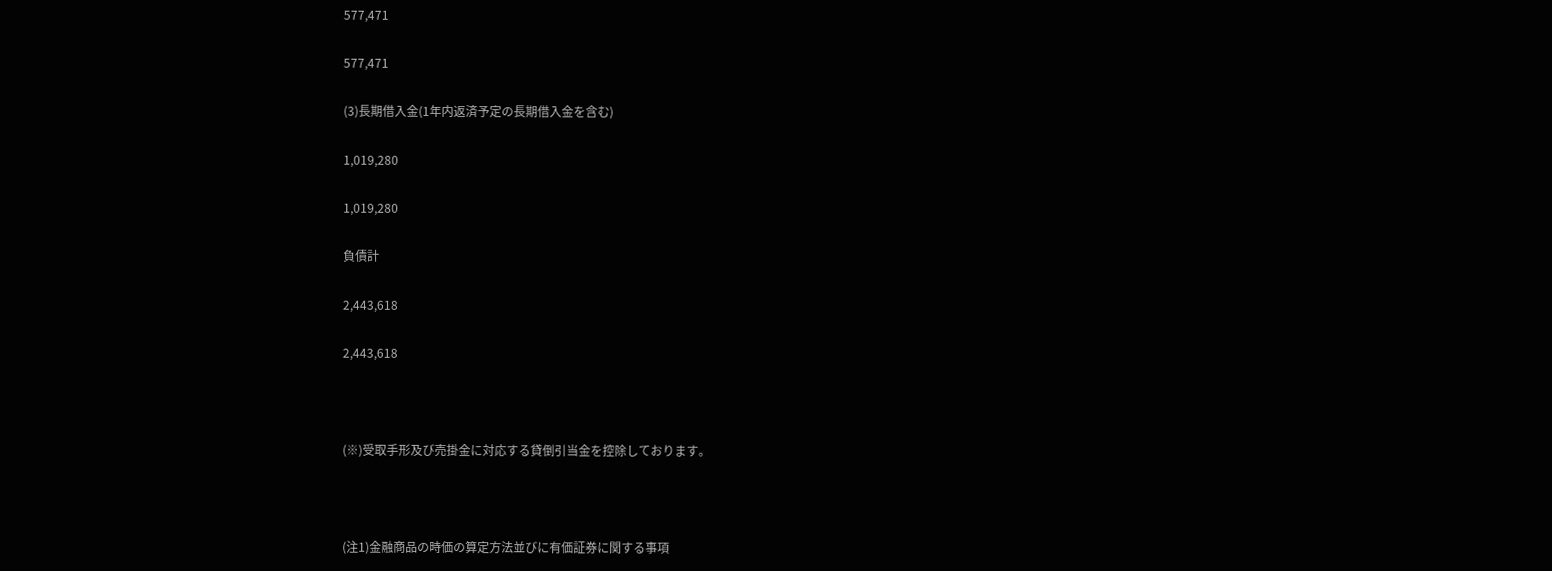577,471

577,471

(3)長期借入金(1年内返済予定の長期借入金を含む)

1,019,280

1,019,280

負債計

2,443,618

2,443,618



(※)受取手形及び売掛金に対応する貸倒引当金を控除しております。



(注1)金融商品の時価の算定方法並びに有価証券に関する事項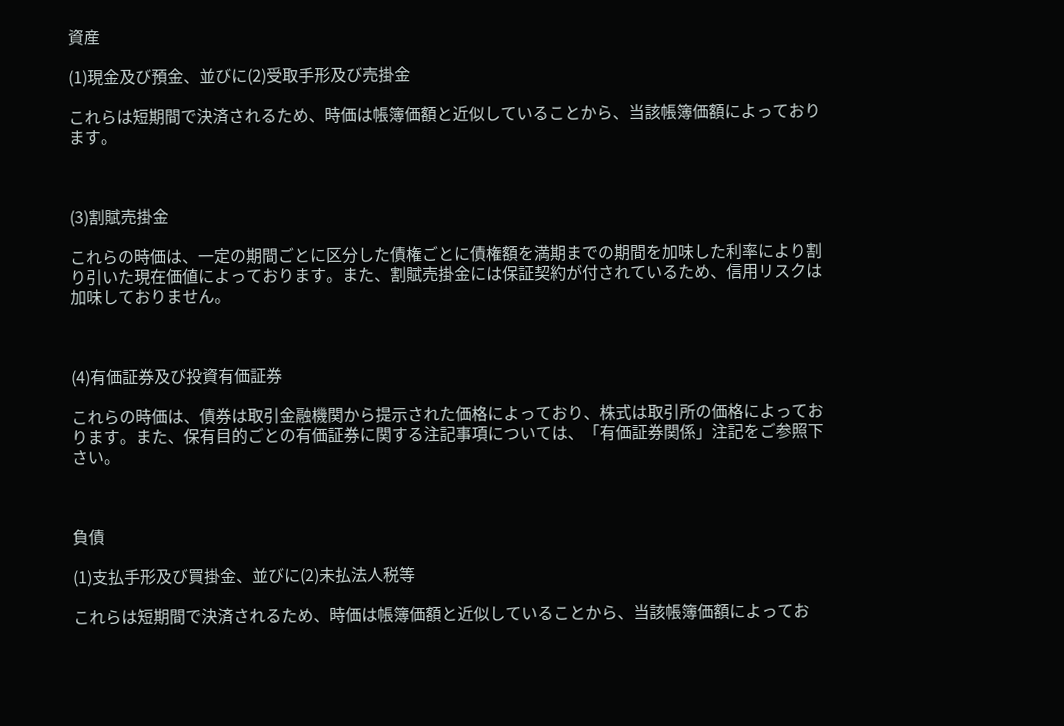資産

(1)現金及び預金、並びに(2)受取手形及び売掛金

これらは短期間で決済されるため、時価は帳簿価額と近似していることから、当該帳簿価額によっております。



(3)割賦売掛金

これらの時価は、一定の期間ごとに区分した債権ごとに債権額を満期までの期間を加味した利率により割り引いた現在価値によっております。また、割賦売掛金には保証契約が付されているため、信用リスクは加味しておりません。



(4)有価証券及び投資有価証券

これらの時価は、債券は取引金融機関から提示された価格によっており、株式は取引所の価格によっております。また、保有目的ごとの有価証券に関する注記事項については、「有価証券関係」注記をご参照下さい。



負債

(1)支払手形及び買掛金、並びに(2)未払法人税等

これらは短期間で決済されるため、時価は帳簿価額と近似していることから、当該帳簿価額によってお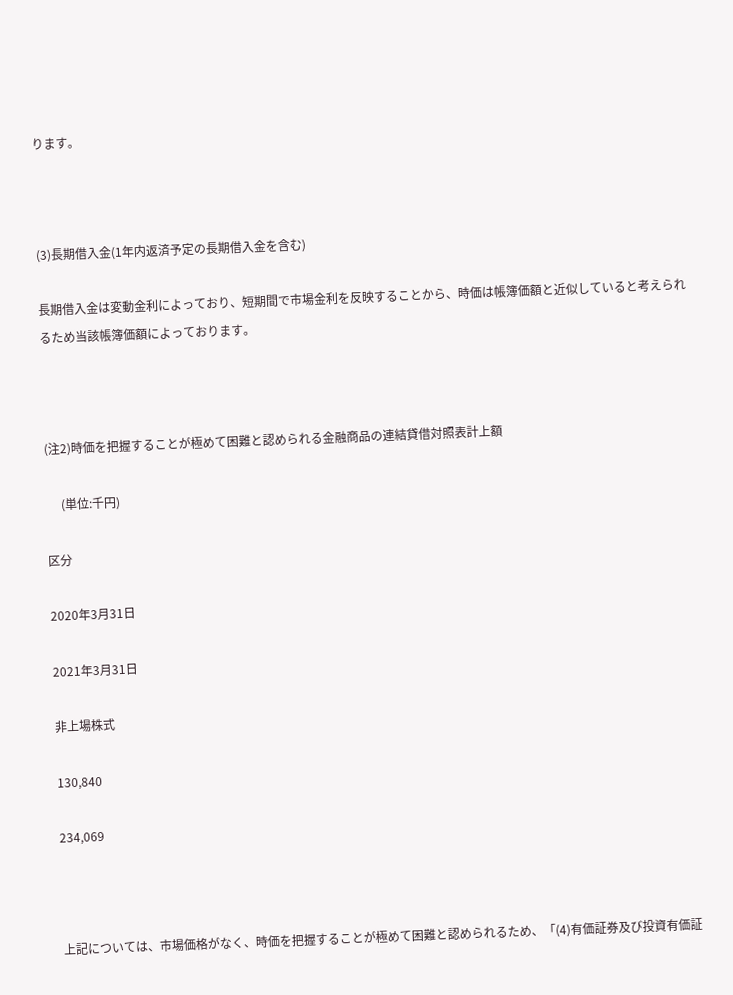ります。



(3)長期借入金(1年内返済予定の長期借入金を含む)

長期借入金は変動金利によっており、短期間で市場金利を反映することから、時価は帳簿価額と近似していると考えられるため当該帳簿価額によっております。



(注2)時価を把握することが極めて困難と認められる金融商品の連結貸借対照表計上額

     (単位:千円)

区分

2020年3月31日

2021年3月31日

非上場株式

130,840

234,069



上記については、市場価格がなく、時価を把握することが極めて困難と認められるため、「(4)有価証券及び投資有価証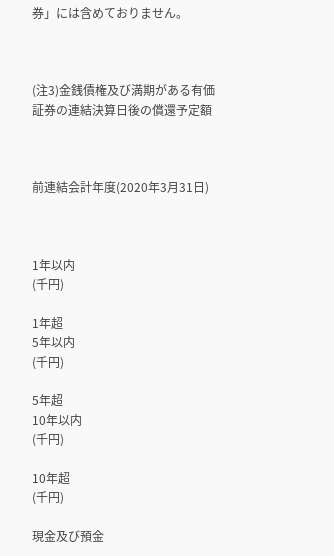券」には含めておりません。



(注3)金銭債権及び満期がある有価証券の連結決算日後の償還予定額



前連結会計年度(2020年3月31日)



1年以内
(千円)

1年超
5年以内
(千円)

5年超
10年以内
(千円)

10年超
(千円)

現金及び預金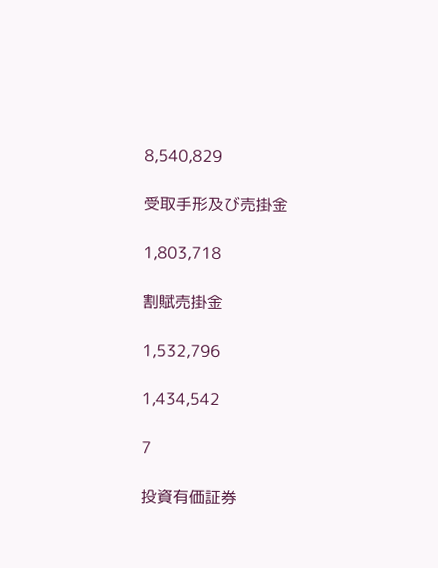8,540,829

受取手形及び売掛金

1,803,718

割賦売掛金

1,532,796

1,434,542

7

投資有価証券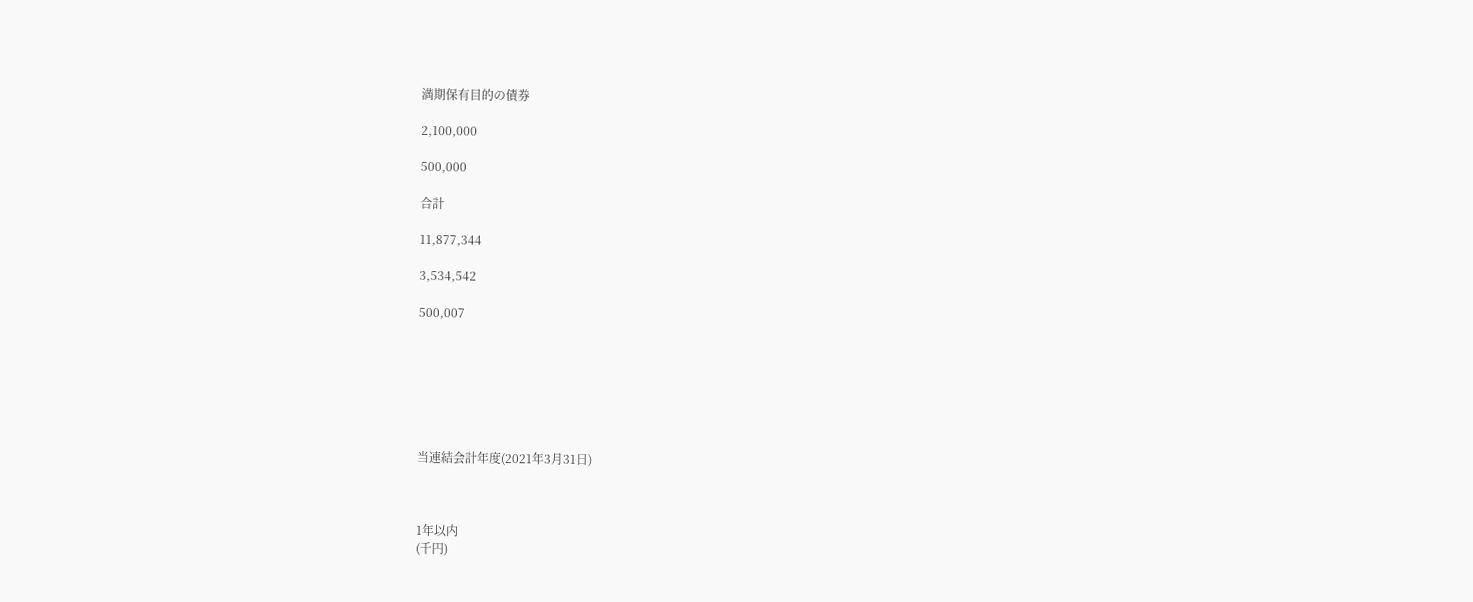満期保有目的の債券

2,100,000

500,000

合計

11,877,344

3,534,542

500,007







当連結会計年度(2021年3月31日)



1年以内
(千円)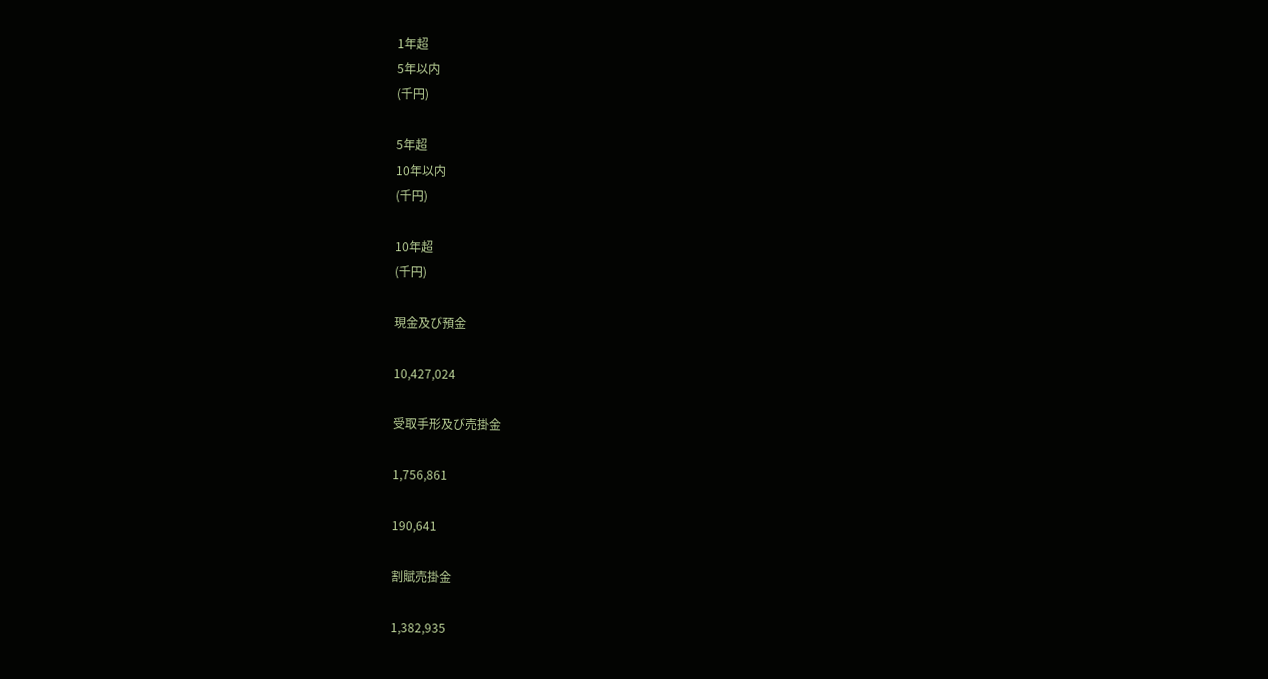1年超
5年以内
(千円)

5年超
10年以内
(千円)

10年超
(千円)

現金及び預金

10,427,024

受取手形及び売掛金

1,756,861

190,641

割賦売掛金

1,382,935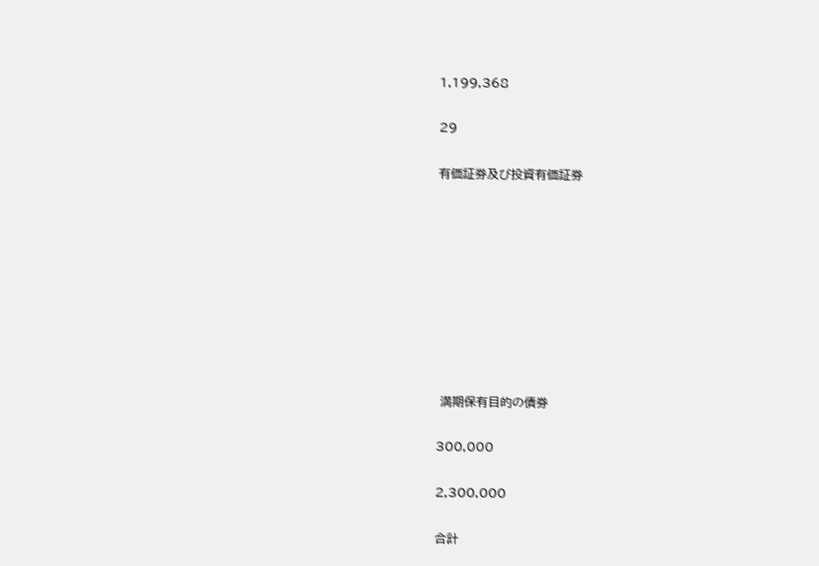1,199,368

29

有価証券及び投資有価証券









 満期保有目的の債券

300,000

2,300,000

合計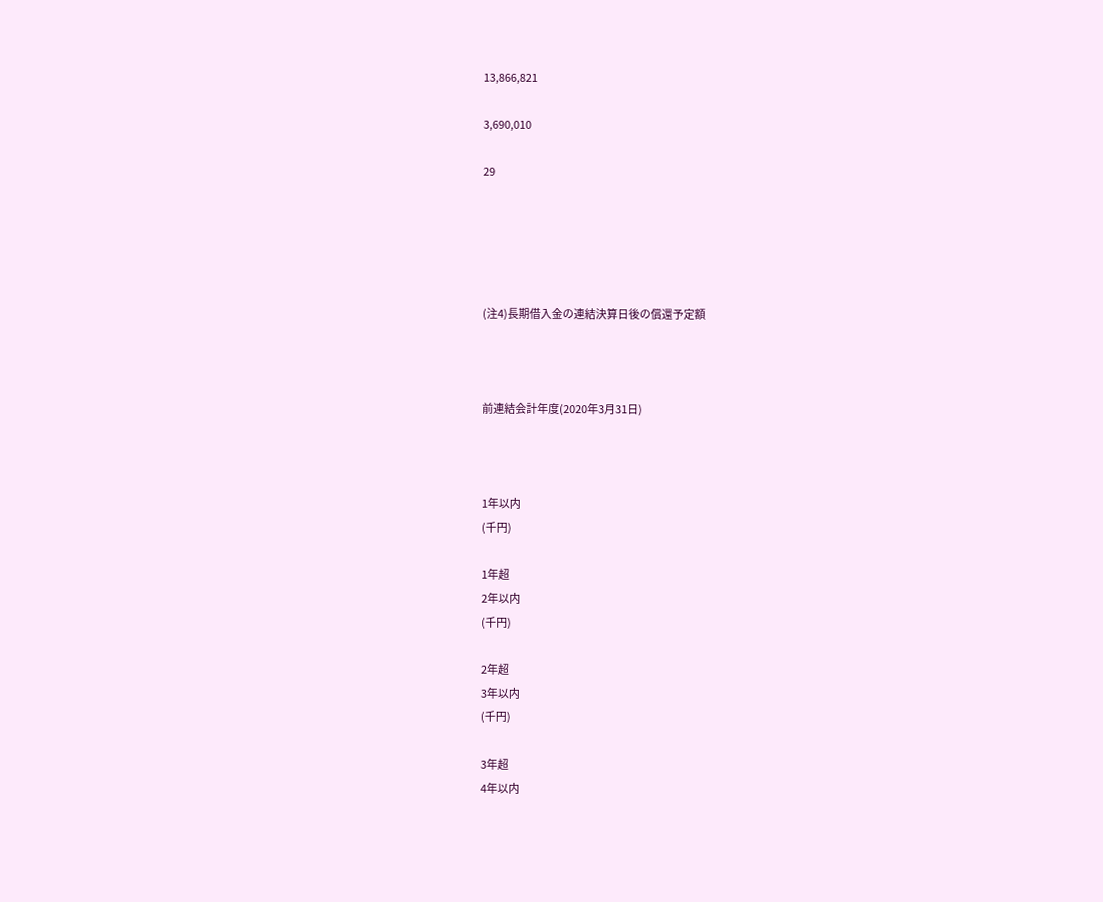13,866,821

3,690,010

29





(注4)長期借入金の連結決算日後の償還予定額



前連結会計年度(2020年3月31日)



1年以内
(千円)

1年超
2年以内
(千円)

2年超
3年以内
(千円)

3年超
4年以内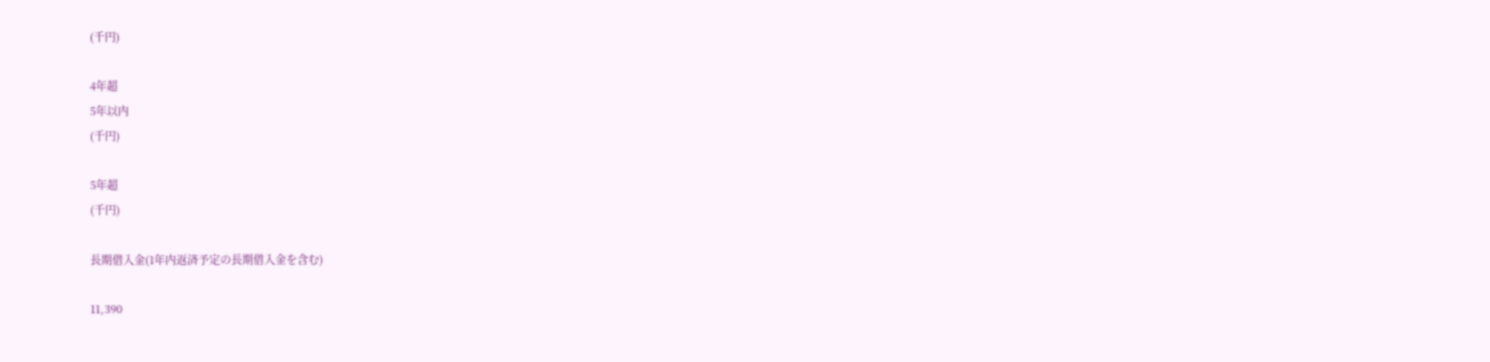(千円)

4年超
5年以内
(千円)

5年超
(千円)

長期借入金(1年内返済予定の長期借入金を含む)

11,390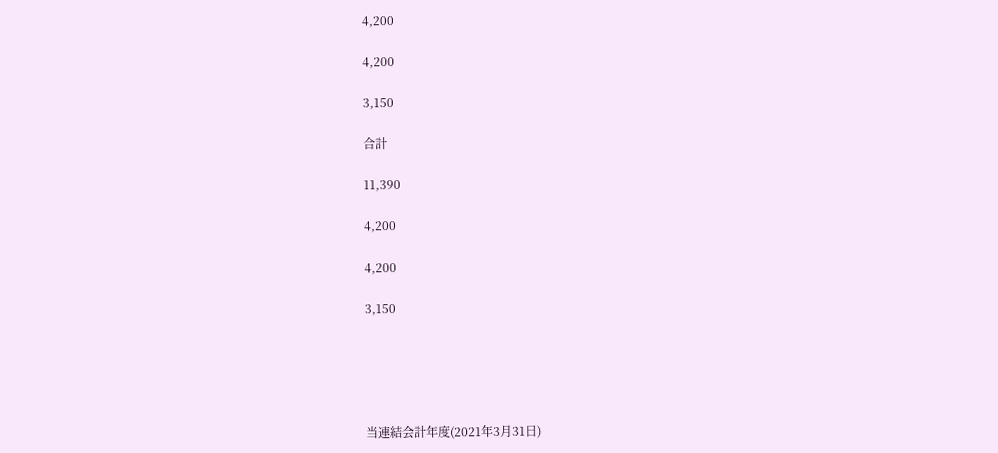4,200

4,200

3,150

合計

11,390

4,200

4,200

3,150





当連結会計年度(2021年3月31日)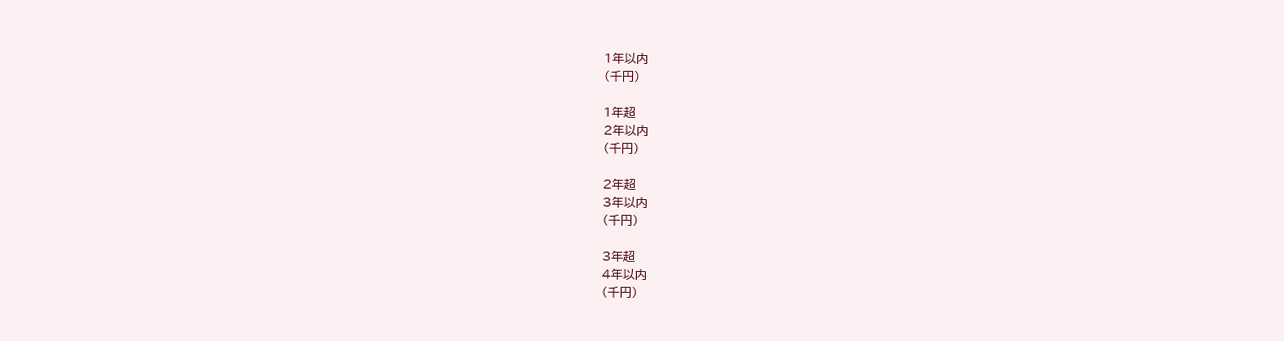1年以内
(千円)

1年超
2年以内
(千円)

2年超
3年以内
(千円)

3年超
4年以内
(千円)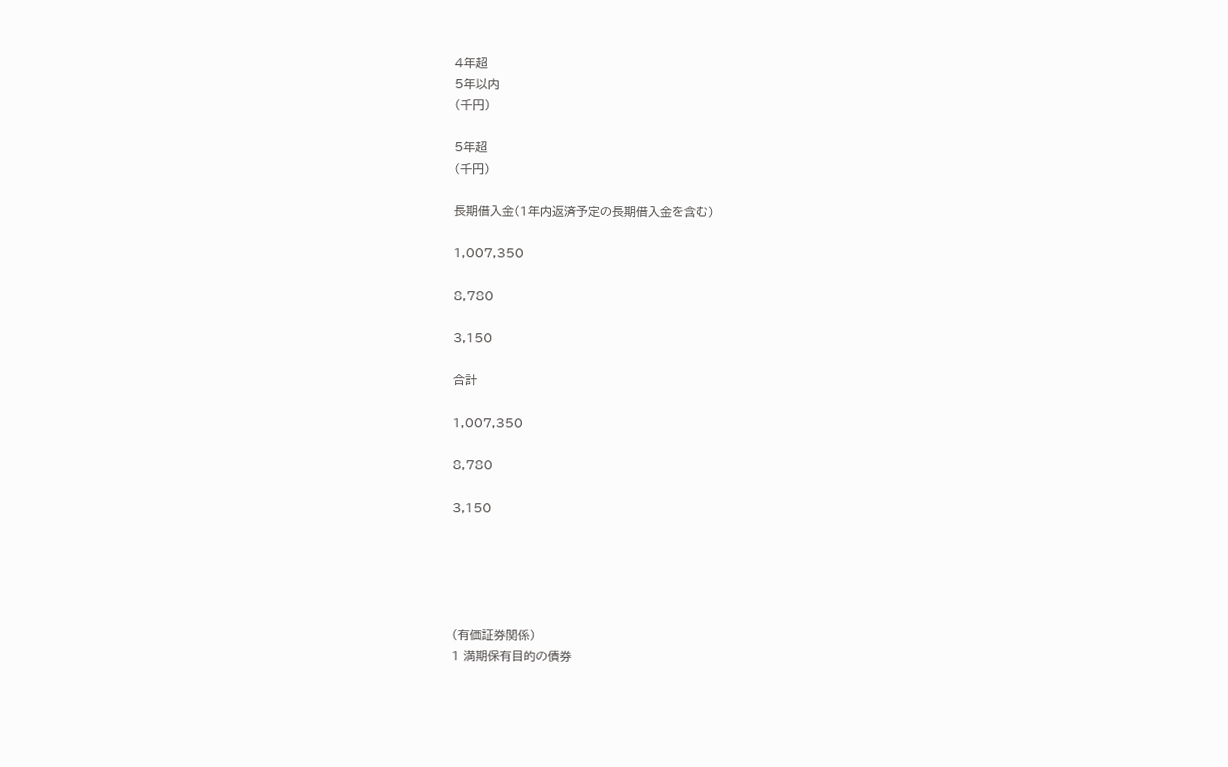4年超
5年以内
(千円)

5年超
(千円)

長期借入金(1年内返済予定の長期借入金を含む)

1,007,350

8,780

3,150

合計

1,007,350

8,780

3,150





(有価証券関係)
1 満期保有目的の債券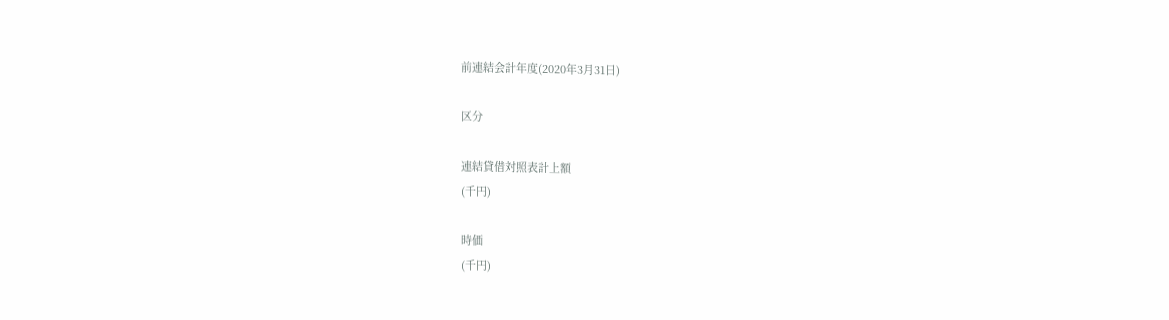前連結会計年度(2020年3月31日)

区分

連結貸借対照表計上額
(千円)

時価
(千円)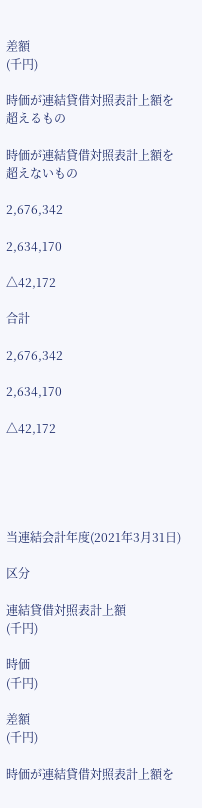差額
(千円)

時価が連結貸借対照表計上額を
超えるもの

時価が連結貸借対照表計上額を
超えないもの

2,676,342

2,634,170

△42,172

合計

2,676,342

2,634,170

△42,172





当連結会計年度(2021年3月31日)

区分

連結貸借対照表計上額
(千円)

時価
(千円)

差額
(千円)

時価が連結貸借対照表計上額を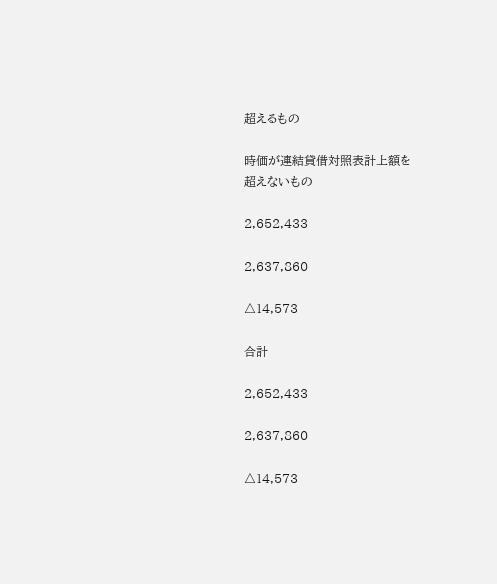超えるもの

時価が連結貸借対照表計上額を
超えないもの

2,652,433

2,637,860

△14,573

合計

2,652,433

2,637,860

△14,573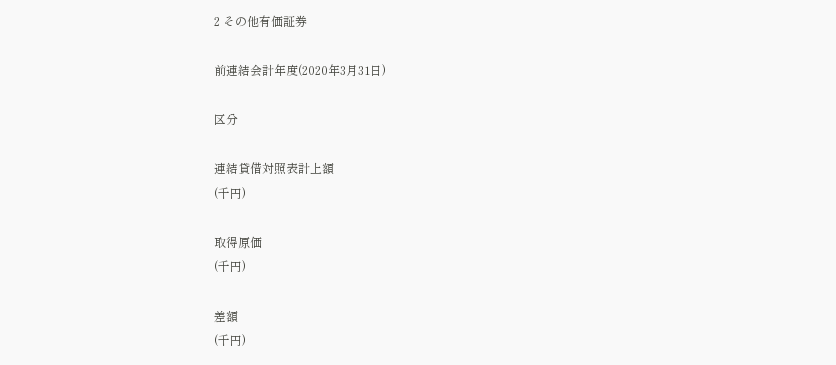2 その他有価証券

前連結会計年度(2020年3月31日)

区分

連結貸借対照表計上額
(千円)

取得原価
(千円)

差額
(千円)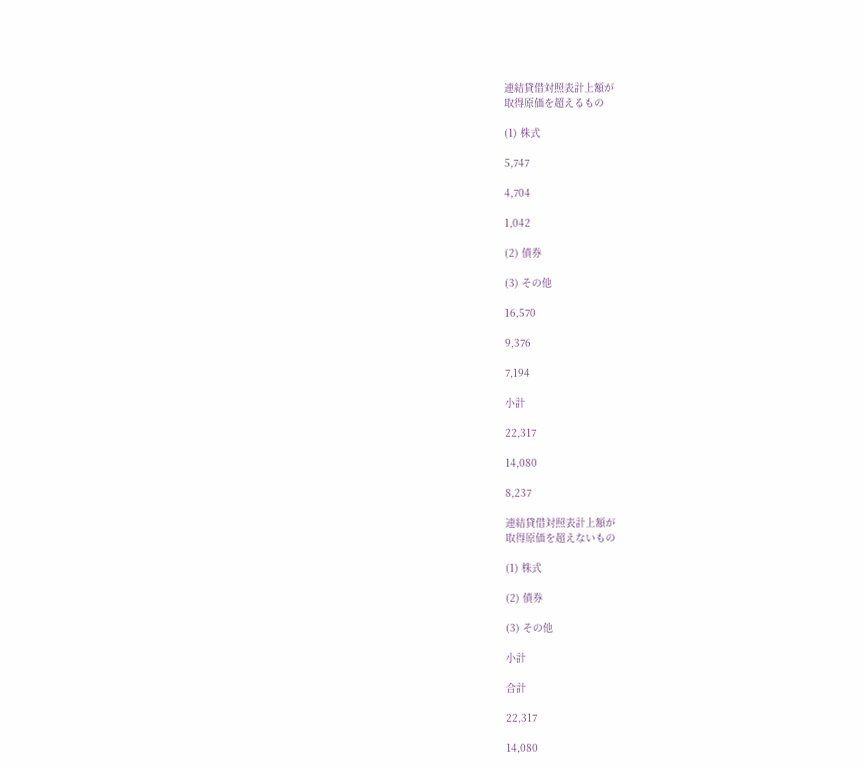連結貸借対照表計上額が
取得原価を超えるもの

(1) 株式

5,747

4,704

1,042

(2) 債券

(3) その他

16,570

9,376

7,194

小計

22,317

14,080

8,237

連結貸借対照表計上額が
取得原価を超えないもの

(1) 株式

(2) 債券

(3) その他

小計

合計

22,317

14,080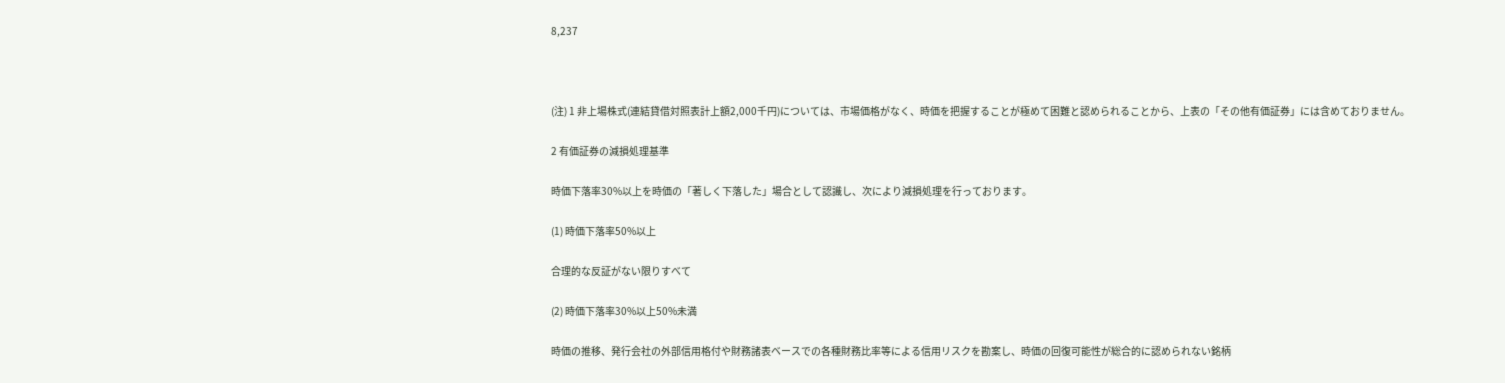8,237



(注) 1 非上場株式(連結貸借対照表計上額2,000千円)については、市場価格がなく、時価を把握することが極めて困難と認められることから、上表の「その他有価証券」には含めておりません。

2 有価証券の減損処理基準

時価下落率30%以上を時価の「著しく下落した」場合として認識し、次により減損処理を行っております。

(1) 時価下落率50%以上

合理的な反証がない限りすべて

(2) 時価下落率30%以上50%未満

時価の推移、発行会社の外部信用格付や財務諸表ベースでの各種財務比率等による信用リスクを勘案し、時価の回復可能性が総合的に認められない銘柄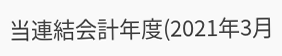当連結会計年度(2021年3月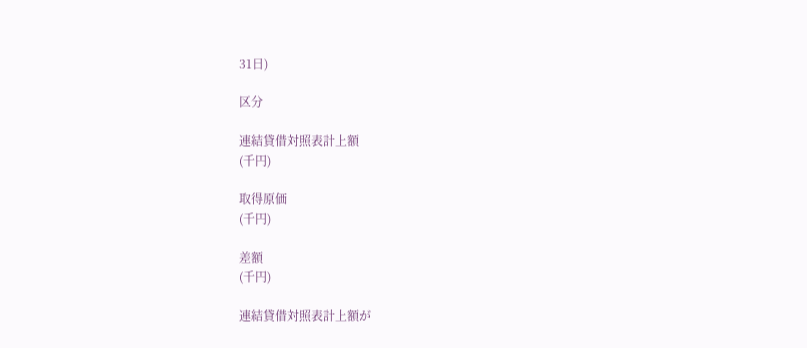31日)

区分

連結貸借対照表計上額
(千円)

取得原価
(千円)

差額
(千円)

連結貸借対照表計上額が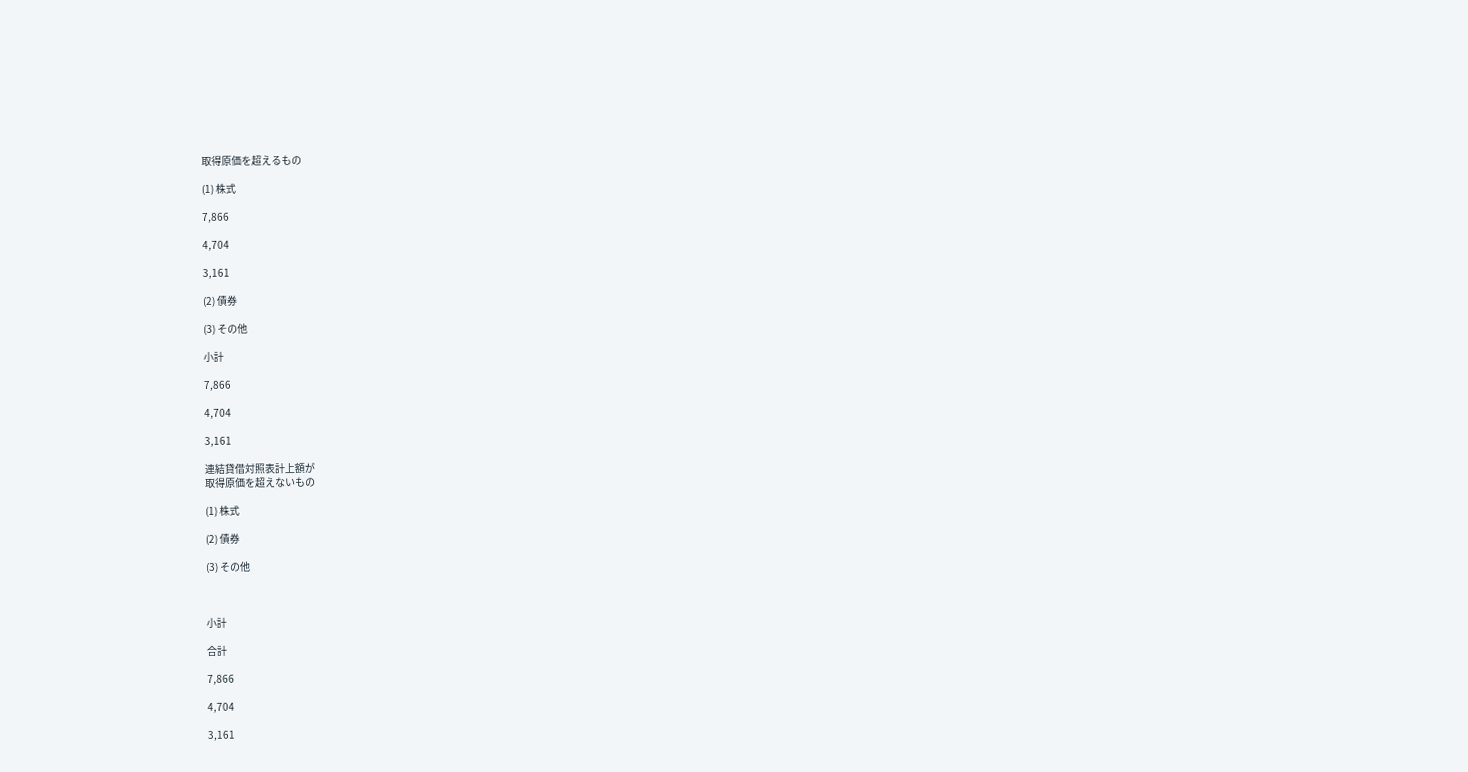取得原価を超えるもの

(1) 株式

7,866

4,704

3,161

(2) 債券

(3) その他

小計

7,866

4,704

3,161

連結貸借対照表計上額が
取得原価を超えないもの

(1) 株式

(2) 債券

(3) その他



小計

合計

7,866

4,704

3,161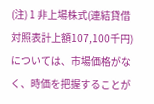(注) 1 非上場株式(連結貸借対照表計上額107,100千円)については、市場価格がなく、時価を把握することが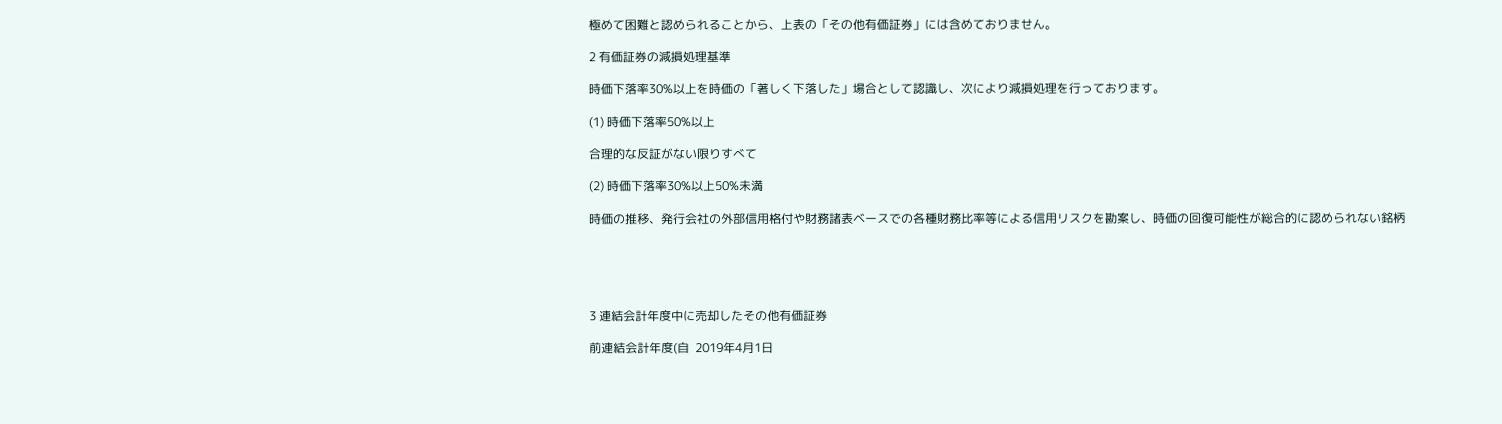極めて困難と認められることから、上表の「その他有価証券」には含めておりません。

2 有価証券の減損処理基準

時価下落率30%以上を時価の「著しく下落した」場合として認識し、次により減損処理を行っております。

(1) 時価下落率50%以上

合理的な反証がない限りすべて

(2) 時価下落率30%以上50%未満

時価の推移、発行会社の外部信用格付や財務諸表ベースでの各種財務比率等による信用リスクを勘案し、時価の回復可能性が総合的に認められない銘柄





3 連結会計年度中に売却したその他有価証券

前連結会計年度(自  2019年4月1日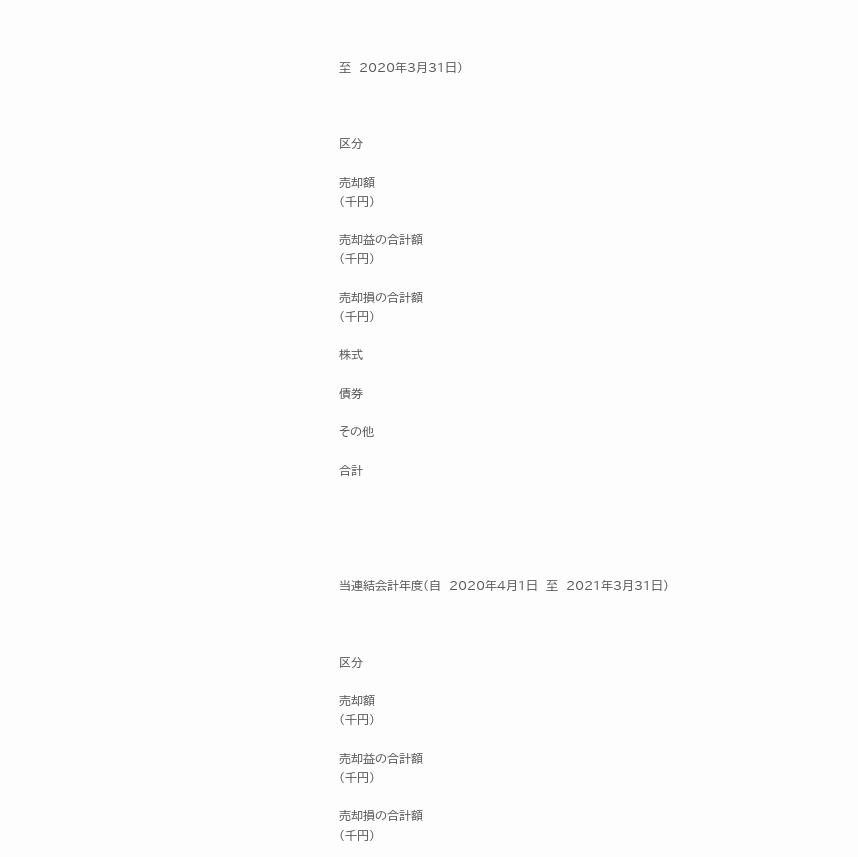至  2020年3月31日)



区分

売却額
(千円)

売却益の合計額
(千円)

売却損の合計額
(千円)

株式

債券

その他

合計





当連結会計年度(自  2020年4月1日  至  2021年3月31日)



区分

売却額
(千円)

売却益の合計額
(千円)

売却損の合計額
(千円)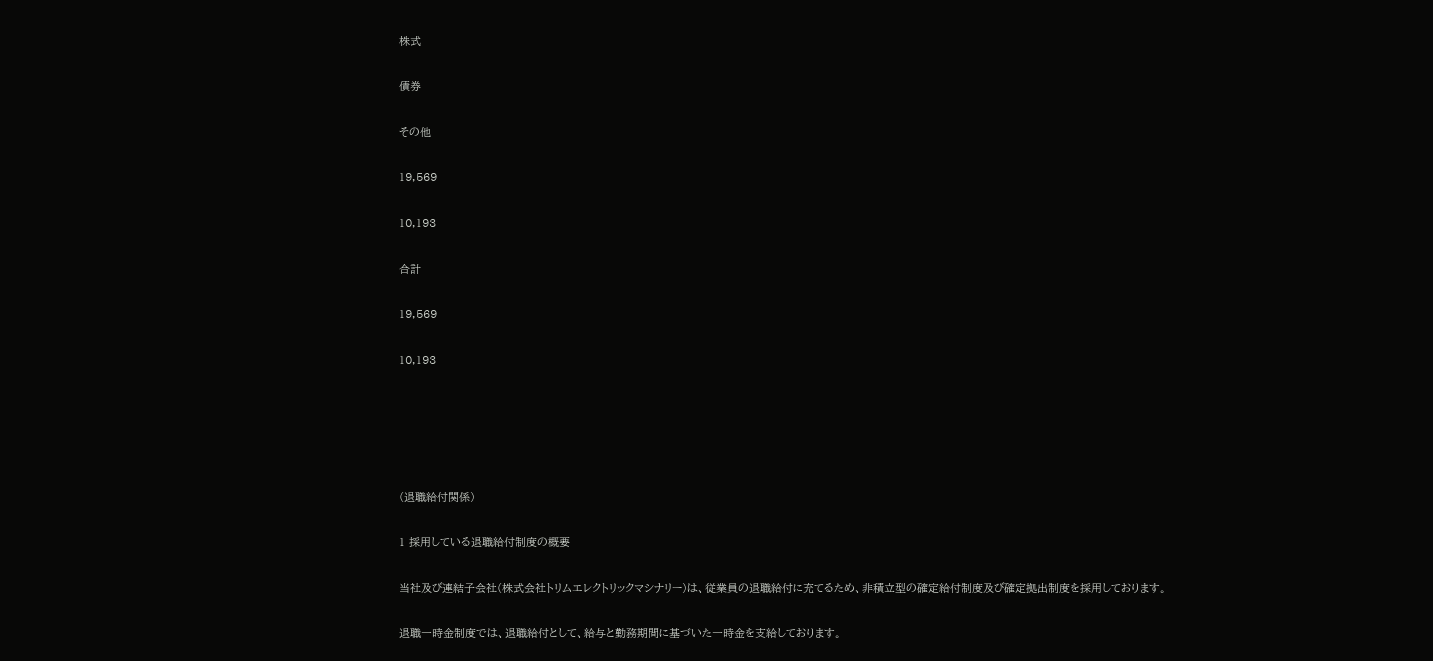株式

債券

その他

19,569

10,193

合計

19,569

10,193





(退職給付関係)

1 採用している退職給付制度の概要

当社及び連結子会社(株式会社トリムエレクトリックマシナリー)は、従業員の退職給付に充てるため、非積立型の確定給付制度及び確定拠出制度を採用しております。

退職一時金制度では、退職給付として、給与と勤務期間に基づいた一時金を支給しております。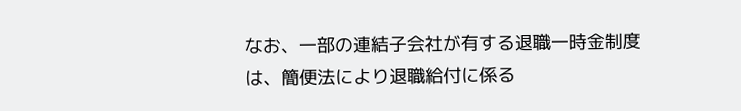なお、一部の連結子会社が有する退職一時金制度は、簡便法により退職給付に係る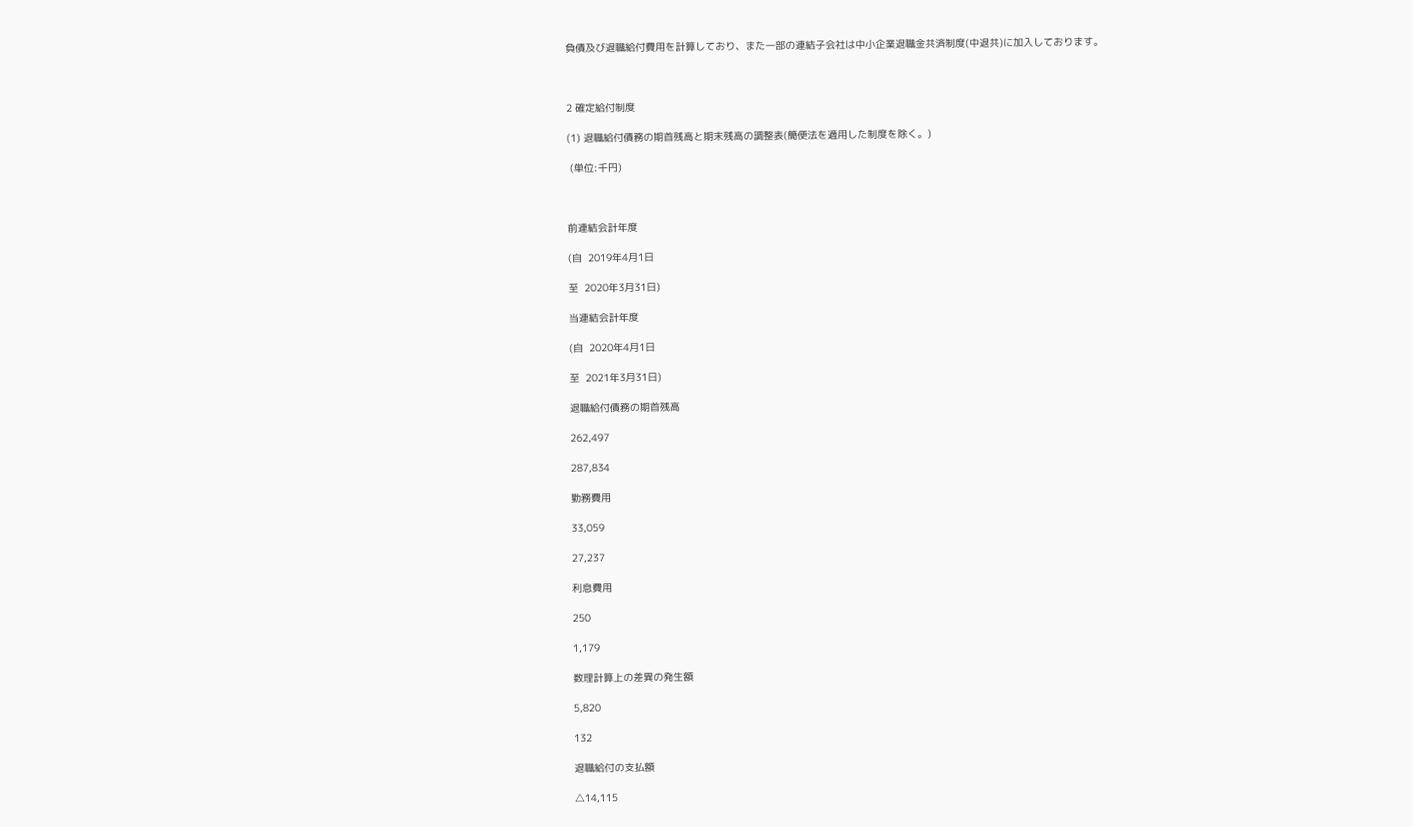負債及び退職給付費用を計算しており、また一部の連結子会社は中小企業退職金共済制度(中退共)に加入しております。



2 確定給付制度

(1) 退職給付債務の期首残高と期末残高の調整表(簡便法を適用した制度を除く。)

 (単位:千円)



前連結会計年度

(自  2019年4月1日

至  2020年3月31日)

当連結会計年度

(自  2020年4月1日

至  2021年3月31日)

退職給付債務の期首残高

262,497

287,834

勤務費用

33,059

27,237

利息費用

250

1,179

数理計算上の差異の発生額

5,820

132

退職給付の支払額

△14,115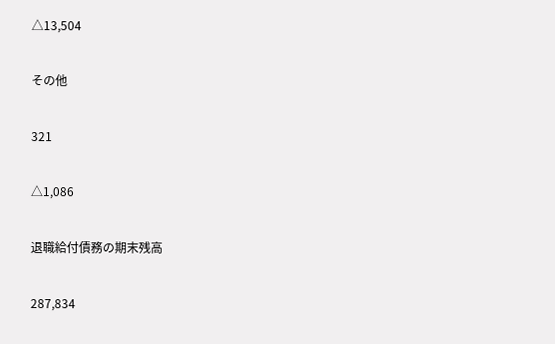△13,504

その他

321

△1,086

退職給付債務の期末残高

287,834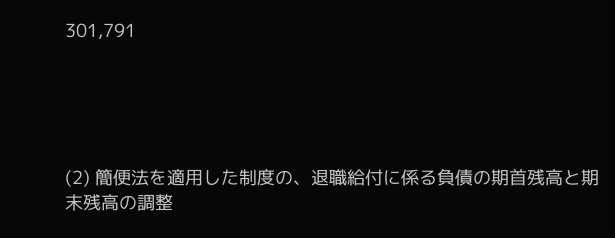301,791





(2) 簡便法を適用した制度の、退職給付に係る負債の期首残高と期末残高の調整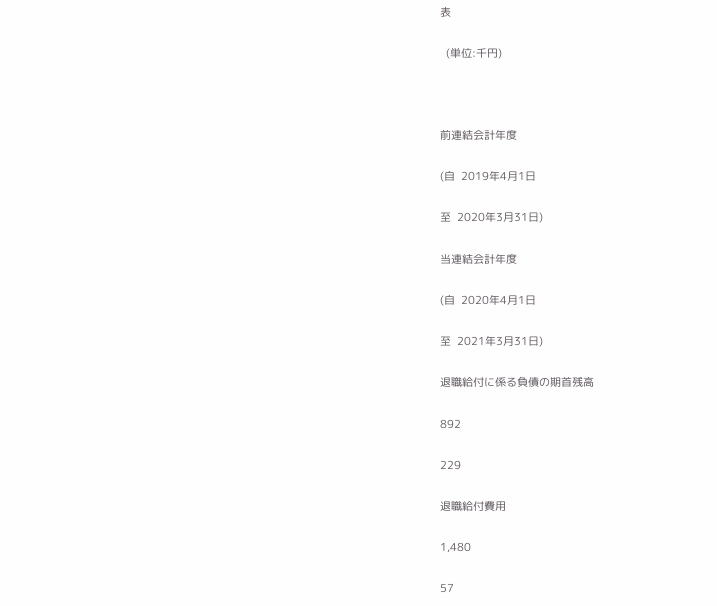表

  (単位:千円)



前連結会計年度

(自  2019年4月1日

至  2020年3月31日)

当連結会計年度

(自  2020年4月1日

至  2021年3月31日)

退職給付に係る負債の期首残高

892

229

退職給付費用

1,480

57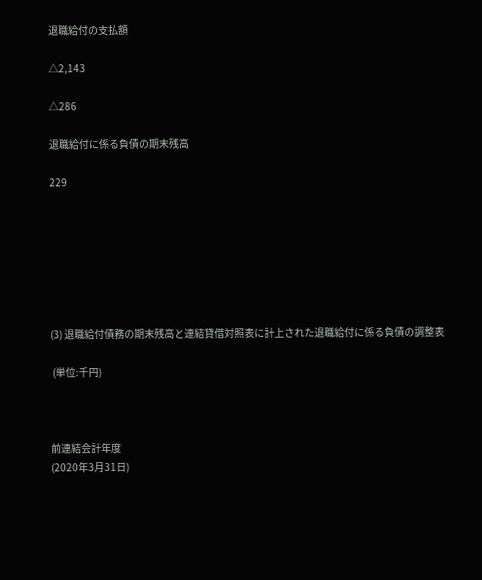退職給付の支払額

△2,143

△286

退職給付に係る負債の期末残高

229







(3) 退職給付債務の期末残高と連結貸借対照表に計上された退職給付に係る負債の調整表

 (単位:千円)



前連結会計年度
(2020年3月31日)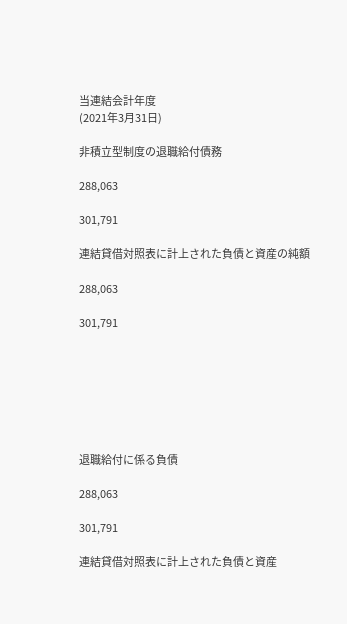当連結会計年度
(2021年3月31日)

非積立型制度の退職給付債務

288,063

301,791

連結貸借対照表に計上された負債と資産の純額

288,063

301,791







退職給付に係る負債

288,063

301,791

連結貸借対照表に計上された負債と資産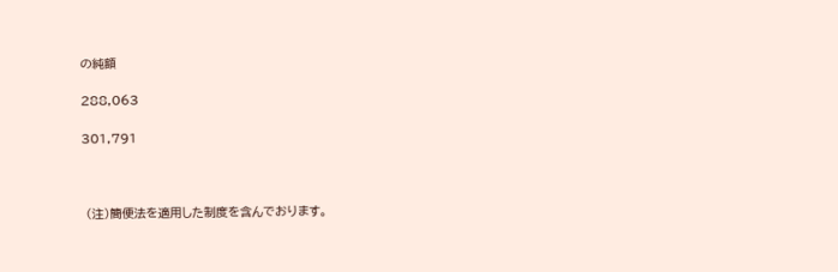の純額

288,063

301,791



 (注)簡便法を適用した制度を含んでおります。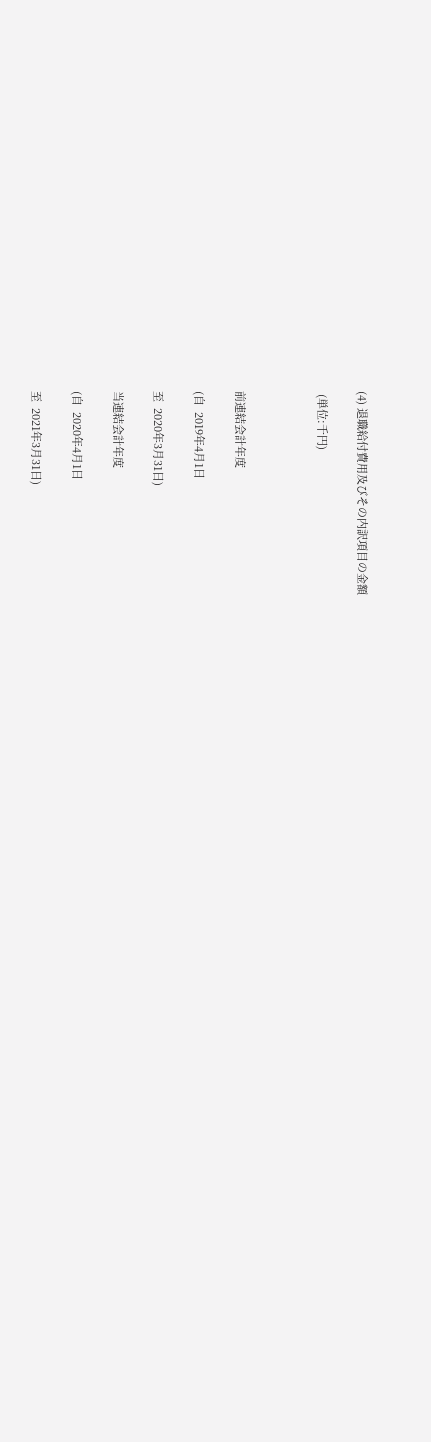(4) 退職給付費用及びその内訳項目の金額

 (単位:千円)



前連結会計年度

(自  2019年4月1日

至  2020年3月31日)

当連結会計年度

(自  2020年4月1日

至  2021年3月31日)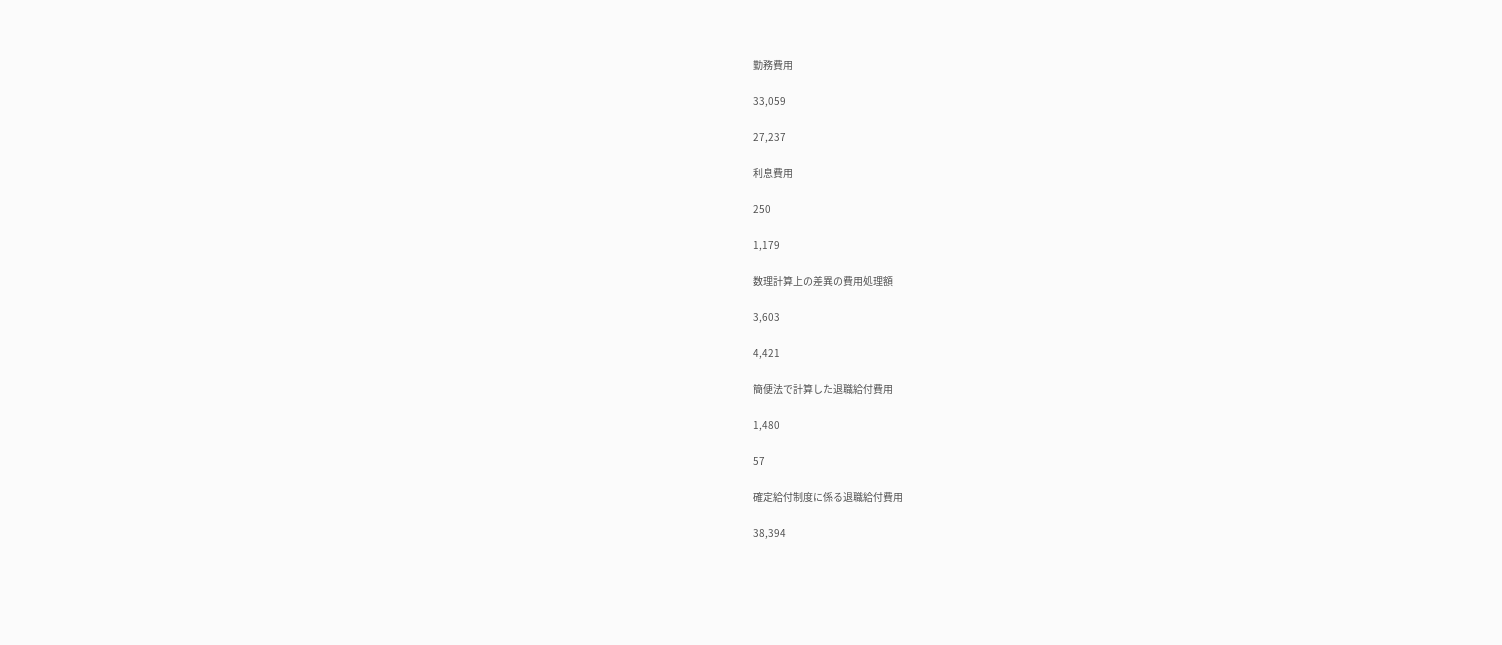勤務費用

33,059

27,237

利息費用

250

1,179

数理計算上の差異の費用処理額

3,603

4,421

簡便法で計算した退職給付費用

1,480

57

確定給付制度に係る退職給付費用

38,394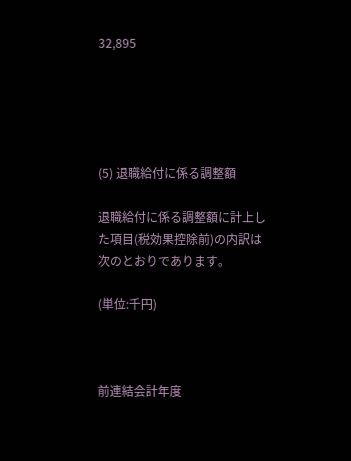32,895





(5) 退職給付に係る調整額

退職給付に係る調整額に計上した項目(税効果控除前)の内訳は次のとおりであります。

(単位:千円)



前連結会計年度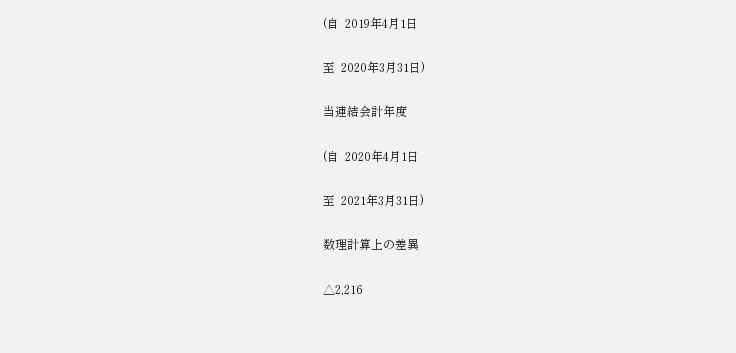(自  2019年4月1日

至  2020年3月31日)

当連結会計年度

(自  2020年4月1日

至  2021年3月31日)

数理計算上の差異

△2,216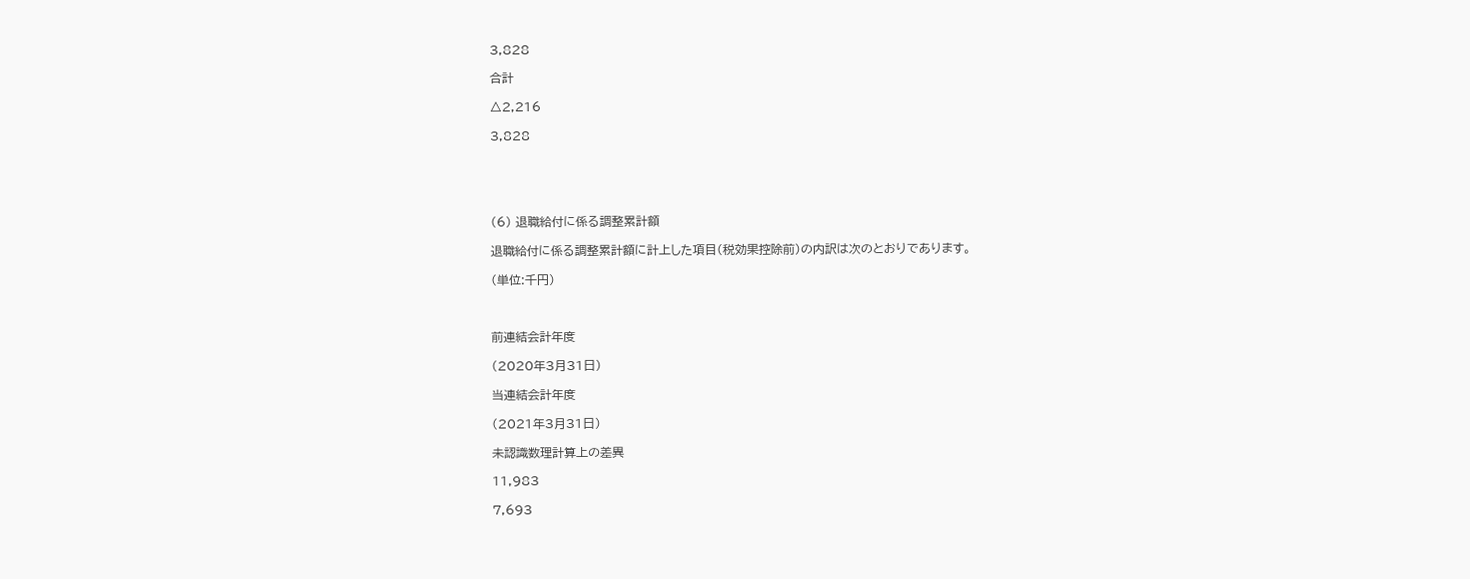3,828

合計

△2,216

3,828





(6) 退職給付に係る調整累計額

退職給付に係る調整累計額に計上した項目(税効果控除前)の内訳は次のとおりであります。

(単位:千円)



前連結会計年度

(2020年3月31日)

当連結会計年度

(2021年3月31日)

未認識数理計算上の差異

11,983

7,693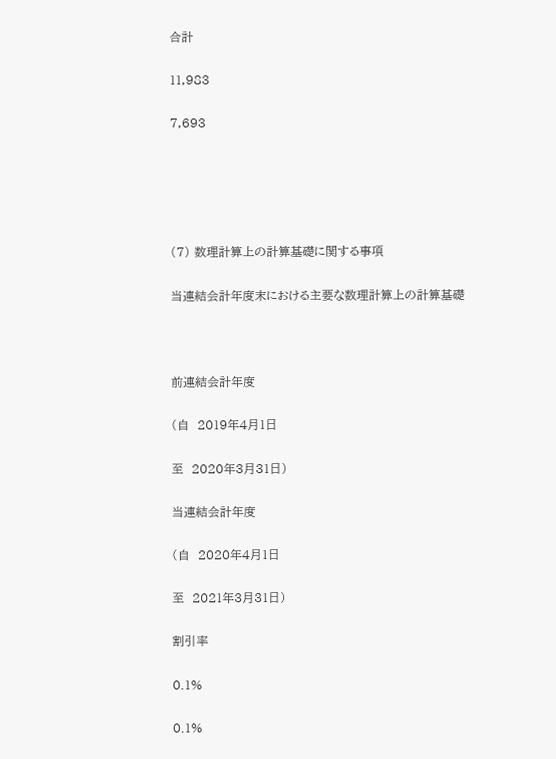合計

11,983

7,693





(7) 数理計算上の計算基礎に関する事項

当連結会計年度末における主要な数理計算上の計算基礎



前連結会計年度

(自  2019年4月1日

至  2020年3月31日)

当連結会計年度

(自  2020年4月1日

至  2021年3月31日)

割引率

0.1%

0.1%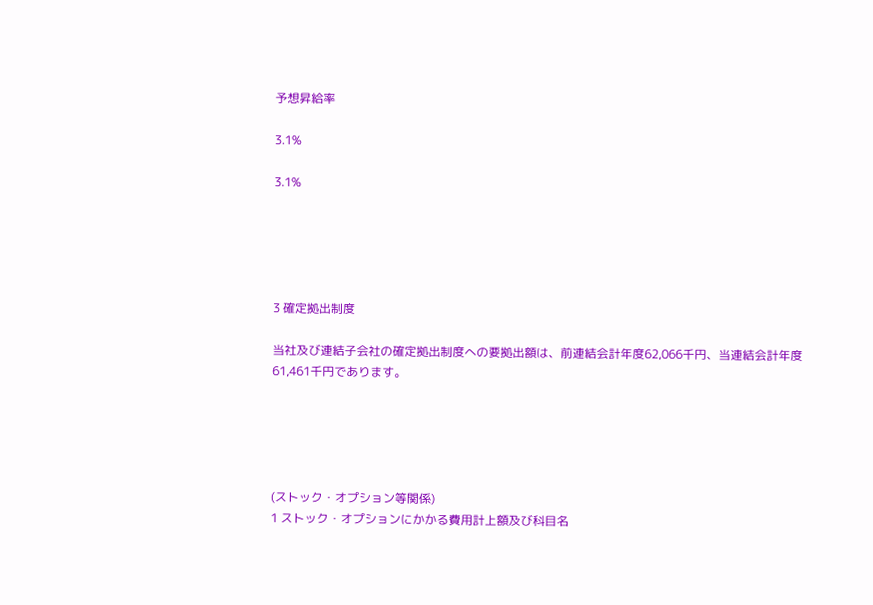予想昇給率

3.1%

3.1%





3 確定拠出制度

当社及び連結子会社の確定拠出制度への要拠出額は、前連結会計年度62,066千円、当連結会計年度61,461千円であります。





(ストック・オプション等関係)
1 ストック・オプションにかかる費用計上額及び科目名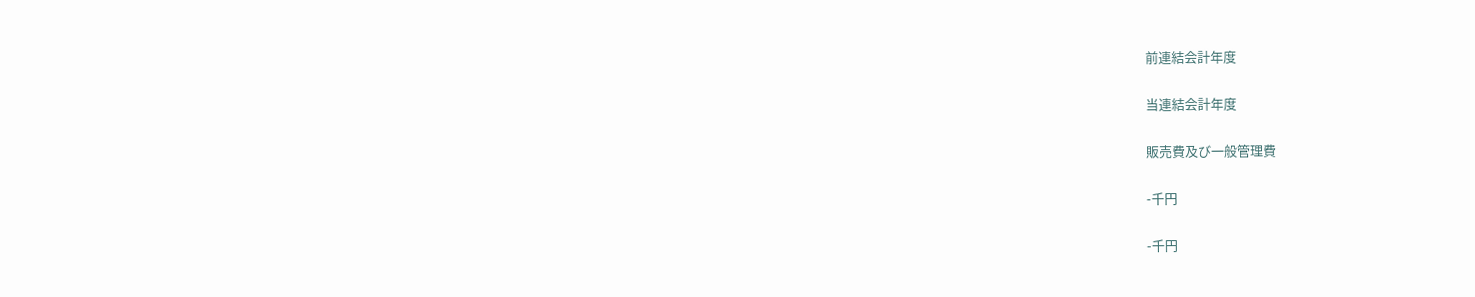前連結会計年度

当連結会計年度

販売費及び一般管理費

-千円

-千円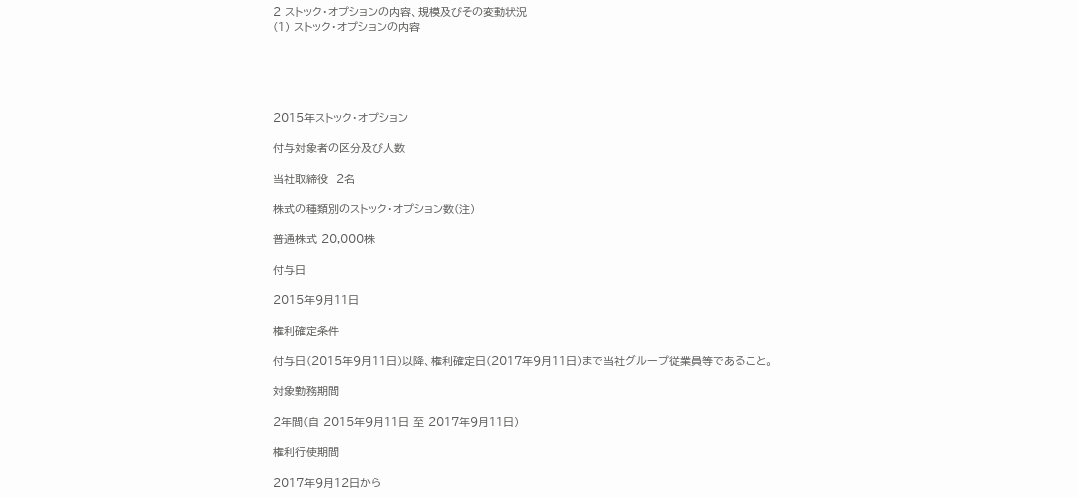2 ストック・オプションの内容、規模及びその変動状況
(1) ストック・オプションの内容





2015年ストック・オプション

付与対象者の区分及び人数

当社取締役  2名

株式の種類別のストック・オプション数(注)

普通株式 20,000株

付与日

2015年9月11日

権利確定条件

付与日(2015年9月11日)以降、権利確定日(2017年9月11日)まで当社グループ従業員等であること。

対象勤務期間

2年間(自 2015年9月11日 至 2017年9月11日)

権利行使期間

2017年9月12日から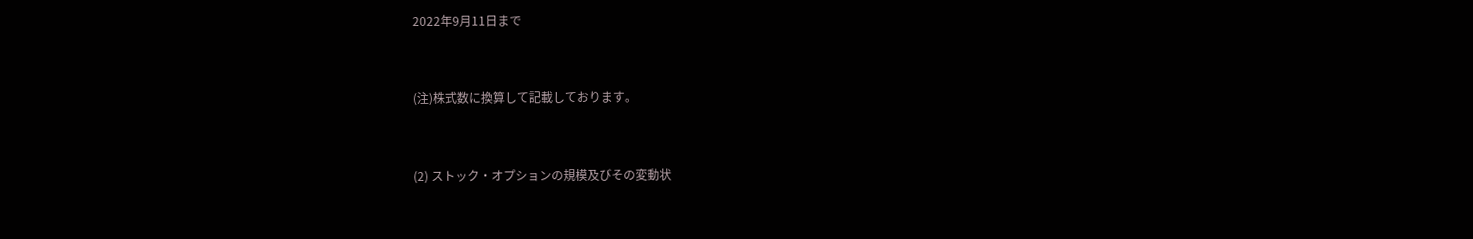2022年9月11日まで



(注)株式数に換算して記載しております。



(2) ストック・オプションの規模及びその変動状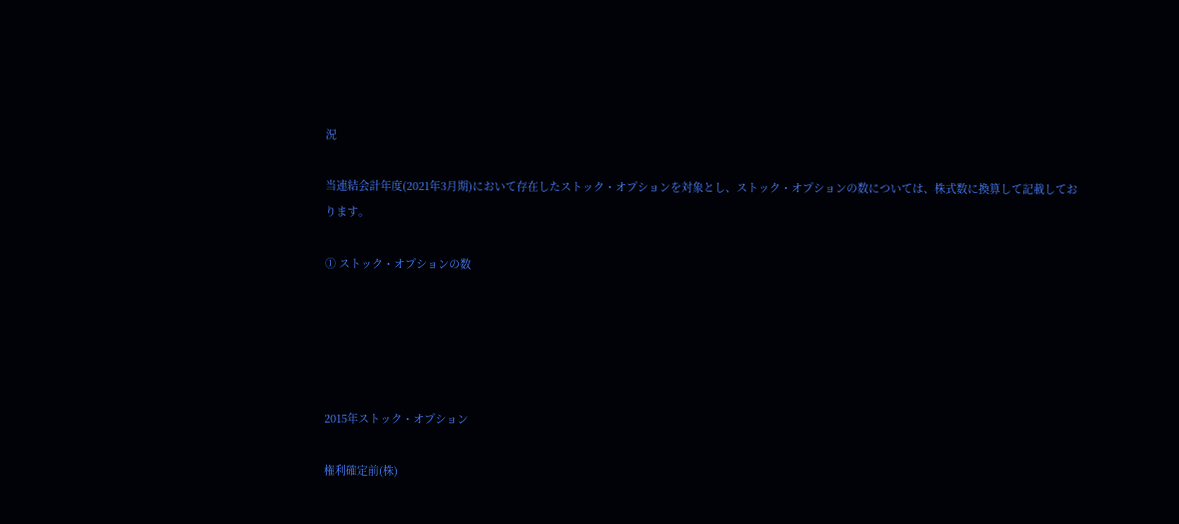況

当連結会計年度(2021年3月期)において存在したストック・オプションを対象とし、ストック・オプションの数については、株式数に換算して記載しております。

① ストック・オプションの数





2015年ストック・オプション

権利確定前(株)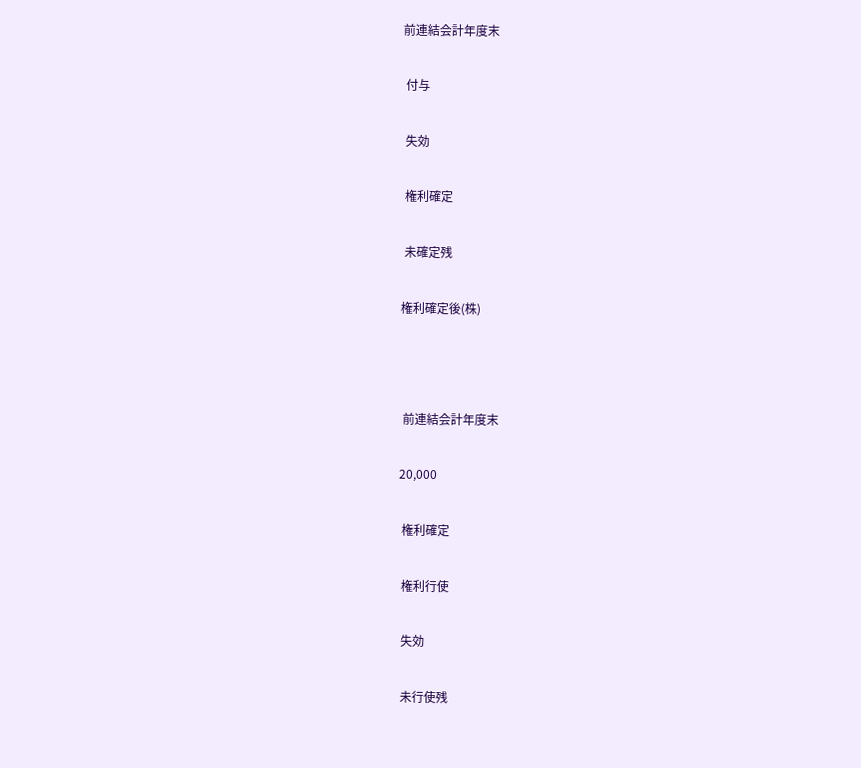前連結会計年度末

 付与

 失効

 権利確定

 未確定残

権利確定後(株)



 前連結会計年度末

20,000

 権利確定

 権利行使

 失効

 未行使残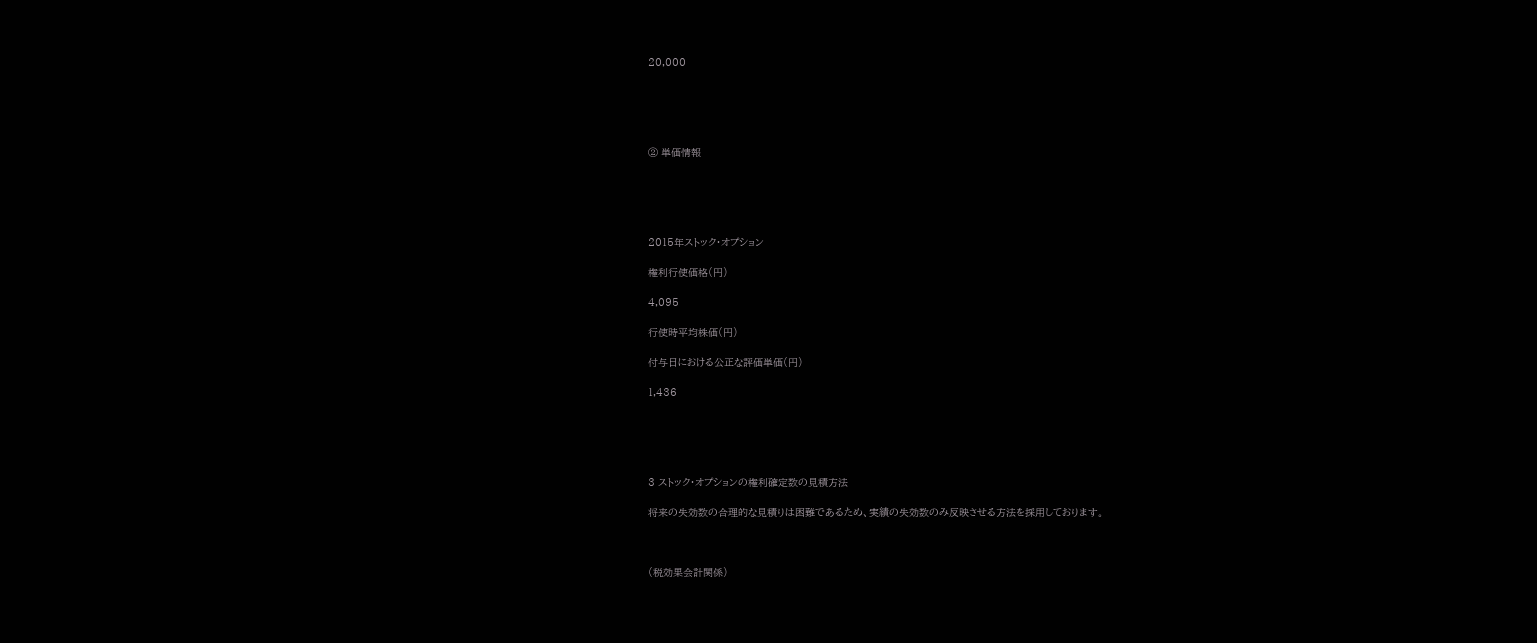20,000





② 単価情報





2015年ストック・オプション

権利行使価格(円)

4,095

行使時平均株価(円)

付与日における公正な評価単価(円)

1,436





3 ストック・オプションの権利確定数の見積方法

将来の失効数の合理的な見積りは困難であるため、実績の失効数のみ反映させる方法を採用しております。



(税効果会計関係)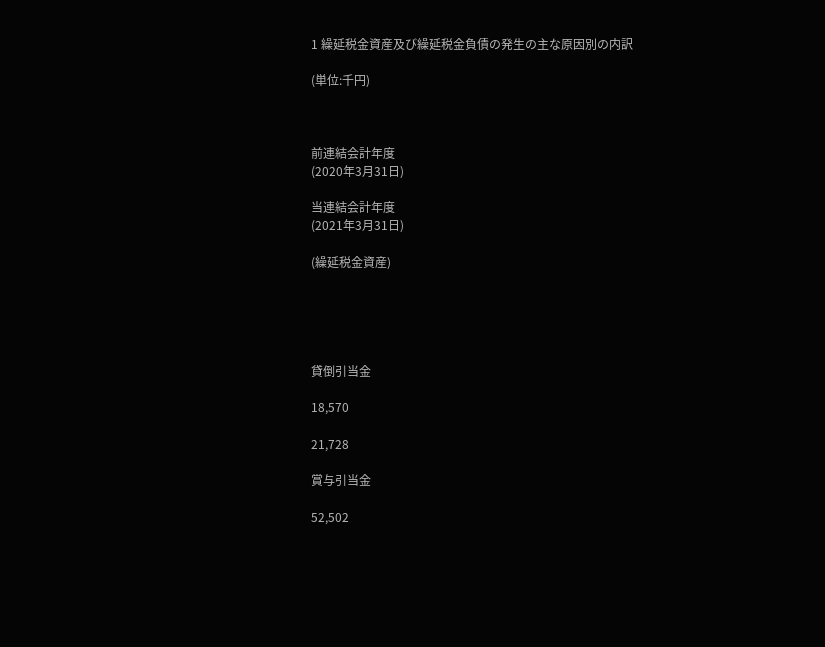1 繰延税金資産及び繰延税金負債の発生の主な原因別の内訳

(単位:千円)



前連結会計年度
(2020年3月31日)

当連結会計年度
(2021年3月31日)

(繰延税金資産)





貸倒引当金

18,570

21,728

賞与引当金

52,502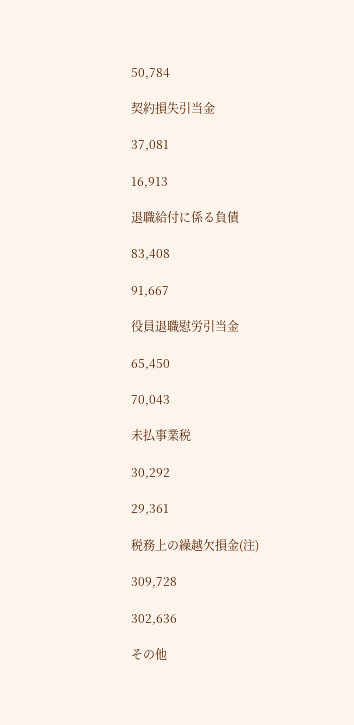50,784

契約損失引当金

37,081

16,913

退職給付に係る負債

83,408

91,667

役員退職慰労引当金

65,450

70,043

未払事業税

30,292

29,361

税務上の繰越欠損金(注)

309,728

302,636

その他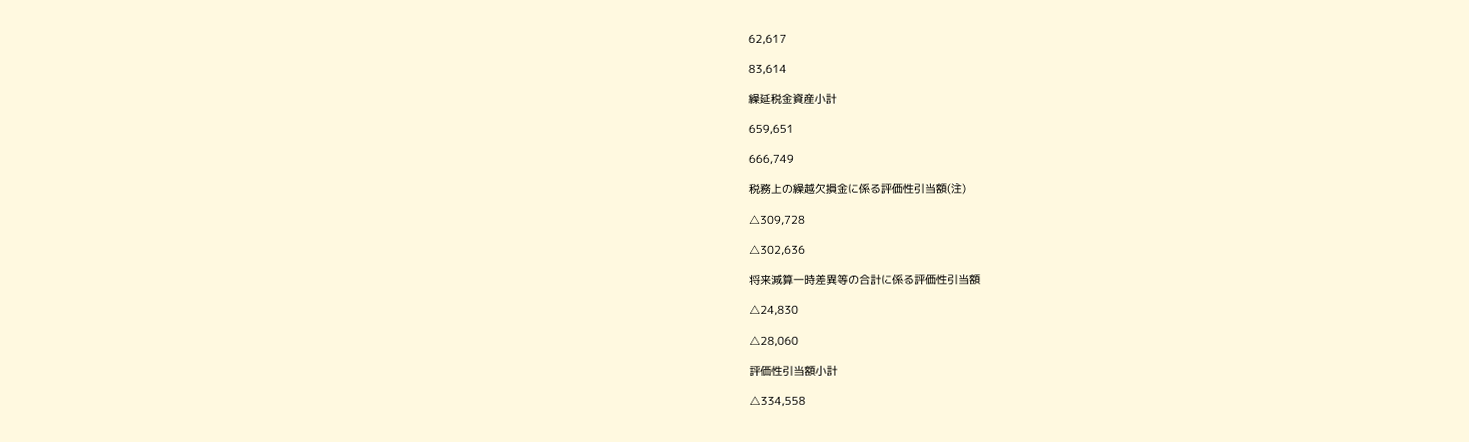62,617

83,614

繰延税金資産小計

659,651

666,749

税務上の繰越欠損金に係る評価性引当額(注)

△309,728

△302,636

将来減算一時差異等の合計に係る評価性引当額

△24,830

△28,060

評価性引当額小計

△334,558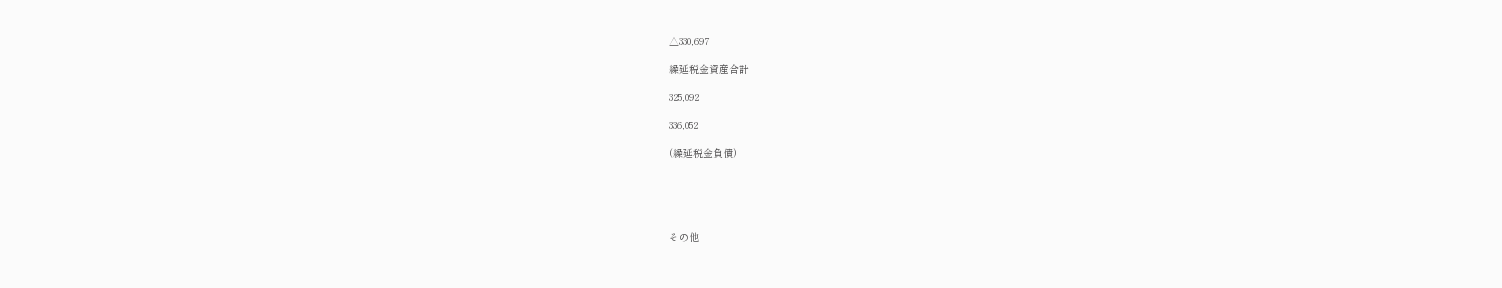△330,697

繰延税金資産合計

325,092

336,052

(繰延税金負債)





その他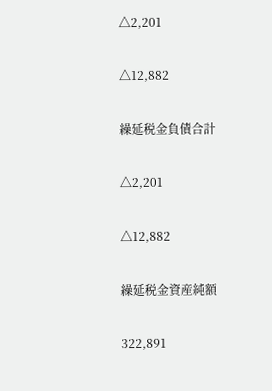△2,201

△12,882

繰延税金負債合計

△2,201

△12,882

繰延税金資産純額

322,891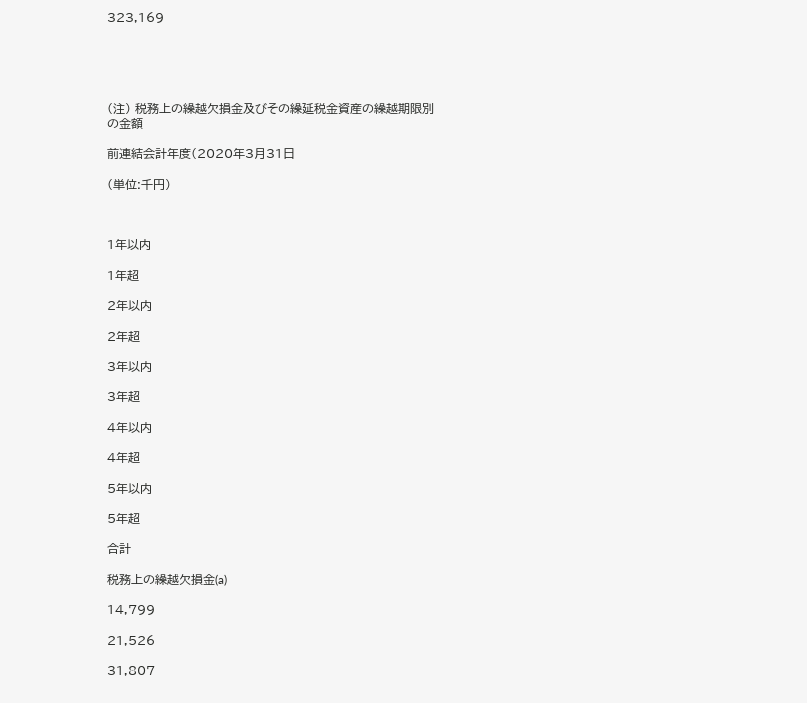323,169





(注) 税務上の繰越欠損金及びその繰延税金資産の繰越期限別の金額

前連結会計年度(2020年3月31日

(単位:千円)



1年以内

1年超

2年以内

2年超

3年以内

3年超

4年以内

4年超

5年以内

5年超

合計

税務上の繰越欠損金(a)

14,799

21,526

31,807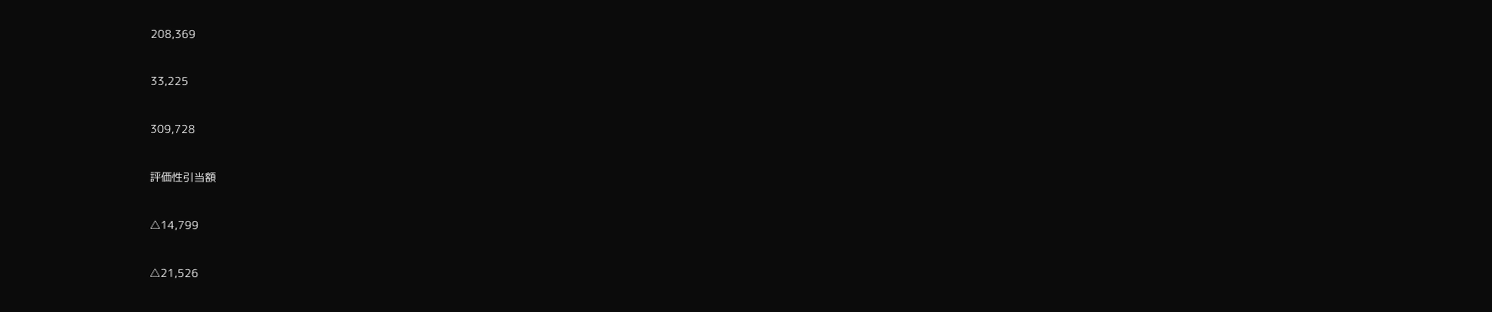208,369

33,225

309,728

評価性引当額

△14,799

△21,526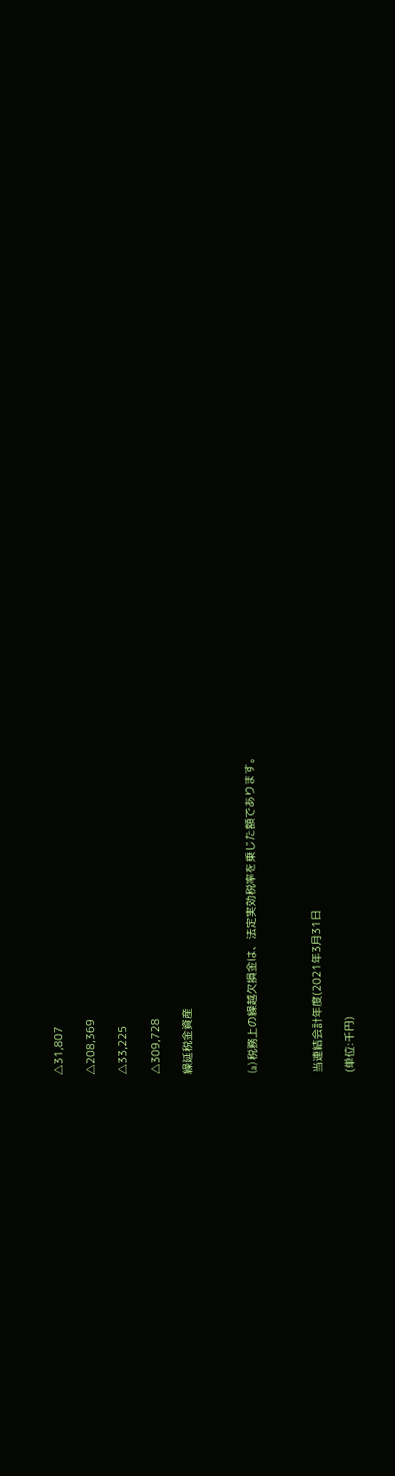△31,807

△208,369

△33,225

△309,728

繰延税金資産



(a) 税務上の繰越欠損金は、法定実効税率を乗じた額であります。



当連結会計年度(2021年3月31日

(単位:千円)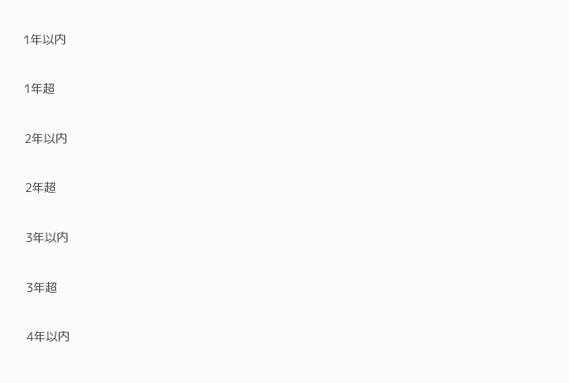1年以内

1年超

2年以内

2年超

3年以内

3年超

4年以内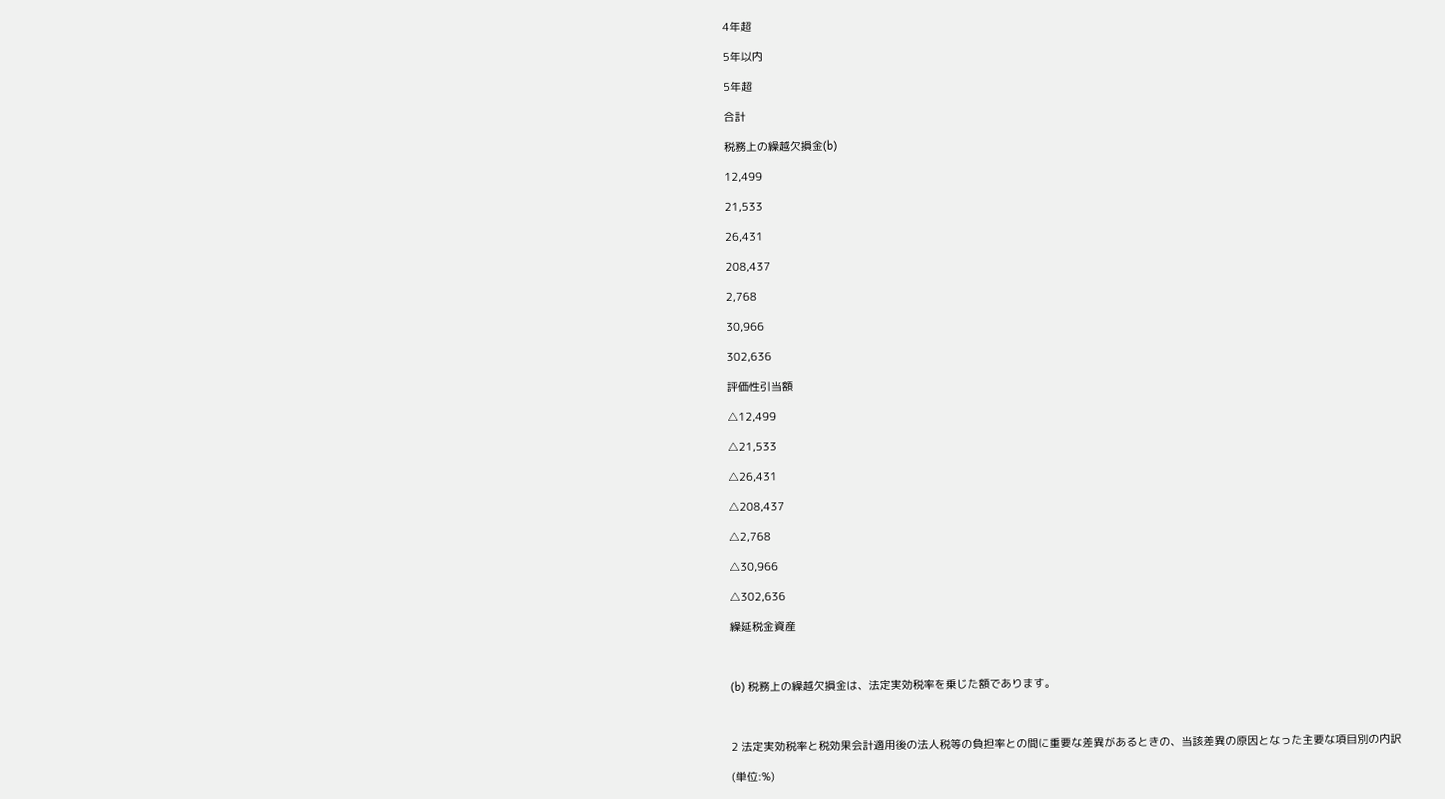4年超

5年以内

5年超

合計

税務上の繰越欠損金(b)

12,499

21,533

26,431

208,437

2,768

30,966

302,636

評価性引当額

△12,499

△21,533

△26,431

△208,437

△2,768

△30,966

△302,636

繰延税金資産



(b) 税務上の繰越欠損金は、法定実効税率を乗じた額であります。



2 法定実効税率と税効果会計適用後の法人税等の負担率との間に重要な差異があるときの、当該差異の原因となった主要な項目別の内訳

(単位:%)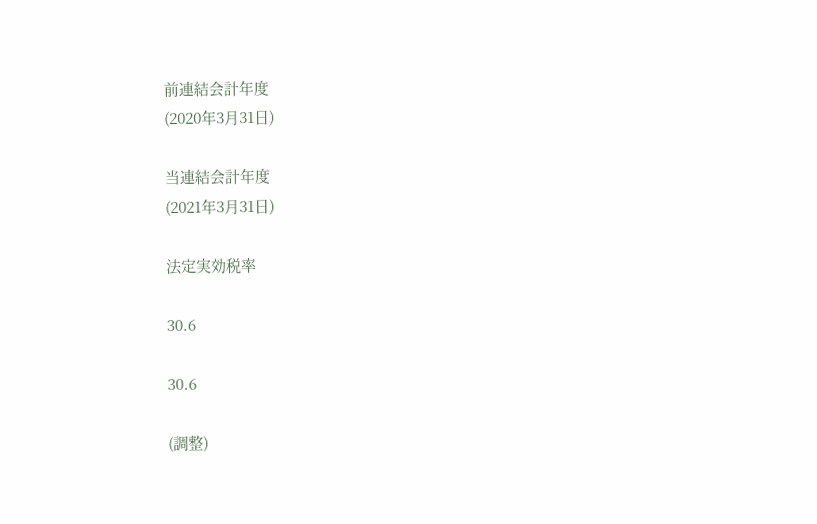前連結会計年度
(2020年3月31日)

当連結会計年度
(2021年3月31日)

法定実効税率

30.6

30.6

(調整)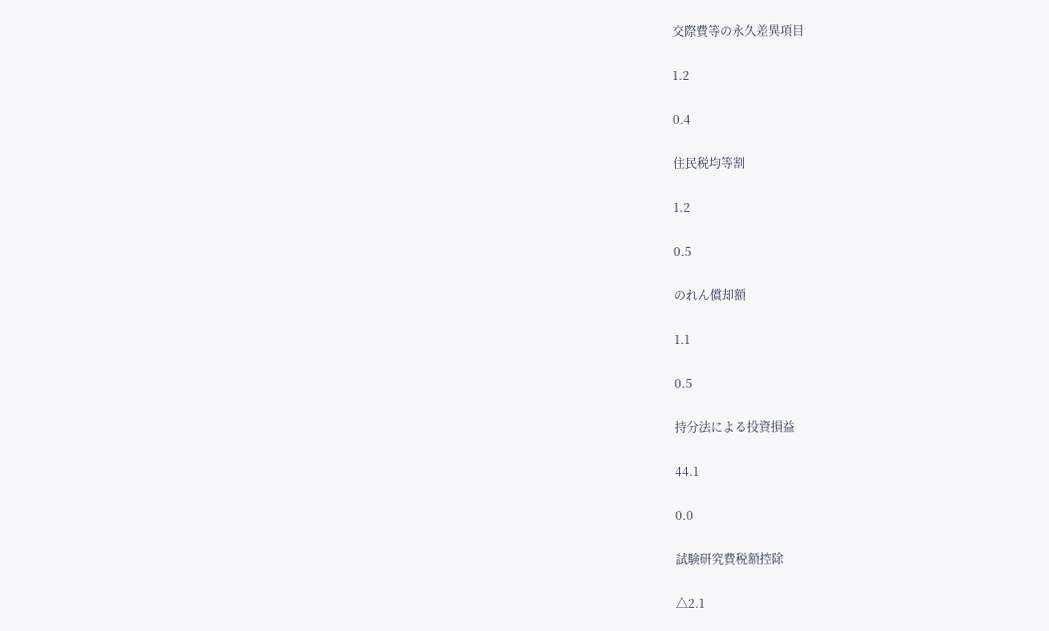交際費等の永久差異項目

1.2

0.4

住民税均等割

1.2

0.5

のれん償却額

1.1

0.5

持分法による投資損益

44.1

0.0

試験研究費税額控除

△2.1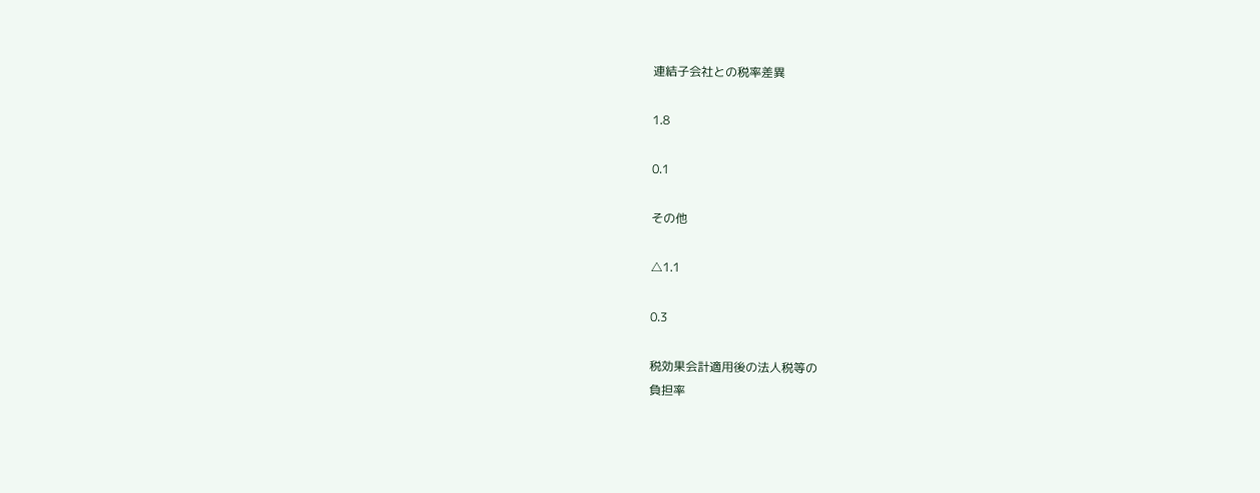連結子会社との税率差異

1.8

0.1

その他

△1.1

0.3

税効果会計適用後の法人税等の
負担率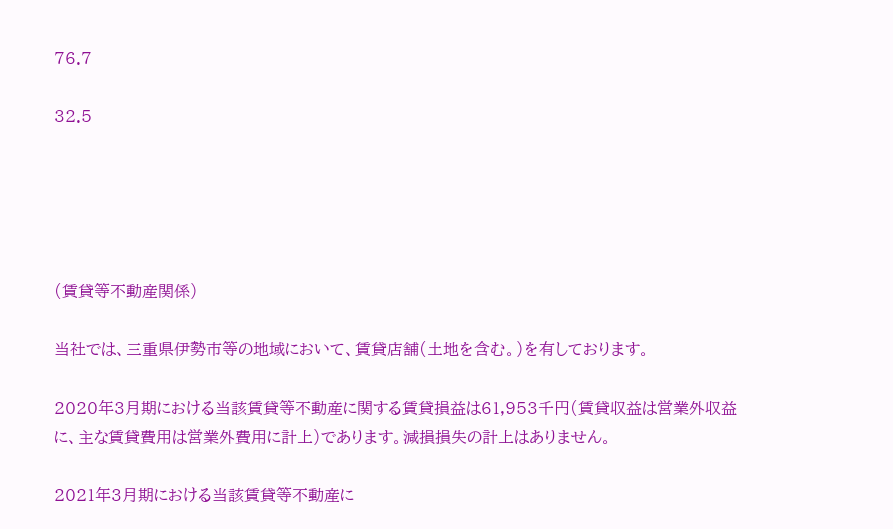76.7

32.5





(賃貸等不動産関係)

当社では、三重県伊勢市等の地域において、賃貸店舗(土地を含む。)を有しております。

2020年3月期における当該賃貸等不動産に関する賃貸損益は61,953千円(賃貸収益は営業外収益に、主な賃貸費用は営業外費用に計上)であります。減損損失の計上はありません。

2021年3月期における当該賃貸等不動産に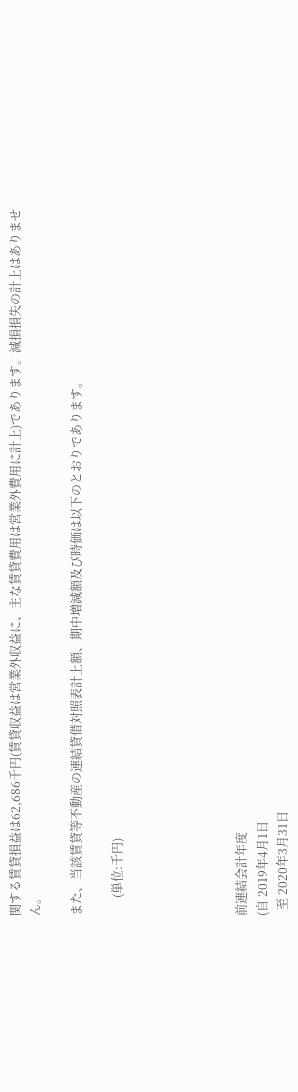関する賃貸損益は62,686千円(賃貸収益は営業外収益に、主な賃貸費用は営業外費用に計上)であります。減損損失の計上はありません。

また、当該賃貸等不動産の連結貸借対照表計上額、期中増減額及び時価は以下のとおりであります。

      (単位:千円)





前連結会計年度
(自 2019年4月1日
  至 2020年3月31日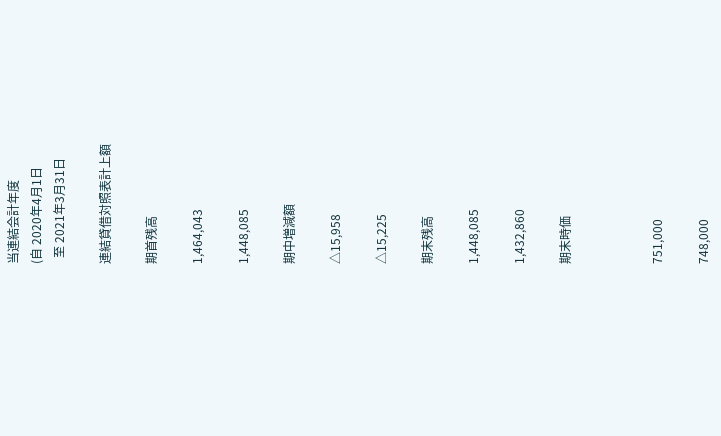当連結会計年度
(自 2020年4月1日
  至 2021年3月31日

連結貸借対照表計上額

期首残高

1,464,043

1,448,085

期中増減額

△15,958

△15,225

期末残高

1,448,085

1,432,860

期末時価



751,000

748,000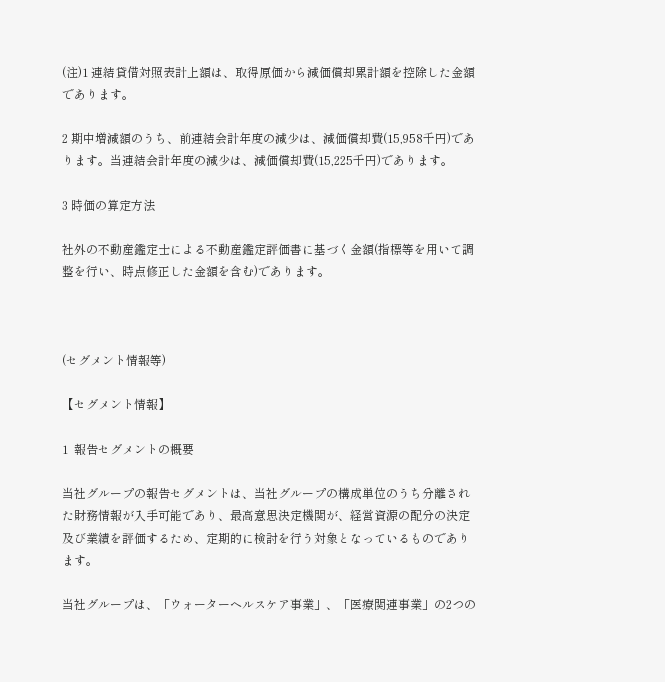(注)1 連結貸借対照表計上額は、取得原価から減価償却累計額を控除した金額であります。

2 期中増減額のうち、前連結会計年度の減少は、減価償却費(15,958千円)であります。当連結会計年度の減少は、減価償却費(15,225千円)であります。

3 時価の算定方法

社外の不動産鑑定士による不動産鑑定評価書に基づく金額(指標等を用いて調整を行い、時点修正した金額を含む)であります。



(セグメント情報等)

【セグメント情報】

1  報告セグメントの概要

当社グループの報告セグメントは、当社グループの構成単位のうち分離された財務情報が入手可能であり、最高意思決定機関が、経営資源の配分の決定及び業績を評価するため、定期的に検討を行う対象となっているものであります。

当社グループは、「ウォーターヘルスケア事業」、「医療関連事業」の2つの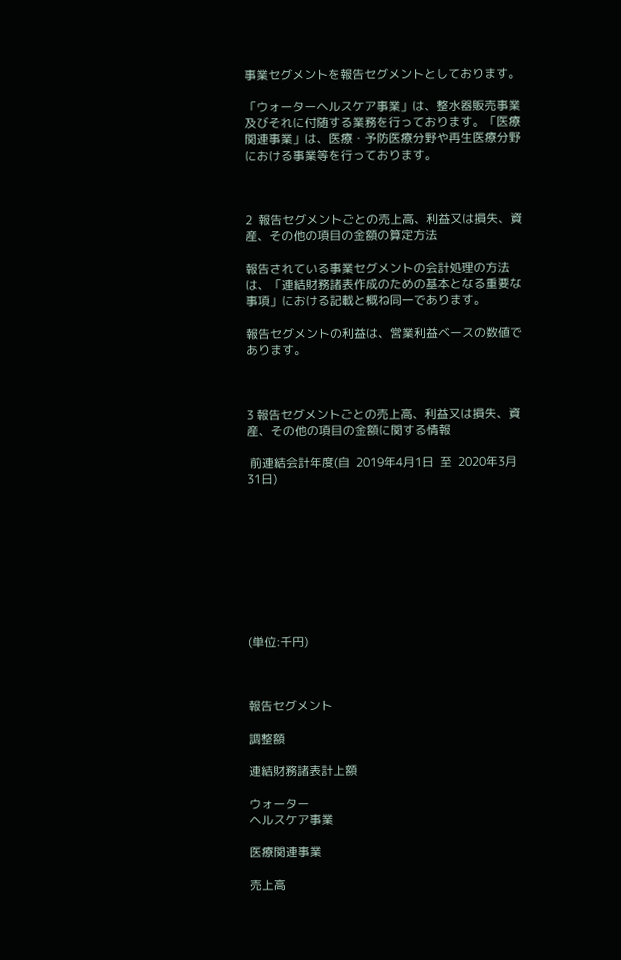事業セグメントを報告セグメントとしております。

「ウォーターヘルスケア事業」は、整水器販売事業及びそれに付随する業務を行っております。「医療関連事業」は、医療・予防医療分野や再生医療分野における事業等を行っております。



2  報告セグメントごとの売上高、利益又は損失、資産、その他の項目の金額の算定方法

報告されている事業セグメントの会計処理の方法は、「連結財務諸表作成のための基本となる重要な事項」における記載と概ね同一であります。

報告セグメントの利益は、営業利益ベースの数値であります。



3 報告セグメントごとの売上高、利益又は損失、資産、その他の項目の金額に関する情報

 前連結会計年度(自  2019年4月1日  至  2020年3月31日)









(単位:千円)



報告セグメント

調整額

連結財務諸表計上額

ウォーター
ヘルスケア事業

医療関連事業

売上高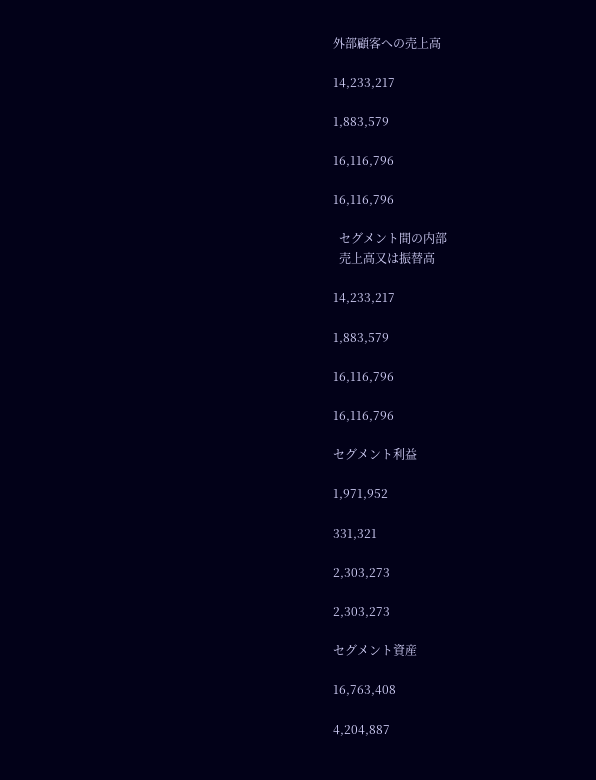外部顧客への売上高

14,233,217

1,883,579

16,116,796

16,116,796

  セグメント間の内部
  売上高又は振替高

14,233,217

1,883,579

16,116,796

16,116,796

セグメント利益

1,971,952

331,321

2,303,273

2,303,273

セグメント資産

16,763,408

4,204,887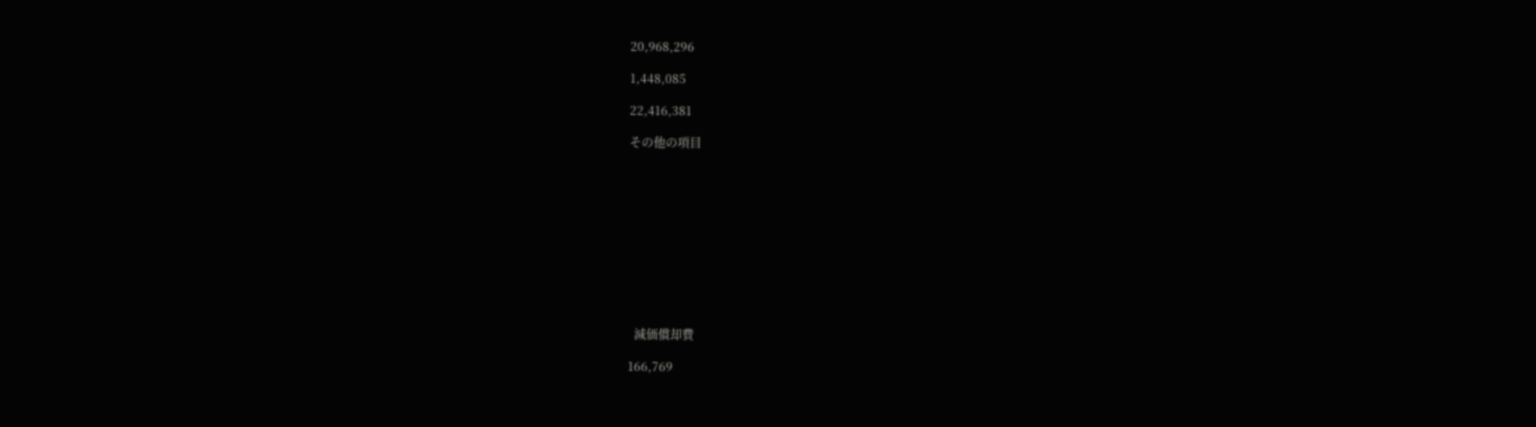20,968,296

1,448,085

22,416,381

その他の項目











  減価償却費

166,769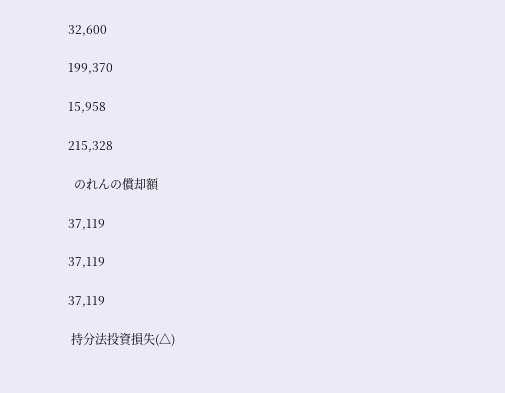32,600

199,370

15,958

215,328

  のれんの償却額

37,119

37,119

37,119

 持分法投資損失(△)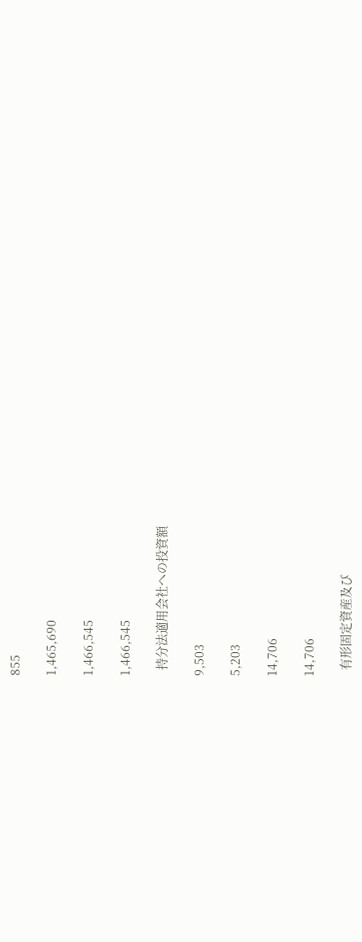855

1,465,690

1,466,545

1,466,545

  持分法適用会社への投資額

9,503

5,203

14,706

14,706

  有形固定資産及び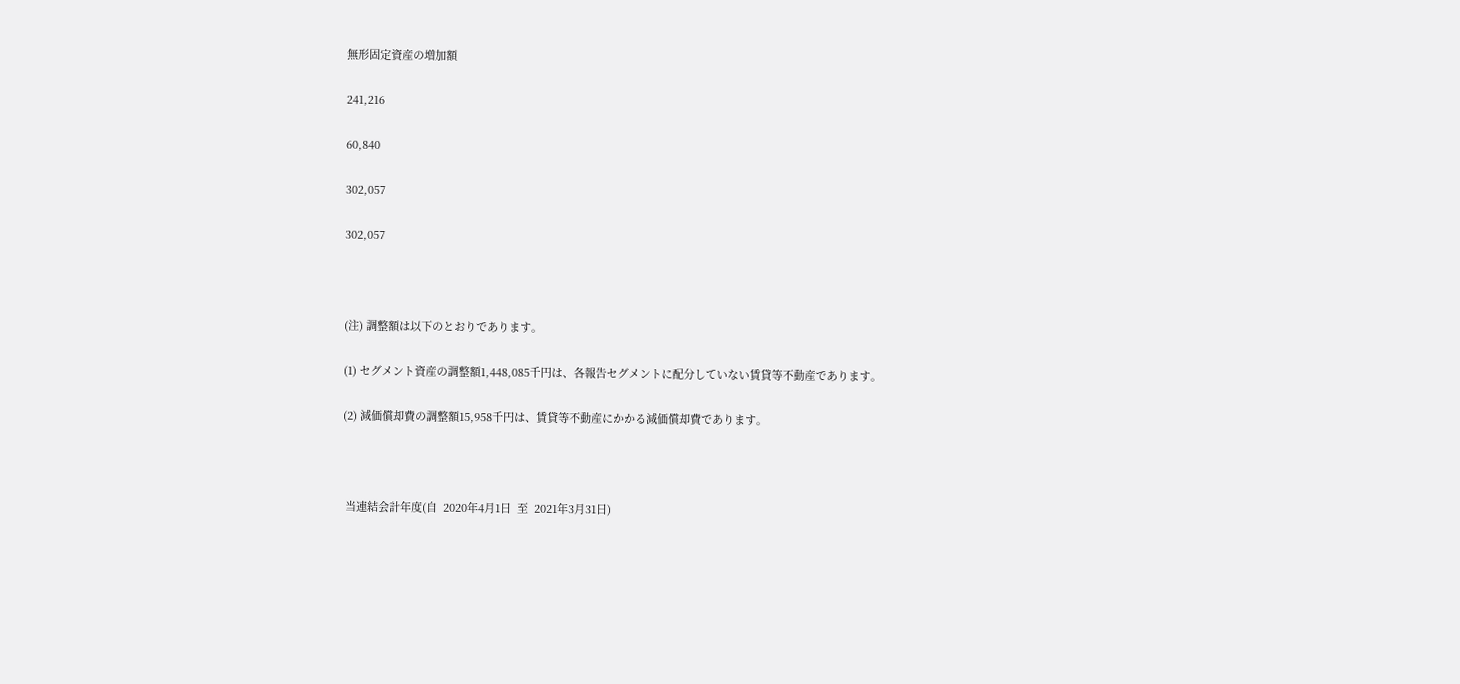無形固定資産の増加額

241,216

60,840

302,057

302,057



(注) 調整額は以下のとおりであります。

(1) セグメント資産の調整額1,448,085千円は、各報告セグメントに配分していない賃貸等不動産であります。

(2) 減価償却費の調整額15,958千円は、賃貸等不動産にかかる減価償却費であります。



 当連結会計年度(自  2020年4月1日  至  2021年3月31日)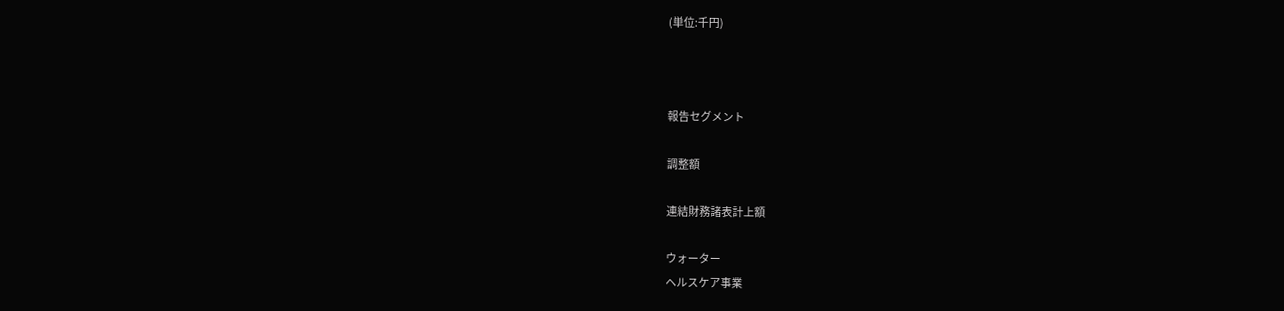(単位:千円)



報告セグメント

調整額

連結財務諸表計上額

ウォーター
ヘルスケア事業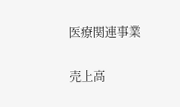医療関連事業

売上高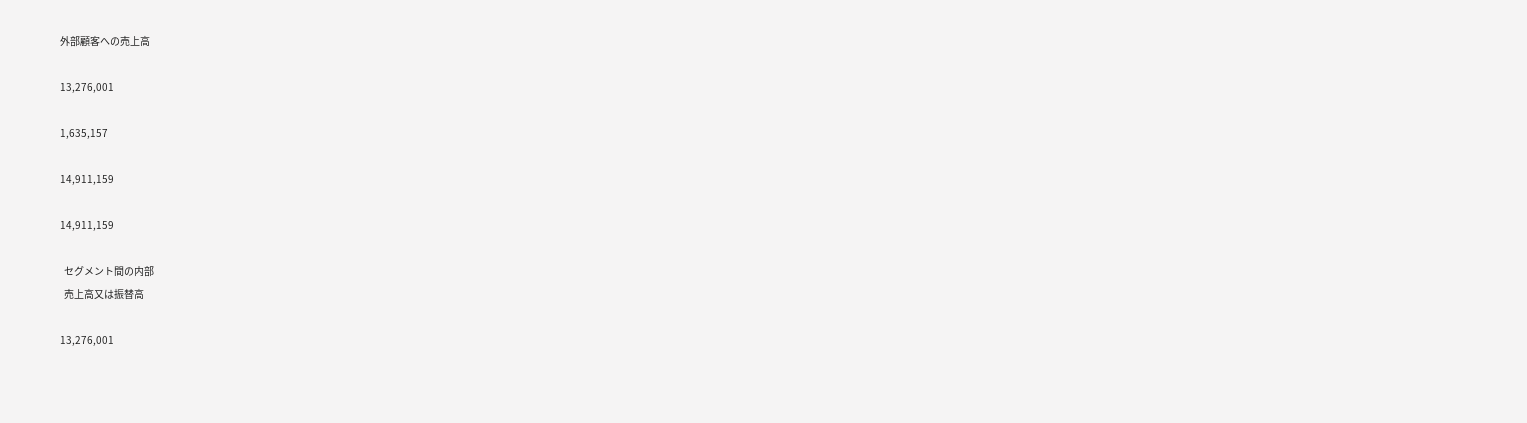外部顧客への売上高

13,276,001

1,635,157

14,911,159

14,911,159

  セグメント間の内部
  売上高又は振替高

13,276,001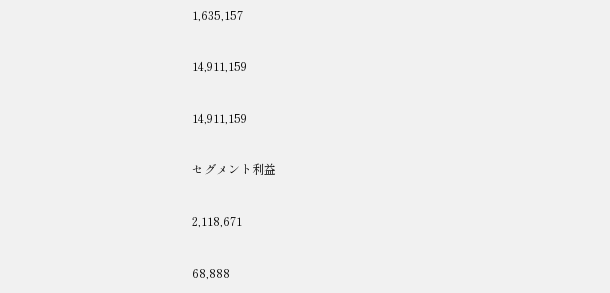1,635,157

14,911,159

14,911,159

セグメント利益

2,118,671

68,888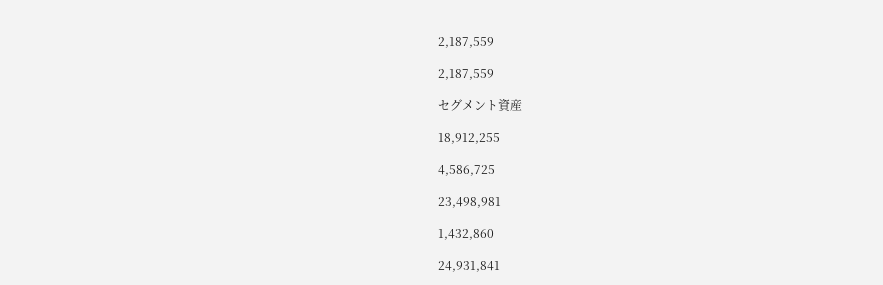2,187,559

2,187,559

セグメント資産

18,912,255

4,586,725

23,498,981

1,432,860

24,931,841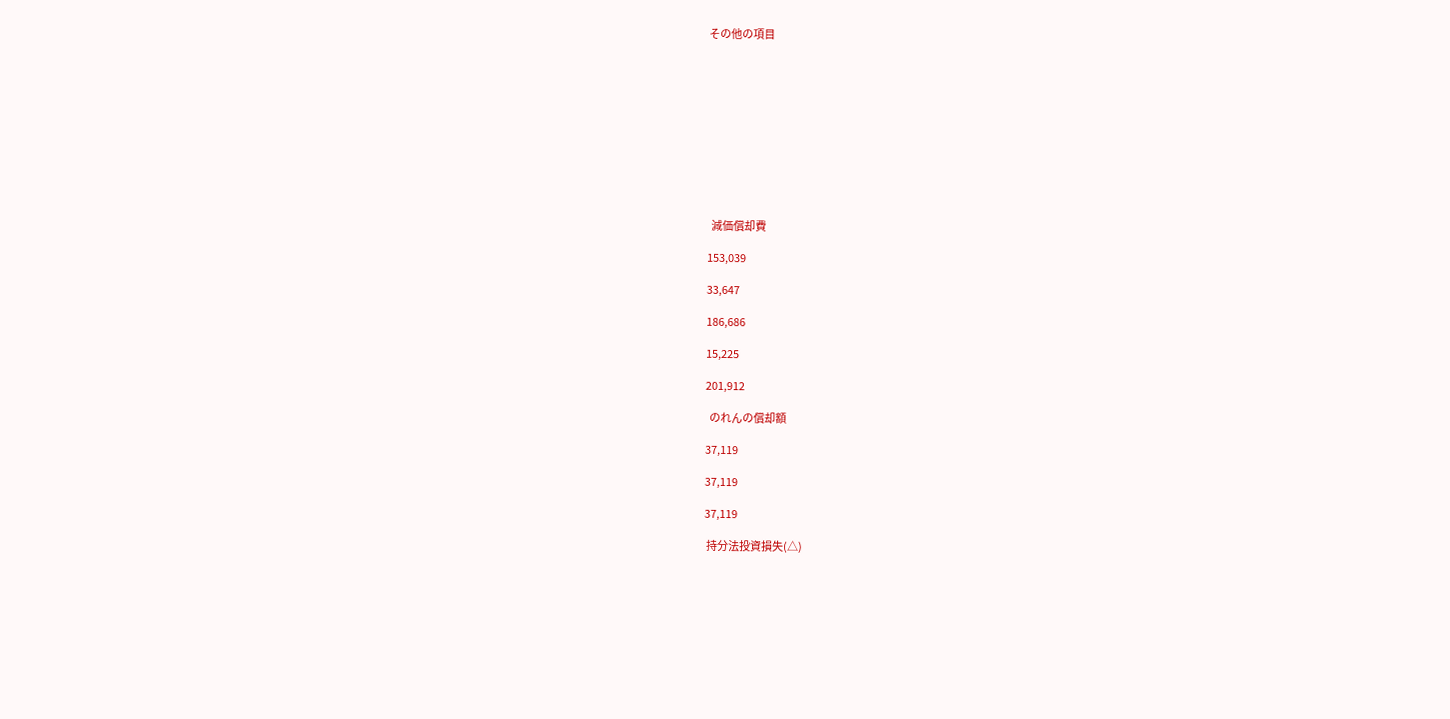その他の項目











  減価償却費

153,039

33,647

186,686

15,225

201,912

  のれんの償却額

37,119

37,119

37,119

 持分法投資損失(△)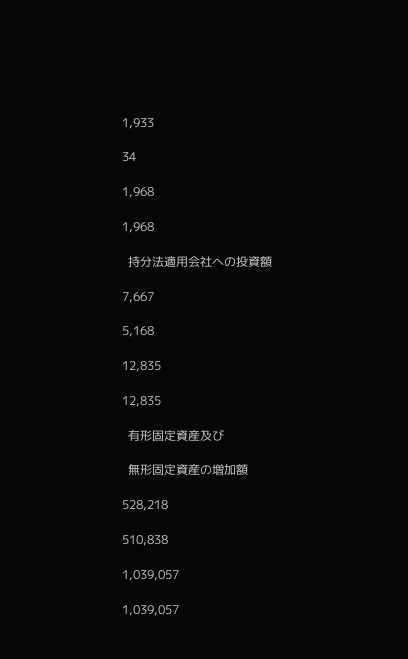1,933

34

1,968

1,968

  持分法適用会社への投資額

7,667

5,168

12,835

12,835

  有形固定資産及び

  無形固定資産の増加額

528,218

510,838

1,039,057

1,039,057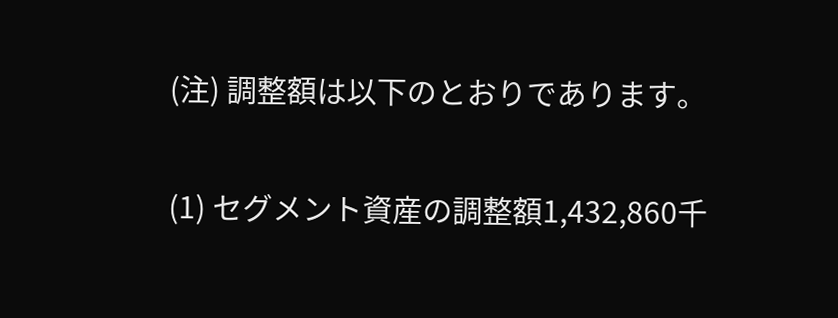(注) 調整額は以下のとおりであります。

(1) セグメント資産の調整額1,432,860千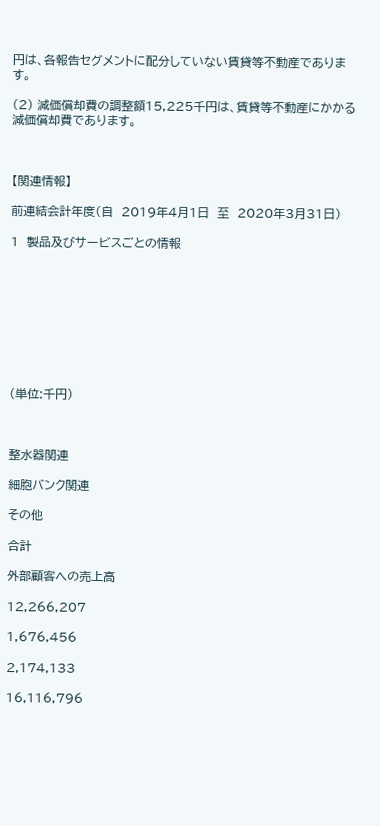円は、各報告セグメントに配分していない賃貸等不動産であります。

(2) 減価償却費の調整額15,225千円は、賃貸等不動産にかかる減価償却費であります。



【関連情報】

前連結会計年度(自  2019年4月1日  至  2020年3月31日)

1  製品及びサービスごとの情報









(単位:千円)



整水器関連

細胞バンク関連

その他

合計

外部顧客への売上高

12,266,207

1,676,456

2,174,133

16,116,796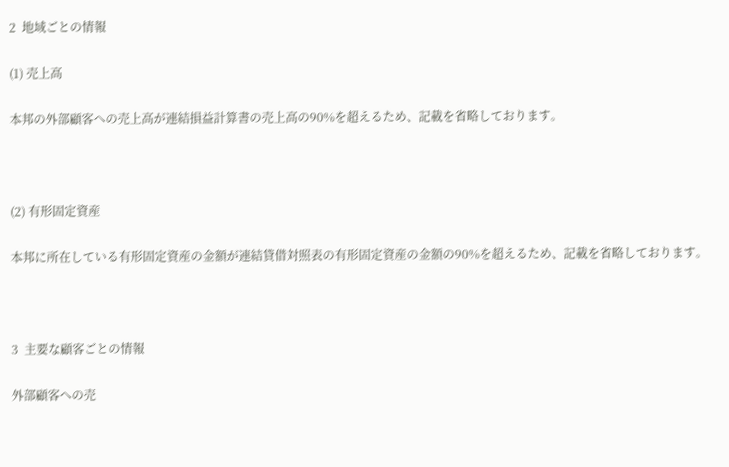2  地域ごとの情報

(1) 売上高

本邦の外部顧客への売上高が連結損益計算書の売上高の90%を超えるため、記載を省略しております。



(2) 有形固定資産

本邦に所在している有形固定資産の金額が連結貸借対照表の有形固定資産の金額の90%を超えるため、記載を省略しております。



3  主要な顧客ごとの情報

外部顧客への売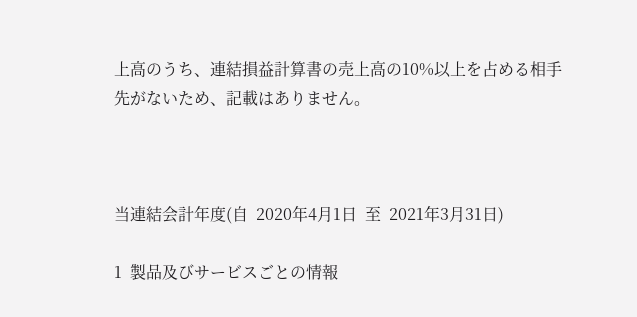上高のうち、連結損益計算書の売上高の10%以上を占める相手先がないため、記載はありません。



当連結会計年度(自  2020年4月1日  至  2021年3月31日)

1  製品及びサービスごとの情報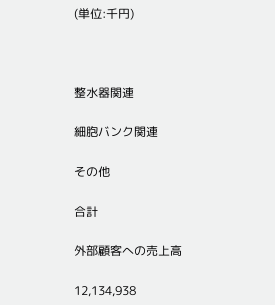(単位:千円)



整水器関連

細胞バンク関連

その他

合計

外部顧客への売上高

12,134,938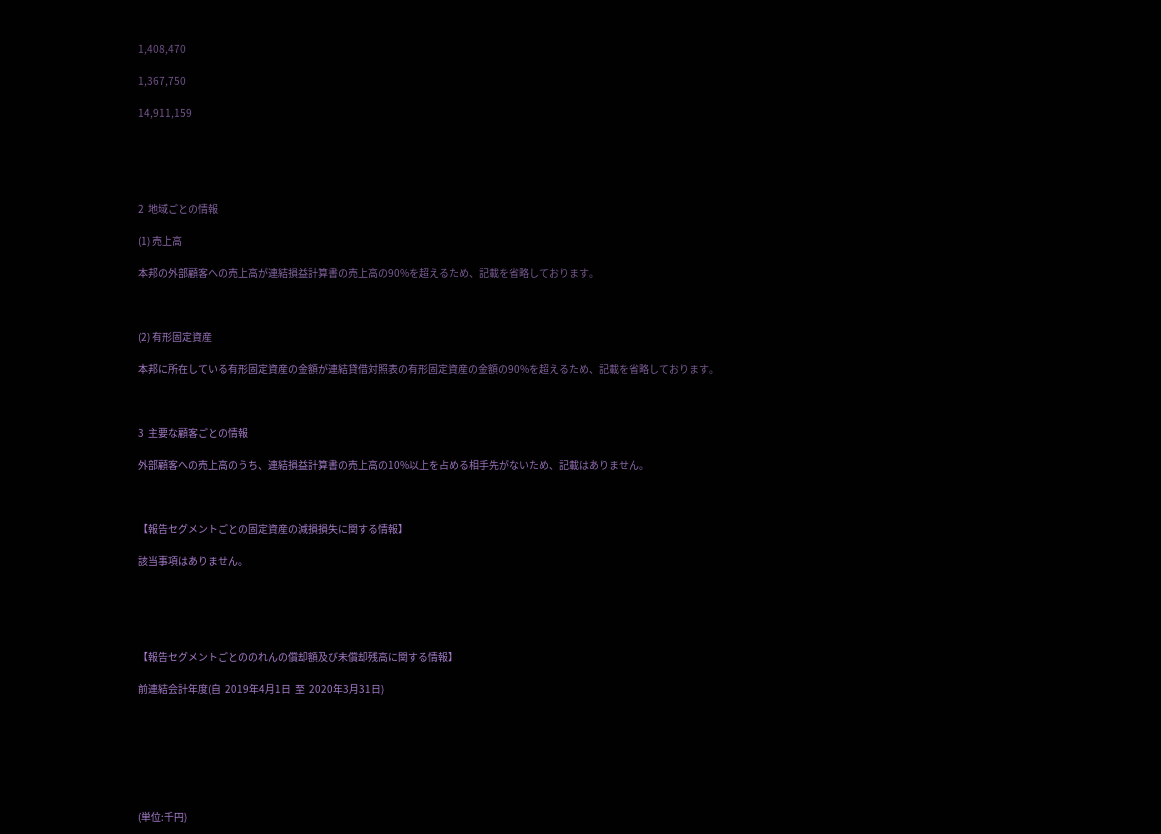1,408,470

1,367,750

14,911,159





2  地域ごとの情報

(1) 売上高

本邦の外部顧客への売上高が連結損益計算書の売上高の90%を超えるため、記載を省略しております。



(2) 有形固定資産

本邦に所在している有形固定資産の金額が連結貸借対照表の有形固定資産の金額の90%を超えるため、記載を省略しております。



3  主要な顧客ごとの情報

外部顧客への売上高のうち、連結損益計算書の売上高の10%以上を占める相手先がないため、記載はありません。



【報告セグメントごとの固定資産の減損損失に関する情報】

該当事項はありません。





【報告セグメントごとののれんの償却額及び未償却残高に関する情報】

前連結会計年度(自  2019年4月1日  至  2020年3月31日)







(単位:千円)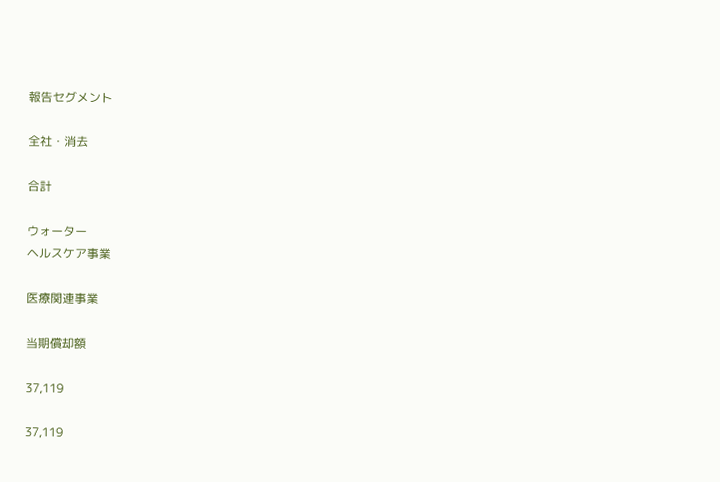報告セグメント

全社・消去

合計

ウォーター
ヘルスケア事業

医療関連事業

当期償却額

37,119

37,119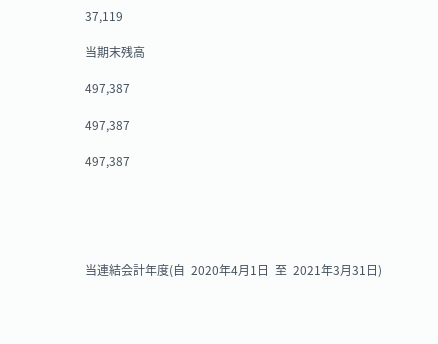37,119

当期末残高

497,387

497,387

497,387





当連結会計年度(自  2020年4月1日  至  2021年3月31日)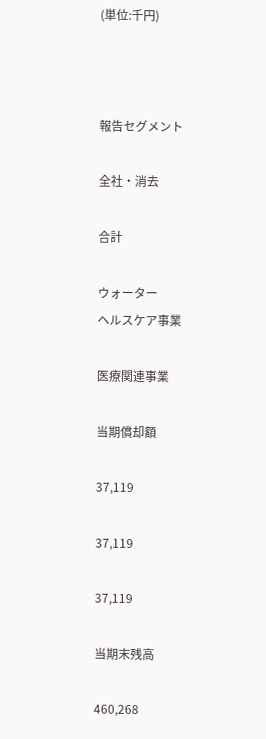(単位:千円)



報告セグメント

全社・消去

合計

ウォーター
ヘルスケア事業

医療関連事業

当期償却額

37,119

37,119

37,119

当期末残高

460,268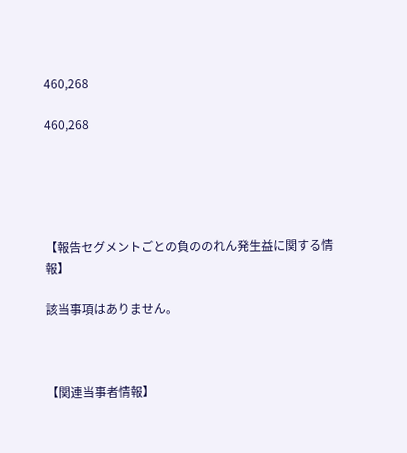460,268

460,268





【報告セグメントごとの負ののれん発生益に関する情報】

該当事項はありません。



【関連当事者情報】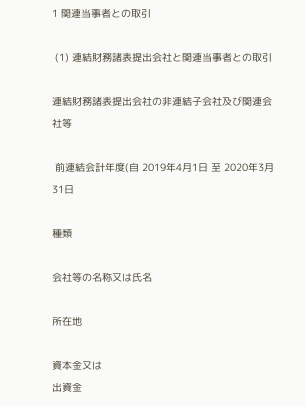1 関連当事者との取引

 (1) 連結財務諸表提出会社と関連当事者との取引

連結財務諸表提出会社の非連結子会社及び関連会社等

 前連結会計年度(自 2019年4月1日 至 2020年3月31日

種類

会社等の名称又は氏名

所在地

資本金又は
出資金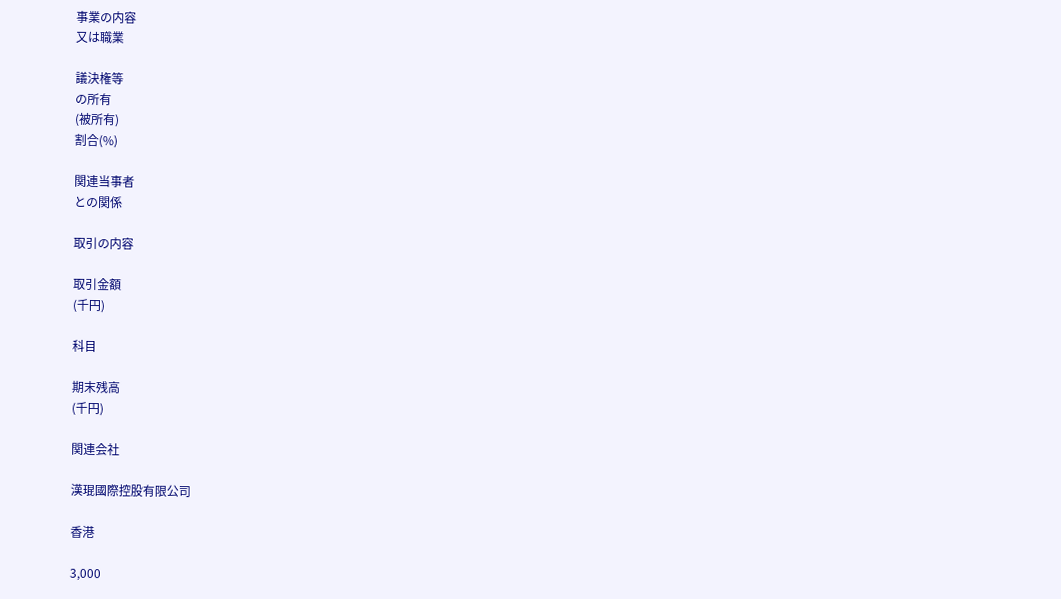事業の内容
又は職業

議決権等
の所有
(被所有)
割合(%)

関連当事者
との関係

取引の内容

取引金額
(千円)

科目

期末残高
(千円)

関連会社

漢琨國際控股有限公司

香港

3,000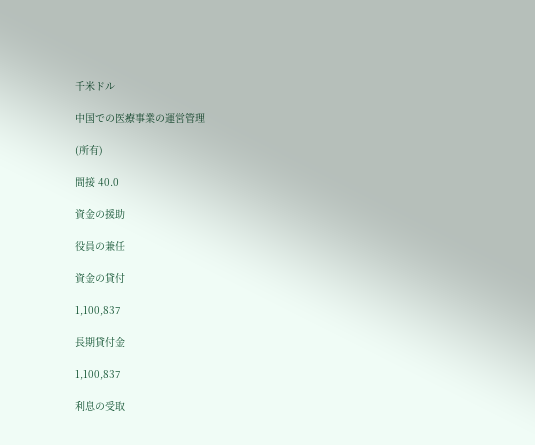千米ドル

中国での医療事業の運営管理

(所有)

間接 40.0

資金の援助

役員の兼任

資金の貸付

1,100,837

長期貸付金

1,100,837

利息の受取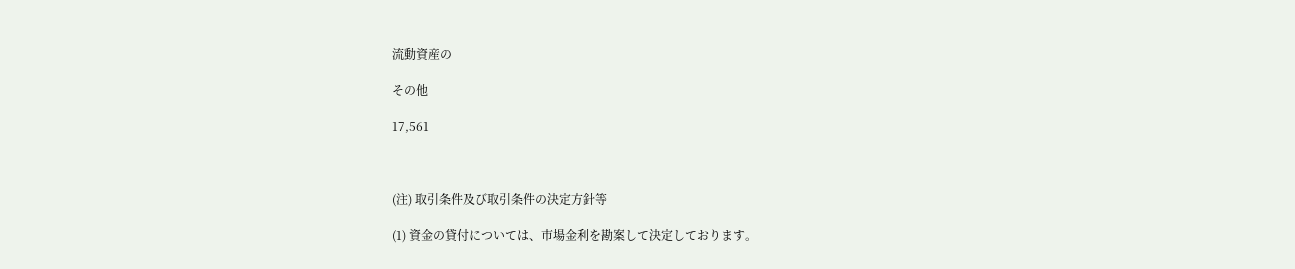流動資産の

その他

17,561



(注) 取引条件及び取引条件の決定方針等

(1) 資金の貸付については、市場金利を勘案して決定しております。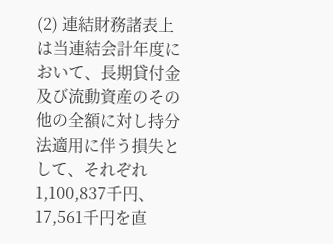(2) 連結財務諸表上は当連結会計年度において、長期貸付金及び流動資産のその他の全額に対し持分法適用に伴う損失として、それぞれ1,100,837千円、17,561千円を直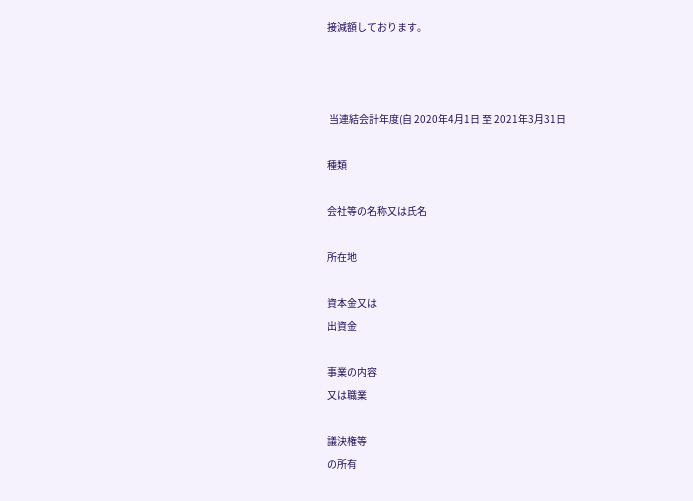接減額しております。



 当連結会計年度(自 2020年4月1日 至 2021年3月31日

種類

会社等の名称又は氏名

所在地

資本金又は
出資金

事業の内容
又は職業

議決権等
の所有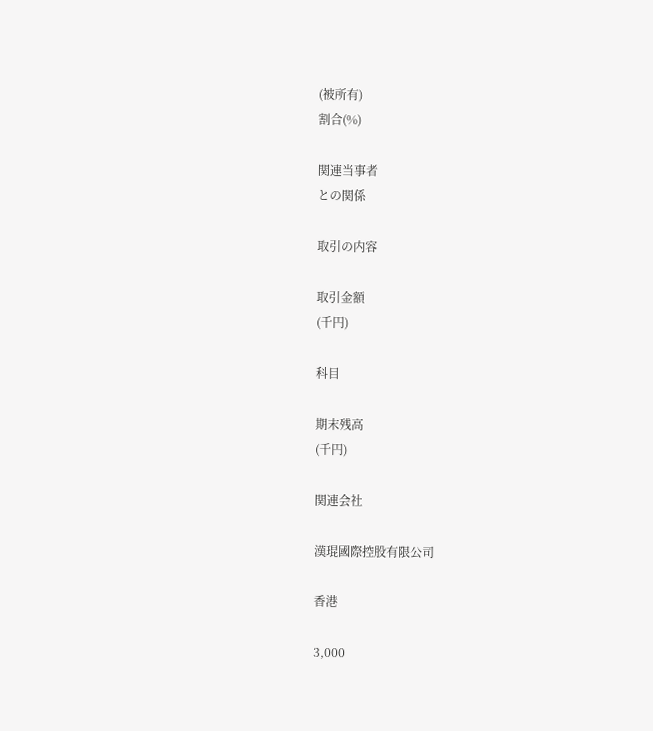(被所有)
割合(%)

関連当事者
との関係

取引の内容

取引金額
(千円)

科目

期末残高
(千円)

関連会社

漢琨國際控股有限公司

香港

3,000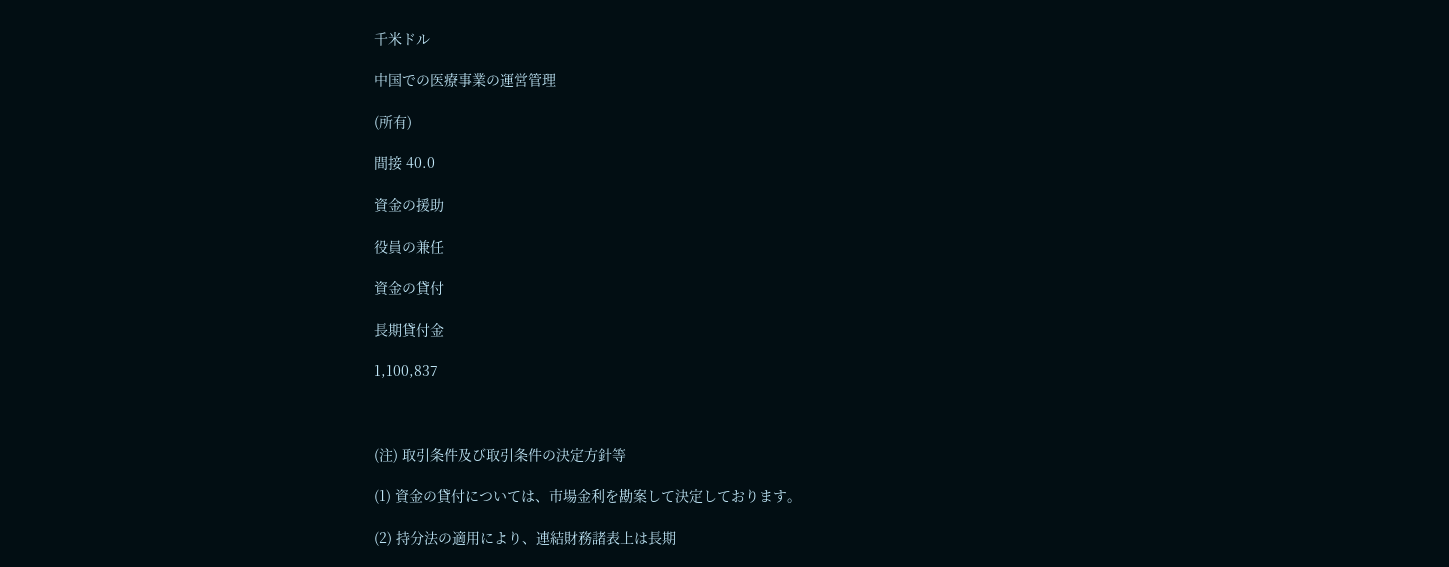千米ドル

中国での医療事業の運営管理

(所有)

間接 40.0

資金の援助

役員の兼任

資金の貸付

長期貸付金

1,100,837



(注) 取引条件及び取引条件の決定方針等

(1) 資金の貸付については、市場金利を勘案して決定しております。

(2) 持分法の適用により、連結財務諸表上は長期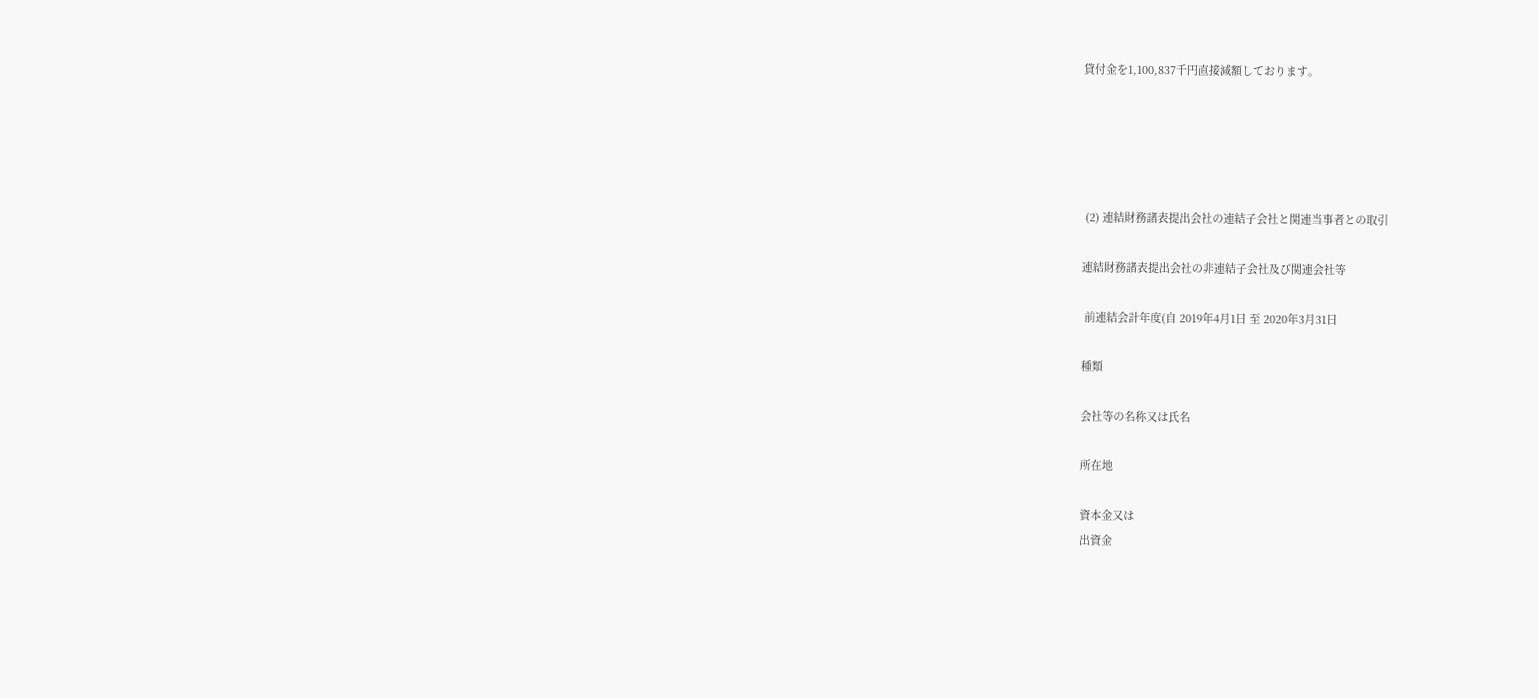貸付金を1,100,837千円直接減額しております。





 (2) 連結財務諸表提出会社の連結子会社と関連当事者との取引

連結財務諸表提出会社の非連結子会社及び関連会社等

 前連結会計年度(自 2019年4月1日 至 2020年3月31日

種類

会社等の名称又は氏名

所在地

資本金又は
出資金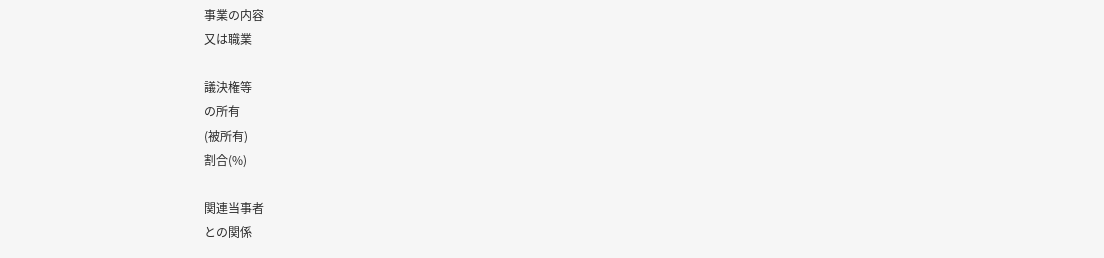事業の内容
又は職業

議決権等
の所有
(被所有)
割合(%)

関連当事者
との関係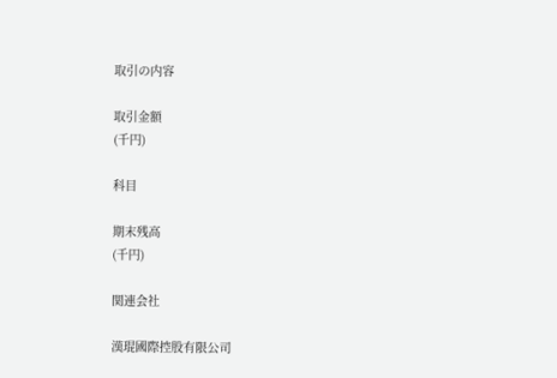取引の内容

取引金額
(千円)

科目

期末残高
(千円)

関連会社

漢琨國際控股有限公司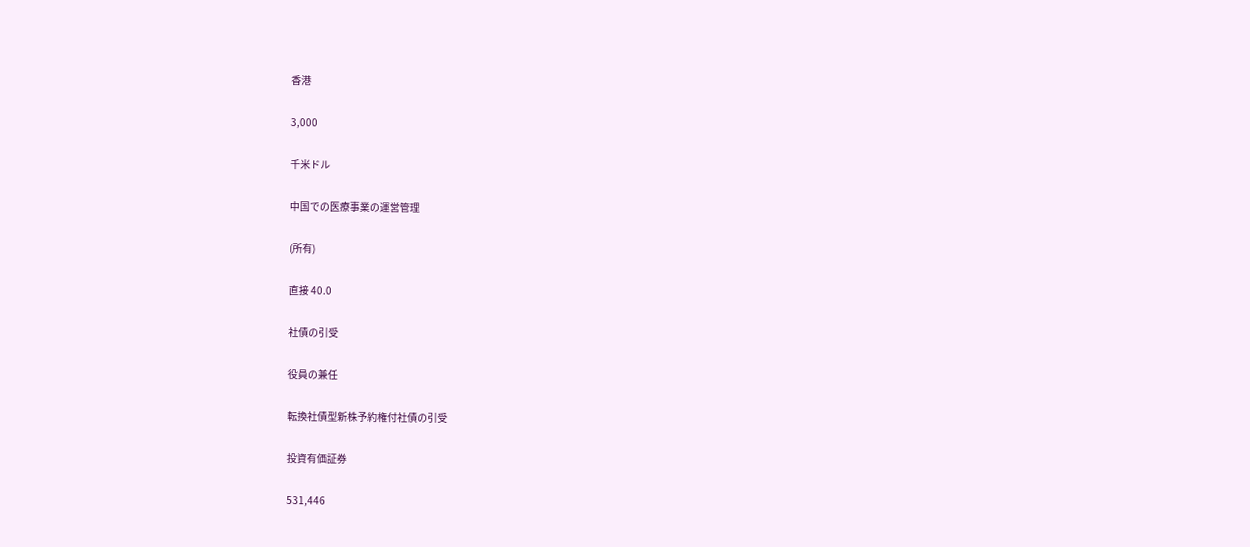香港

3,000

千米ドル

中国での医療事業の運営管理

(所有)

直接 40.0

社債の引受

役員の兼任

転換社債型新株予約権付社債の引受

投資有価証券

531,446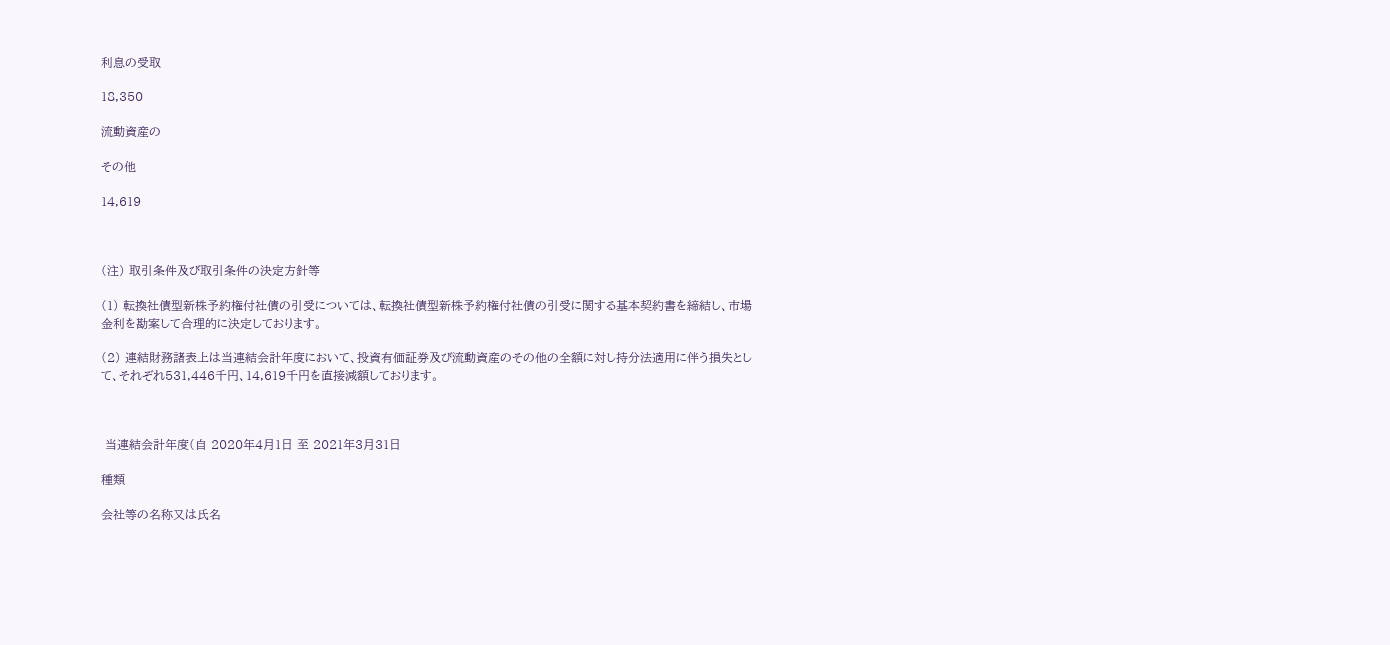利息の受取

18,350

流動資産の

その他

14,619



(注) 取引条件及び取引条件の決定方針等

(1) 転換社債型新株予約権付社債の引受については、転換社債型新株予約権付社債の引受に関する基本契約書を締結し、市場金利を勘案して合理的に決定しております。

(2) 連結財務諸表上は当連結会計年度において、投資有価証券及び流動資産のその他の全額に対し持分法適用に伴う損失として、それぞれ531,446千円、14,619千円を直接減額しております。



 当連結会計年度(自 2020年4月1日 至 2021年3月31日

種類

会社等の名称又は氏名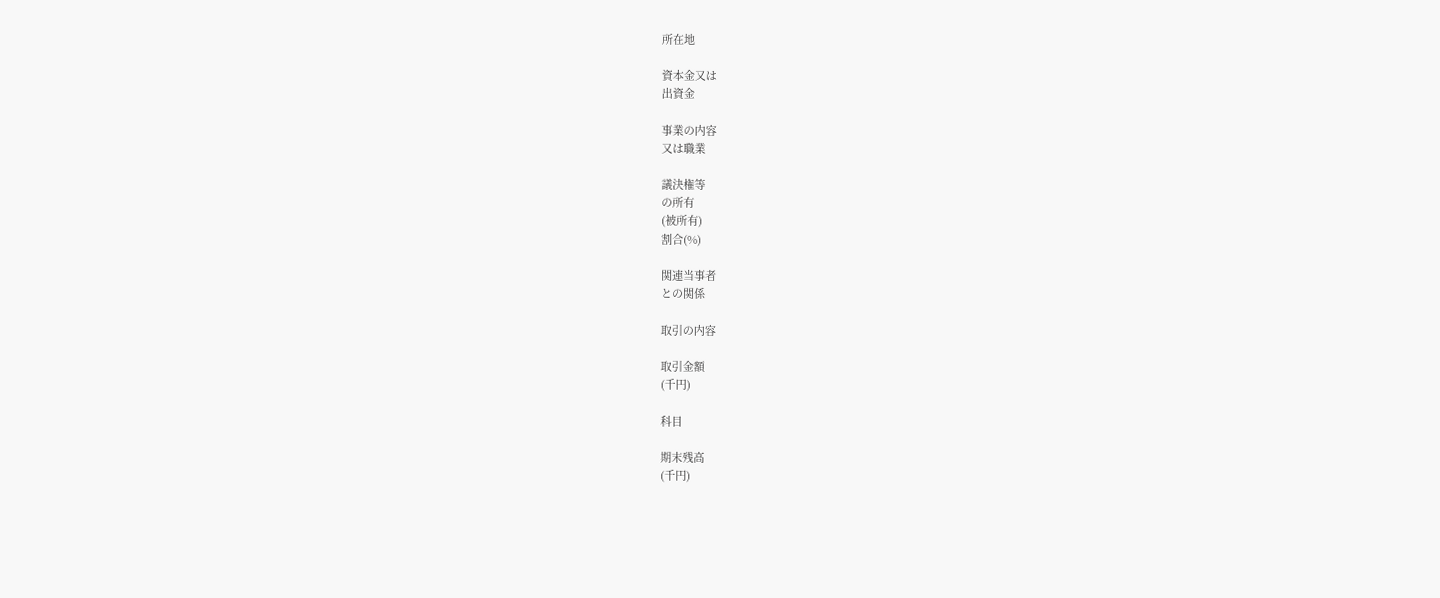所在地

資本金又は
出資金

事業の内容
又は職業

議決権等
の所有
(被所有)
割合(%)

関連当事者
との関係

取引の内容

取引金額
(千円)

科目

期末残高
(千円)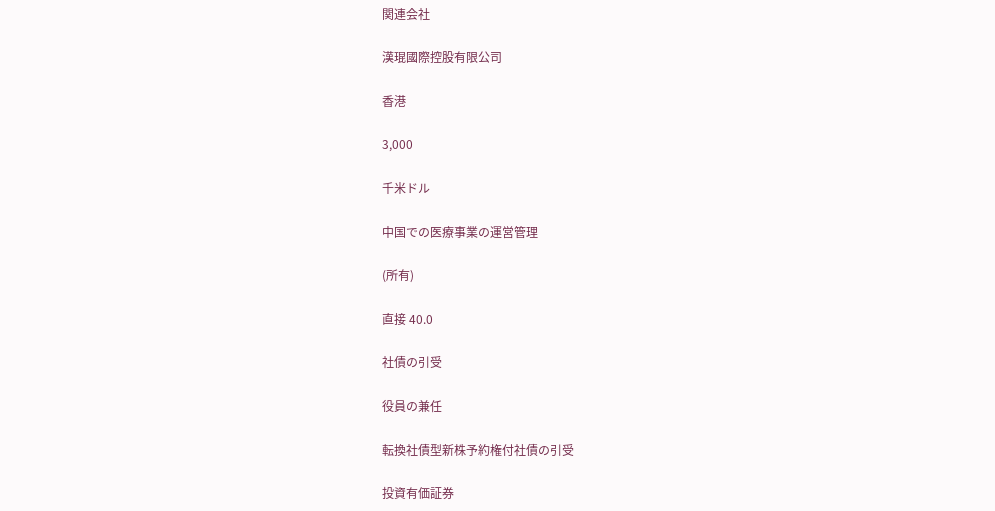関連会社

漢琨國際控股有限公司

香港

3,000

千米ドル

中国での医療事業の運営管理

(所有)

直接 40.0

社債の引受

役員の兼任

転換社債型新株予約権付社債の引受

投資有価証券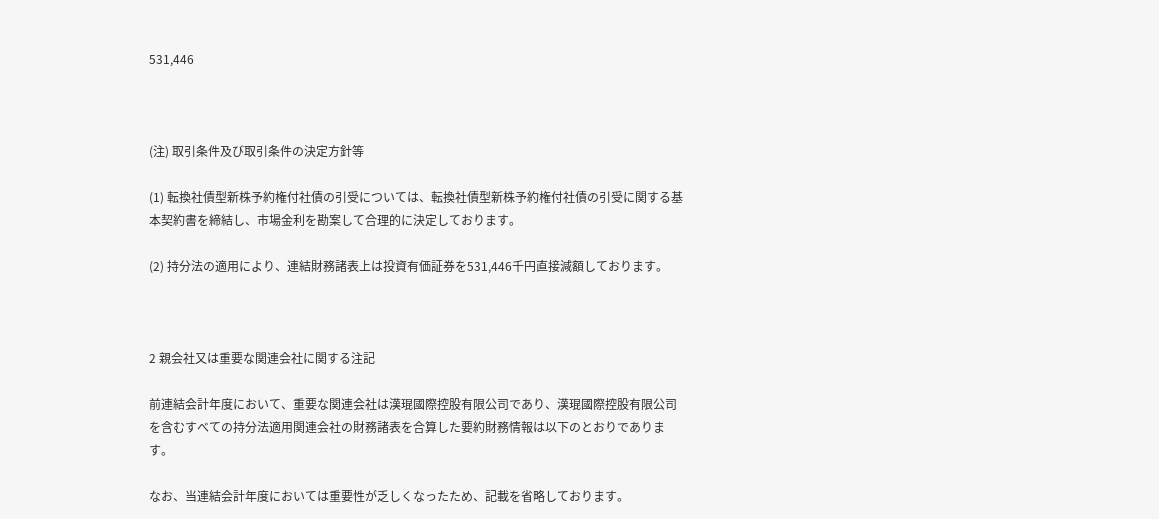531,446



(注) 取引条件及び取引条件の決定方針等

(1) 転換社債型新株予約権付社債の引受については、転換社債型新株予約権付社債の引受に関する基本契約書を締結し、市場金利を勘案して合理的に決定しております。

(2) 持分法の適用により、連結財務諸表上は投資有価証券を531,446千円直接減額しております。



2 親会社又は重要な関連会社に関する注記

前連結会計年度において、重要な関連会社は漢琨國際控股有限公司であり、漢琨國際控股有限公司を含むすべての持分法適用関連会社の財務諸表を合算した要約財務情報は以下のとおりであります。

なお、当連結会計年度においては重要性が乏しくなったため、記載を省略しております。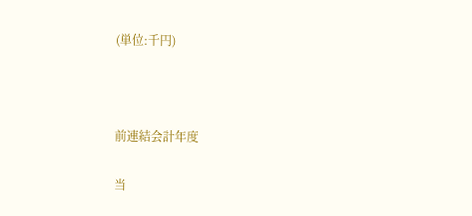(単位:千円)



前連結会計年度

当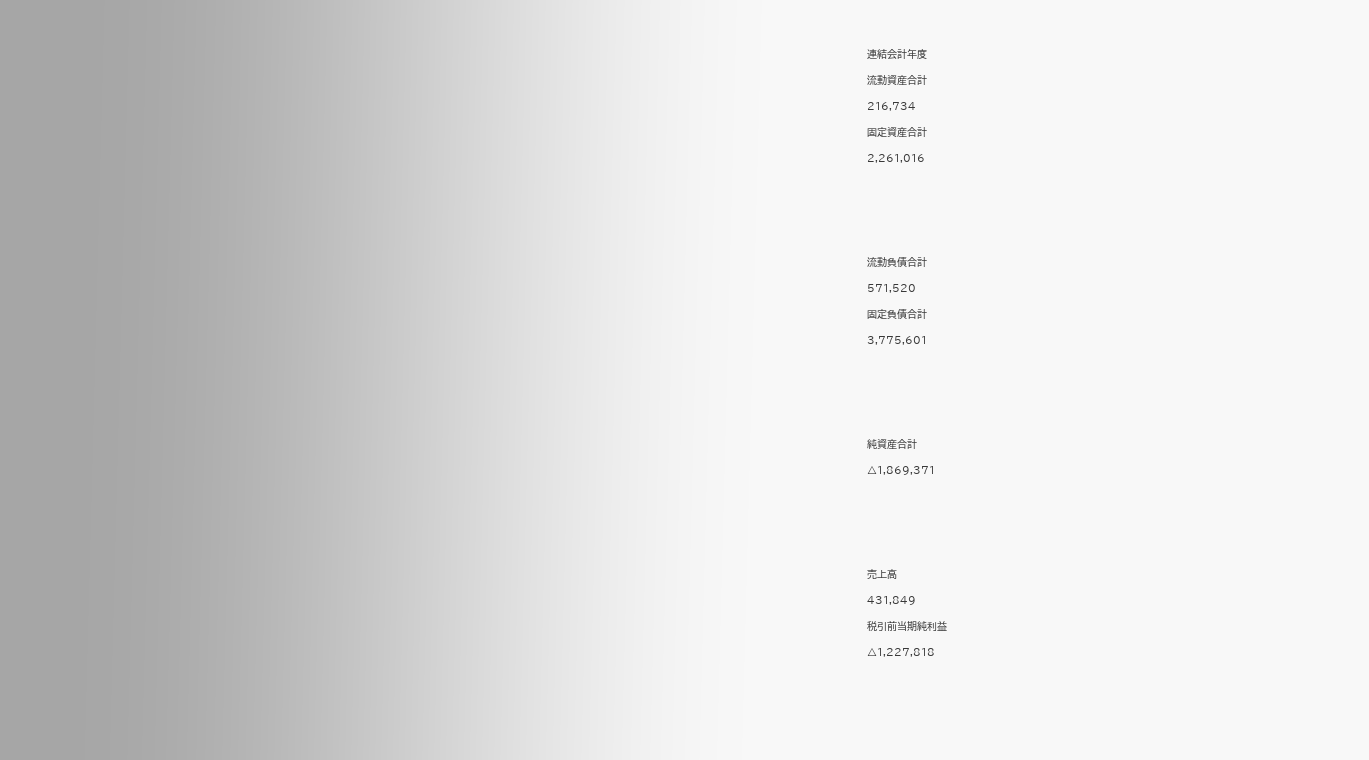連結会計年度

流動資産合計

216,734

固定資産合計

2,261,016







流動負債合計

571,520

固定負債合計

3,775,601







純資産合計

△1,869,371







売上高

431,849

税引前当期純利益

△1,227,818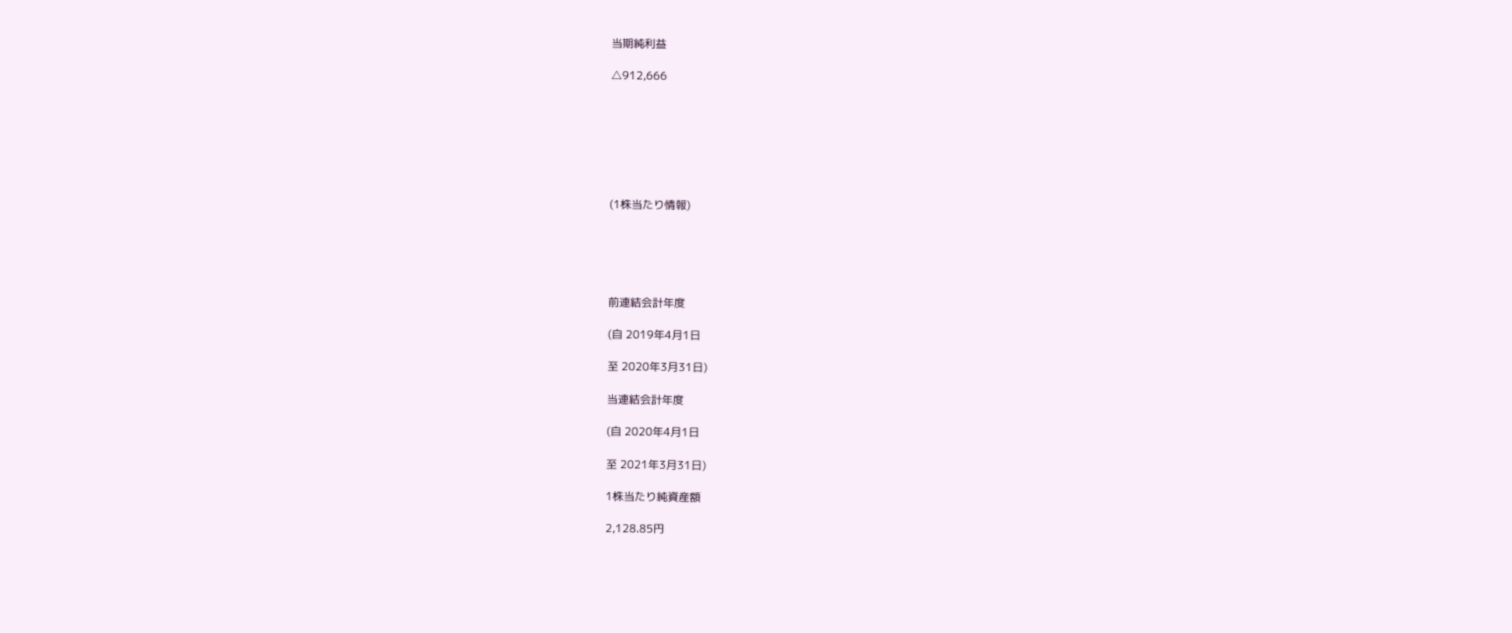当期純利益

△912,666







(1株当たり情報)





前連結会計年度

(自 2019年4月1日

至 2020年3月31日)

当連結会計年度

(自 2020年4月1日

至 2021年3月31日)

1株当たり純資産額

2,128.85円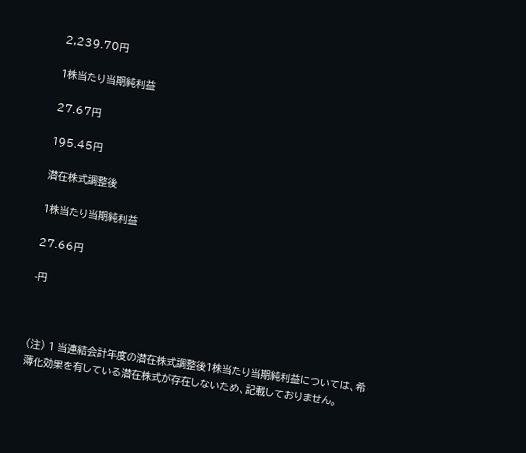2,239.70円

1株当たり当期純利益

27.67円

195.45円

潜在株式調整後

1株当たり当期純利益

27.66円

-円



(注) 1 当連結会計年度の潜在株式調整後1株当たり当期純利益については、希薄化効果を有している潜在株式が存在しないため、記載しておりません。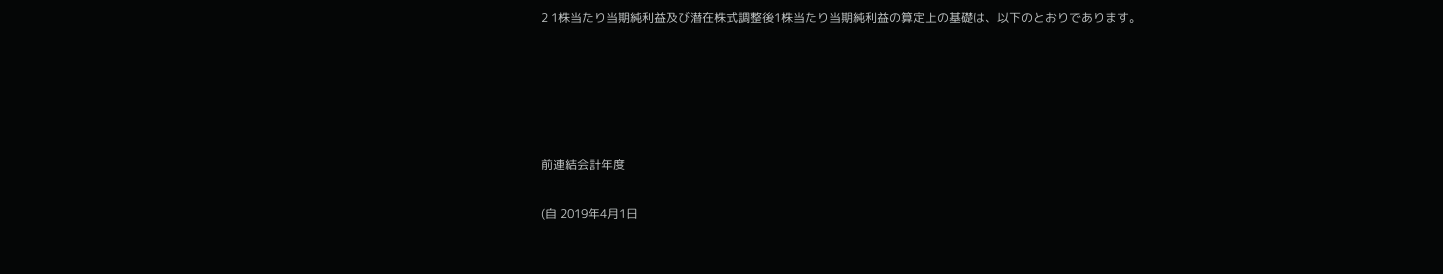2 1株当たり当期純利益及び潜在株式調整後1株当たり当期純利益の算定上の基礎は、以下のとおりであります。





前連結会計年度

(自 2019年4月1日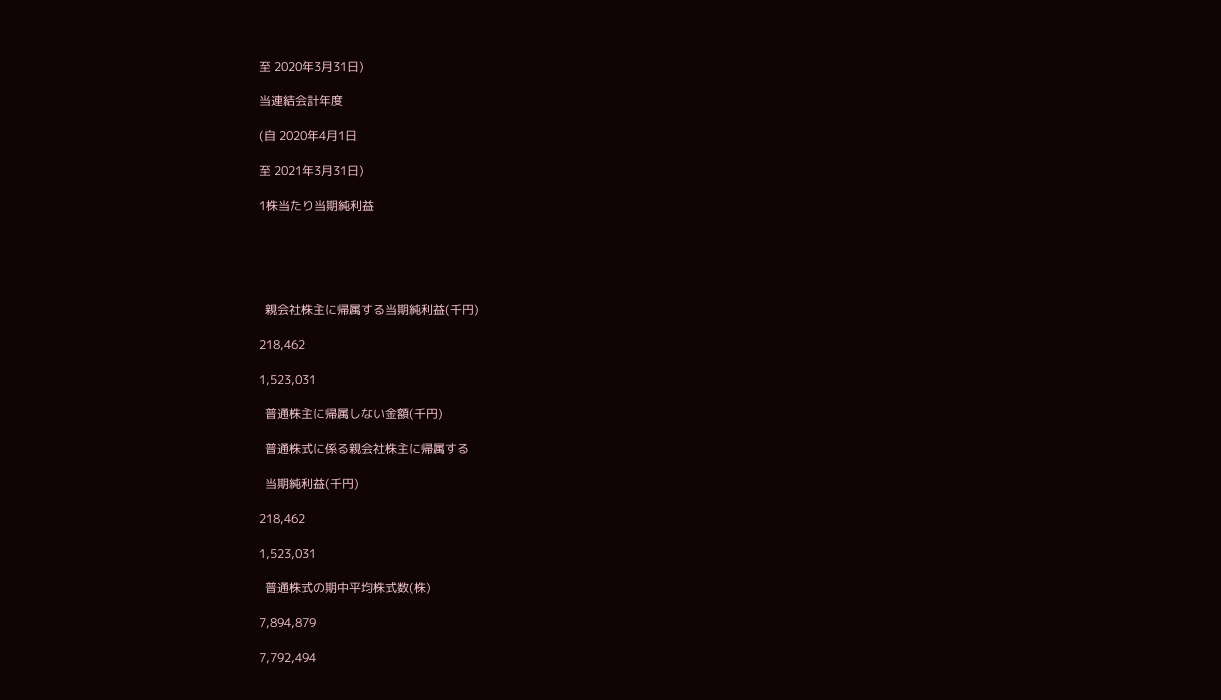至 2020年3月31日)

当連結会計年度

(自 2020年4月1日

至 2021年3月31日)

1株当たり当期純利益





  親会社株主に帰属する当期純利益(千円)

218,462

1,523,031

  普通株主に帰属しない金額(千円)

  普通株式に係る親会社株主に帰属する

  当期純利益(千円)

218,462

1,523,031

  普通株式の期中平均株式数(株)

7,894,879

7,792,494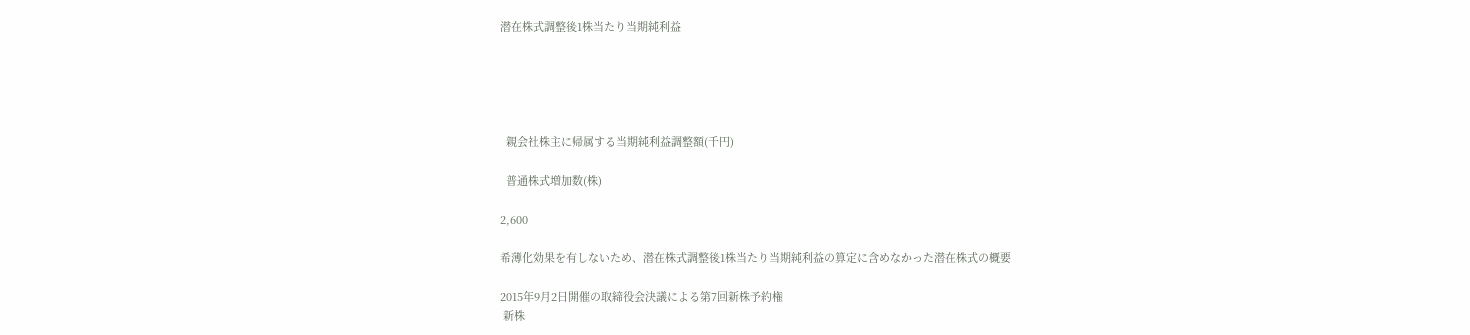潜在株式調整後1株当たり当期純利益





  親会社株主に帰属する当期純利益調整額(千円)

  普通株式増加数(株)

2,600

希薄化効果を有しないため、潜在株式調整後1株当たり当期純利益の算定に含めなかった潜在株式の概要

2015年9月2日開催の取締役会決議による第7回新株予約権
 新株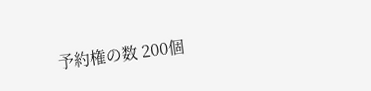予約権の数 200個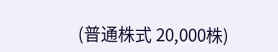(普通株式 20,000株)